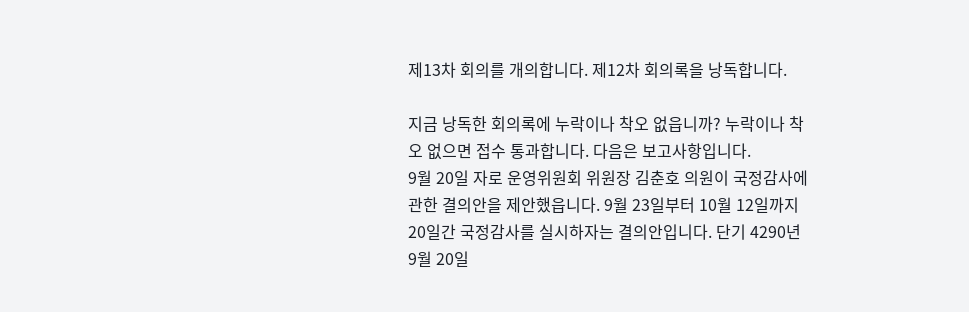제13차 회의를 개의합니다. 제12차 회의록을 낭독합니다.

지금 낭독한 회의록에 누락이나 착오 없읍니까? 누락이나 착오 없으면 접수 통과합니다. 다음은 보고사항입니다.
9월 20일 자로 운영위원회 위원장 김춘호 의원이 국정감사에 관한 결의안을 제안했읍니다. 9월 23일부터 10월 12일까지 20일간 국정감사를 실시하자는 결의안입니다. 단기 4290년 9월 20일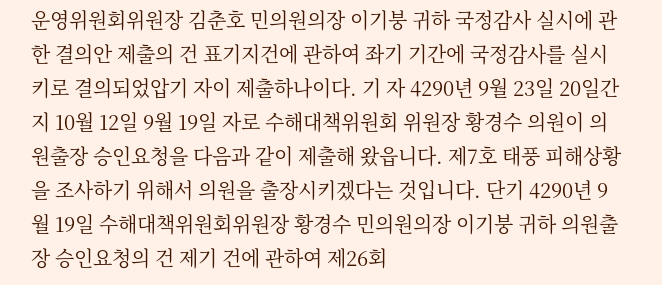운영위원회위원장 김춘호 민의원의장 이기붕 귀하 국정감사 실시에 관한 결의안 제출의 건 표기지건에 관하여 좌기 기간에 국정감사를 실시키로 결의되었압기 자이 제출하나이다. 기 자 4290년 9월 23일 20일간 지 10월 12일 9월 19일 자로 수해대책위원회 위원장 황경수 의원이 의원출장 승인요청을 다음과 같이 제출해 왔읍니다. 제7호 태풍 피해상황을 조사하기 위해서 의원을 출장시키겠다는 것입니다. 단기 4290년 9월 19일 수해대책위원회위원장 황경수 민의원의장 이기붕 귀하 의원출장 승인요청의 건 제기 건에 관하여 제26회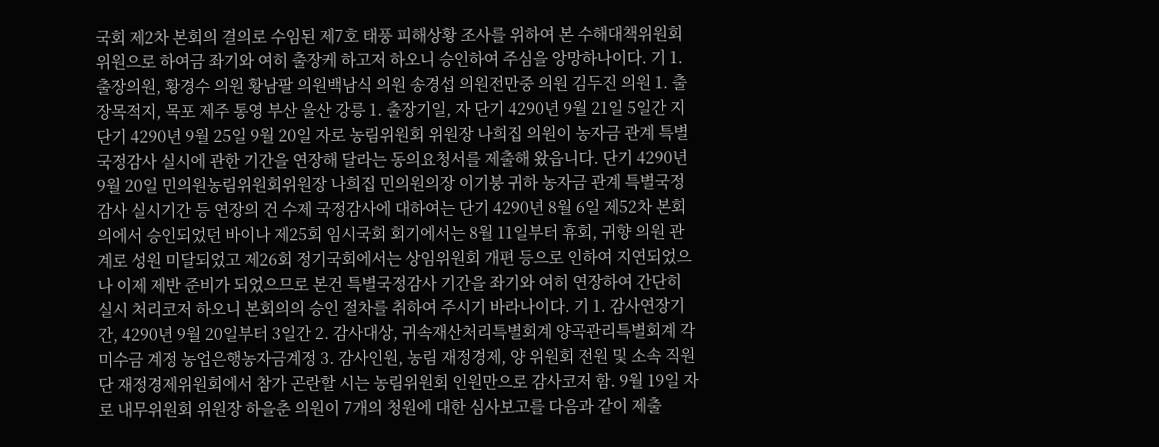국회 제2차 본회의 결의로 수임된 제7호 태풍 피해상황 조사를 위하여 본 수해대책위원회 위원으로 하여금 좌기와 여히 출장케 하고저 하오니 승인하여 주심을 앙망하나이다. 기 1. 출장의원, 황경수 의원 황남팔 의원백남식 의원 송경섭 의원전만중 의원 김두진 의원 1. 출장목적지, 목포 제주 통영 부산 울산 강릉 1. 출장기일, 자 단기 4290년 9월 21일 5일간 지 단기 4290년 9월 25일 9월 20일 자로 농림위원회 위원장 나희집 의원이 농자금 관계 특별국정감사 실시에 관한 기간을 연장해 달라는 동의요청서를 제출해 왔읍니다. 단기 4290년 9월 20일 민의원농림위원회위원장 나희집 민의원의장 이기붕 귀하 농자금 관계 특별국정감사 실시기간 등 연장의 건 수제 국정감사에 대하여는 단기 4290년 8월 6일 제52차 본회의에서 승인되었던 바이나 제25회 임시국회 회기에서는 8월 11일부터 휴회, 귀향 의원 관계로 성원 미달되었고 제26회 정기국회에서는 상임위원회 개편 등으로 인하여 지연되었으나 이제 제반 준비가 되었으므로 본건 특별국정감사 기간을 좌기와 여히 연장하여 간단히 실시 처리코저 하오니 본회의의 승인 절차를 취하여 주시기 바라나이다. 기 1. 감사연장기간, 4290년 9월 20일부터 3일간 2. 감사대상, 귀속재산처리특별회계 양곡관리특별회계 각 미수금 계정 농업은행농자금계정 3. 감사인원, 농림 재정경제, 양 위원회 전원 및 소속 직원 단 재정경제위원회에서 참가 곤란할 시는 농림위원회 인원만으로 감사코저 함. 9월 19일 자로 내무위원회 위원장 하을춘 의원이 7개의 청원에 대한 심사보고를 다음과 같이 제출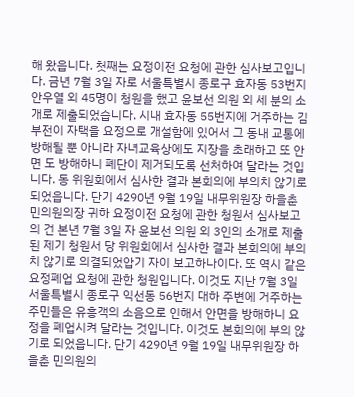해 왔읍니다. 첫째는 요정이전 요청에 관한 심사보고입니다. 금년 7월 3일 자로 서울특별시 종로구 효자동 53번지 안우열 외 45명이 청원을 했고 윤보선 의원 외 세 분의 소개로 제출되었습니다. 시내 효자동 55번지에 거주하는 김부전이 자택을 요정으로 개설함에 있어서 그 동내 교통에 방해될 뿐 아니라 자녀교육상에도 지장을 초래하고 또 안면 도 방해하니 폐단이 제거되도록 선처하여 달라는 것입니다. 동 위원회에서 심사한 결과 본회의에 부의치 않기로 되었읍니다. 단기 4290년 9월 19일 내무위원장 하을춘 민의원의장 귀하 요정이전 요청에 관한 청원서 심사보고의 건 본년 7월 3일 자 윤보선 의원 외 3인의 소개로 제출된 제기 청원서 당 위원회에서 심사한 결과 본회의에 부의치 않기로 의결되었압기 자이 보고하나이다. 또 역시 같은 요정폐업 요청에 관한 청원입니다. 이것도 지난 7월 3일 서울특별시 종로구 익선동 56번지 대하 주변에 거주하는 주민들은 유흥객의 소음으로 인해서 안면을 방해하니 요정을 폐업시켜 달라는 것입니다. 이것도 본회의에 부의 않기로 되었읍니다. 단기 4290년 9월 19일 내무위원장 하을춘 민의원의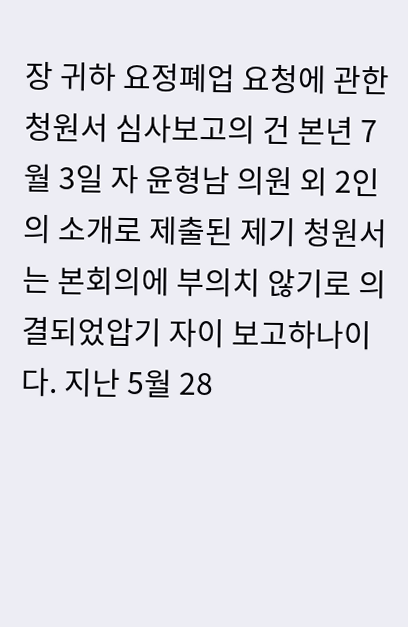장 귀하 요정폐업 요청에 관한 청원서 심사보고의 건 본년 7월 3일 자 윤형남 의원 외 2인의 소개로 제출된 제기 청원서는 본회의에 부의치 않기로 의결되었압기 자이 보고하나이다. 지난 5월 28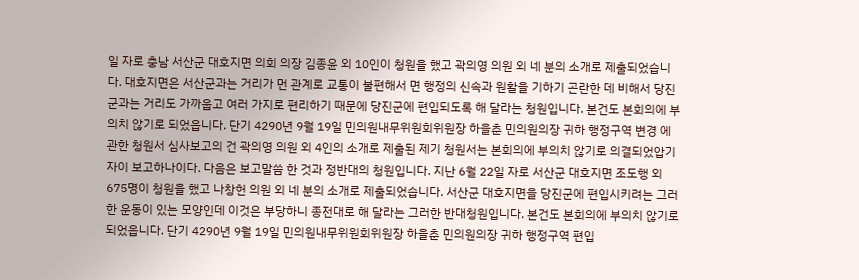일 자로 충남 서산군 대호지면 의회 의장 김종윤 외 10인이 청원을 했고 곽의영 의원 외 네 분의 소개로 제출되었습니다. 대호지면은 서산군과는 거리가 먼 관계로 교통이 불편해서 면 행정의 신속과 원활을 기하기 곤란한 데 비해서 당진군과는 거리도 가까웁고 여러 가지로 편리하기 때문에 당진군에 편입되도록 해 달라는 청원입니다. 본건도 본회의에 부의치 않기로 되었읍니다. 단기 4290년 9월 19일 민의원내무위원회위원장 하을춘 민의원의장 귀하 행정구역 변경 에 관한 청원서 심사보고의 건 곽의영 의원 외 4인의 소개로 제출된 제기 청원서는 본회의에 부의치 않기로 의결되었압기 자이 보고하나이다. 다음은 보고말씀 한 것과 정반대의 청원입니다. 지난 6월 22일 자로 서산군 대호지면 조도행 외 675명이 청원을 했고 나창헌 의원 외 네 분의 소개로 제출되었습니다. 서산군 대호지면을 당진군에 편입시키려는 그러한 운동이 있는 모양인데 이것은 부당하니 종전대로 해 달라는 그러한 반대청원입니다. 본건도 본회의에 부의치 않기로 되었읍니다. 단기 4290년 9월 19일 민의원내무위원회위원장 하을춘 민의원의장 귀하 행정구역 편입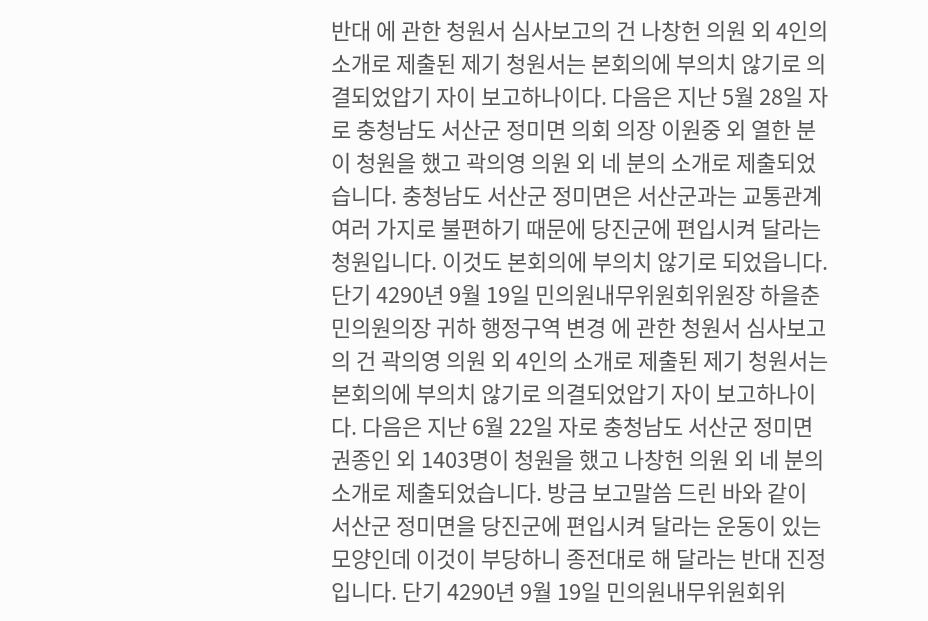반대 에 관한 청원서 심사보고의 건 나창헌 의원 외 4인의 소개로 제출된 제기 청원서는 본회의에 부의치 않기로 의결되었압기 자이 보고하나이다. 다음은 지난 5월 28일 자로 충청남도 서산군 정미면 의회 의장 이원중 외 열한 분이 청원을 했고 곽의영 의원 외 네 분의 소개로 제출되었습니다. 충청남도 서산군 정미면은 서산군과는 교통관계 여러 가지로 불편하기 때문에 당진군에 편입시켜 달라는 청원입니다. 이것도 본회의에 부의치 않기로 되었읍니다. 단기 4290년 9월 19일 민의원내무위원회위원장 하을춘 민의원의장 귀하 행정구역 변경 에 관한 청원서 심사보고의 건 곽의영 의원 외 4인의 소개로 제출된 제기 청원서는 본회의에 부의치 않기로 의결되었압기 자이 보고하나이다. 다음은 지난 6월 22일 자로 충청남도 서산군 정미면 권종인 외 1403명이 청원을 했고 나창헌 의원 외 네 분의 소개로 제출되었습니다. 방금 보고말씀 드린 바와 같이 서산군 정미면을 당진군에 편입시켜 달라는 운동이 있는 모양인데 이것이 부당하니 종전대로 해 달라는 반대 진정입니다. 단기 4290년 9월 19일 민의원내무위원회위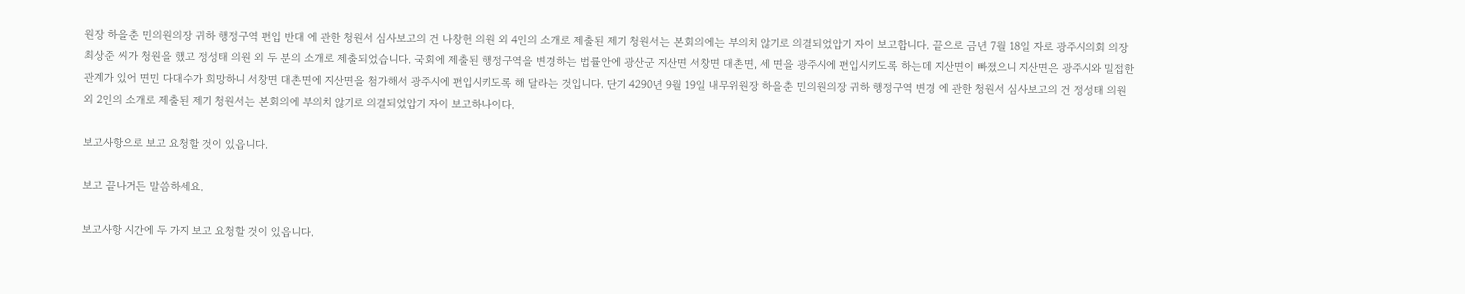원장 하을춘 민의원의장 귀하 행정구역 편입 반대 에 관한 청원서 심사보고의 건 나창헌 의원 외 4인의 소개로 제출된 제기 청원서는 본회의에는 부의치 않기로 의결되었압기 자이 보고합니다. 끝으로 금년 7월 18일 자로 광주시의회 의장 최상준 씨가 청원을 했고 정성태 의원 외 두 분의 소개로 제출되었습니다. 국회에 제출된 행정구역을 변경하는 법률안에 광산군 지산면 서창면 대촌면, 세 면을 광주시에 편입시키도록 하는데 지산면이 빠졌으니 지산면은 광주시와 밀접한 관계가 있어 면민 다대수가 희망하니 서창면 대촌면에 지산면을 첨가해서 광주시에 편입시키도록 해 달라는 것입니다. 단기 4290년 9월 19일 내무위원장 하을춘 민의원의장 귀하 행정구역 변경 에 관한 청원서 심사보고의 건 정성태 의원 외 2인의 소개로 제출된 제기 청원서는 본회의에 부의치 않기로 의결되었압기 자이 보고하나이다.

보고사항으로 보고 요청할 것이 있읍니다.

보고 끝나거든 말씀하세요.

보고사항 시간에 두 가지 보고 요청할 것이 있읍니다.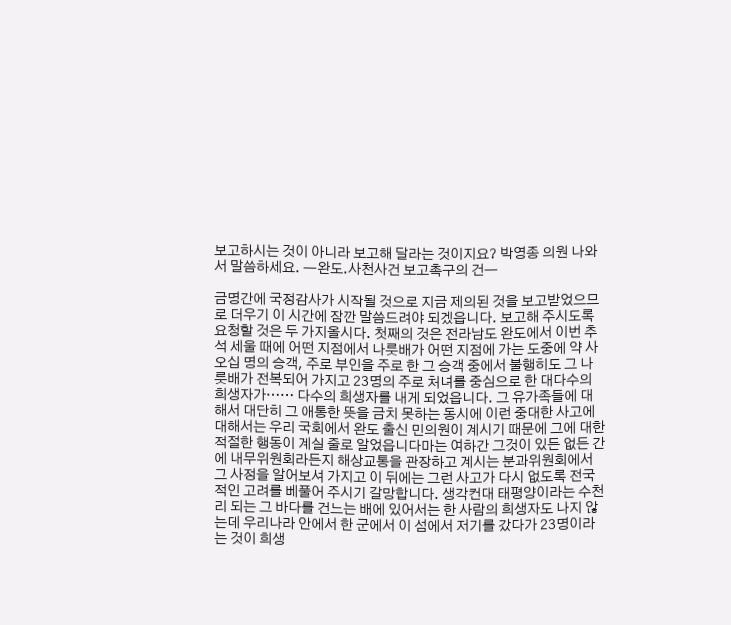보고하시는 것이 아니라 보고해 달라는 것이지요? 박영종 의원 나와서 말씀하세요. ―완도․사천사건 보고촉구의 건―

금명간에 국정감사가 시작될 것으로 지금 제의된 것을 보고받었으므로 더우기 이 시간에 잠깐 말씀드려야 되겠읍니다. 보고해 주시도록 요청할 것은 두 가지올시다. 첫째의 것은 전라남도 완도에서 이번 추석 세울 때에 어떤 지점에서 나룻배가 어떤 지점에 가는 도중에 약 사오십 명의 승객, 주로 부인을 주로 한 그 승객 중에서 불행히도 그 나룻배가 전복되어 가지고 23명의 주로 처녀를 중심으로 한 대다수의 희생자가…… 다수의 희생자를 내게 되었읍니다. 그 유가족들에 대해서 대단히 그 애통한 뜻을 금치 못하는 동시에 이런 중대한 사고에 대해서는 우리 국회에서 완도 출신 민의원이 계시기 때문에 그에 대한 적절한 행동이 계실 줄로 알었읍니다마는 여하간 그것이 있든 없든 간에 내무위원회라든지 해상교통을 관장하고 계시는 분과위원회에서 그 사정을 알어보셔 가지고 이 뒤에는 그런 사고가 다시 없도록 전국적인 고려를 베풀어 주시기 갈망합니다. 생각컨대 태평양이라는 수천 리 되는 그 바다를 건느는 배에 있어서는 한 사람의 희생자도 나지 않는데 우리나라 안에서 한 군에서 이 섬에서 저기를 갔다가 23명이라는 것이 희생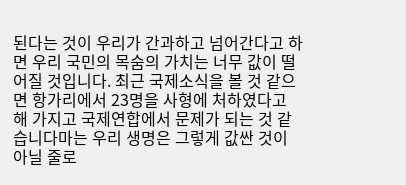된다는 것이 우리가 간과하고 넘어간다고 하면 우리 국민의 목숨의 가치는 너무 값이 떨어질 것입니다. 최근 국제소식을 볼 것 같으면 항가리에서 23명을 사형에 처하였다고 해 가지고 국제연합에서 문제가 되는 것 같습니다마는 우리 생명은 그렇게 값싼 것이 아닐 줄로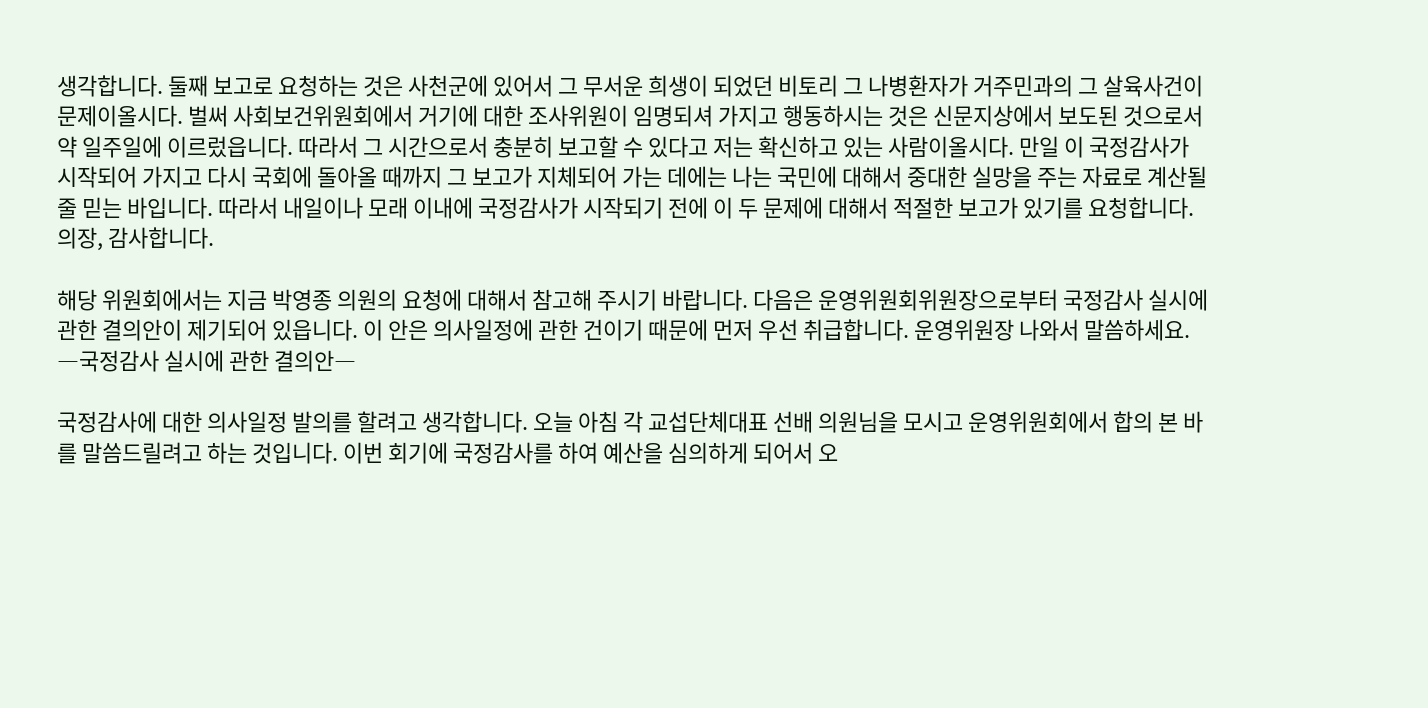생각합니다. 둘째 보고로 요청하는 것은 사천군에 있어서 그 무서운 희생이 되었던 비토리 그 나병환자가 거주민과의 그 살육사건이 문제이올시다. 벌써 사회보건위원회에서 거기에 대한 조사위원이 임명되셔 가지고 행동하시는 것은 신문지상에서 보도된 것으로서 약 일주일에 이르렀읍니다. 따라서 그 시간으로서 충분히 보고할 수 있다고 저는 확신하고 있는 사람이올시다. 만일 이 국정감사가 시작되어 가지고 다시 국회에 돌아올 때까지 그 보고가 지체되어 가는 데에는 나는 국민에 대해서 중대한 실망을 주는 자료로 계산될 줄 믿는 바입니다. 따라서 내일이나 모래 이내에 국정감사가 시작되기 전에 이 두 문제에 대해서 적절한 보고가 있기를 요청합니다. 의장, 감사합니다.

해당 위원회에서는 지금 박영종 의원의 요청에 대해서 참고해 주시기 바랍니다. 다음은 운영위원회위원장으로부터 국정감사 실시에 관한 결의안이 제기되어 있읍니다. 이 안은 의사일정에 관한 건이기 때문에 먼저 우선 취급합니다. 운영위원장 나와서 말씀하세요. ―국정감사 실시에 관한 결의안―

국정감사에 대한 의사일정 발의를 할려고 생각합니다. 오늘 아침 각 교섭단체대표 선배 의원님을 모시고 운영위원회에서 합의 본 바를 말씀드릴려고 하는 것입니다. 이번 회기에 국정감사를 하여 예산을 심의하게 되어서 오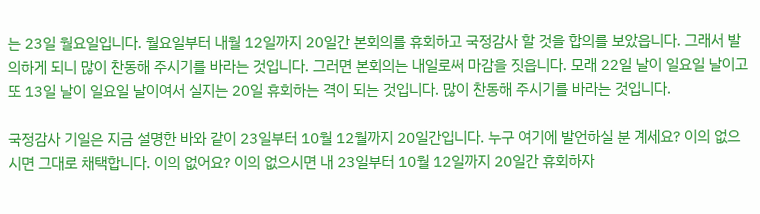는 23일 월요일입니다. 월요일부터 내월 12일까지 20일간 본회의를 휴회하고 국정감사 할 것을 합의를 보았읍니다. 그래서 발의하게 되니 많이 찬동해 주시기를 바라는 것입니다. 그러면 본회의는 내일로써 마감을 짓읍니다. 모래 22일 날이 일요일 날이고 또 13일 날이 일요일 날이여서 실지는 20일 휴회하는 격이 되는 것입니다. 많이 찬동해 주시기를 바라는 것입니다.

국정감사 기일은 지금 설명한 바와 같이 23일부터 10월 12월까지 20일간입니다. 누구 여기에 발언하실 분 계세요? 이의 없으시면 그대로 채택합니다. 이의 없어요? 이의 없으시면 내 23일부터 10월 12일까지 20일간 휴회하자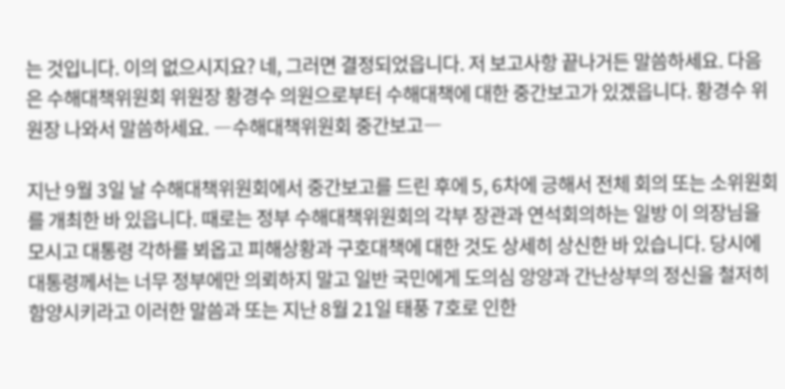는 것입니다. 이의 없으시지요? 네, 그러면 결정되었읍니다. 저 보고사항 끝나거든 말씀하세요. 다음은 수해대책위원회 위원장 황경수 의원으로부터 수해대책에 대한 중간보고가 있겠읍니다. 황경수 위원장 나와서 말씀하세요. ―수해대책위원회 중간보고―

지난 9월 3일 날 수해대책위원회에서 중간보고를 드린 후에 5, 6차에 긍해서 전체 회의 또는 소위원회를 개최한 바 있읍니다. 때로는 정부 수해대책위원회의 각부 장관과 연석회의하는 일방 이 의장님을 모시고 대통령 각하를 뵈옵고 피해상황과 구호대책에 대한 것도 상세히 상신한 바 있습니다. 당시에 대통령께서는 너무 정부에만 의뢰하지 말고 일반 국민에게 도의심 앙양과 간난상부의 정신을 철저히 함양시키라고 이러한 말씀과 또는 지난 8월 21일 태풍 7호로 인한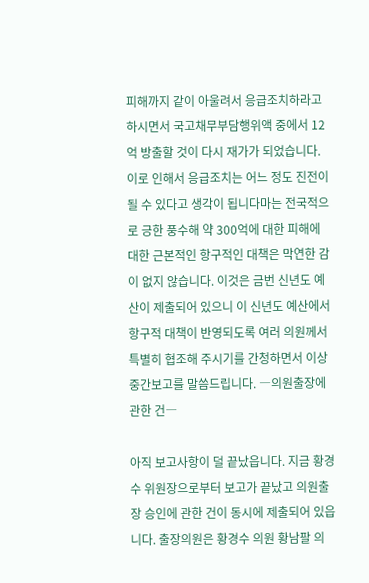피해까지 같이 아울려서 응급조치하라고 하시면서 국고채무부담행위액 중에서 12억 방출할 것이 다시 재가가 되었습니다. 이로 인해서 응급조치는 어느 정도 진전이 될 수 있다고 생각이 됩니다마는 전국적으로 긍한 풍수해 약 300억에 대한 피해에 대한 근본적인 항구적인 대책은 막연한 감이 없지 않습니다. 이것은 금번 신년도 예산이 제출되어 있으니 이 신년도 예산에서 항구적 대책이 반영되도록 여러 의원께서 특별히 협조해 주시기를 간청하면서 이상 중간보고를 말씀드립니다. ―의원출장에 관한 건―

아직 보고사항이 덜 끝났읍니다. 지금 황경수 위원장으로부터 보고가 끝났고 의원출장 승인에 관한 건이 동시에 제출되어 있읍니다. 출장의원은 황경수 의원 황남팔 의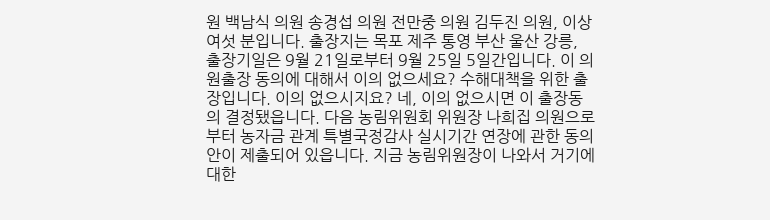원 백남식 의원 송경섭 의원 전만중 의원 김두진 의원, 이상 여섯 분입니다. 출장지는 목포 제주 통영 부산 울산 강릉, 출장기일은 9월 21일로부터 9월 25일 5일간입니다. 이 의원출장 동의에 대해서 이의 없으세요? 수해대책을 위한 출장입니다. 이의 없으시지요? 네, 이의 없으시면 이 출장동의 결정됐읍니다. 다음 농림위원회 위원장 나희집 의원으로부터 농자금 관계 특별국정감사 실시기간 연장에 관한 동의안이 제출되어 있읍니다. 지금 농림위원장이 나와서 거기에 대한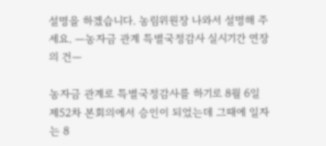설명을 하겠습니다. 농림위원장 나와서 설명해 주세요. ―농자금 관계 특별국정감사 실시기간 연장의 건―

농자금 관계로 특별국정감사를 하기로 8월 6일 제52차 본회의에서 승인이 되었는데 그때에 일자는 8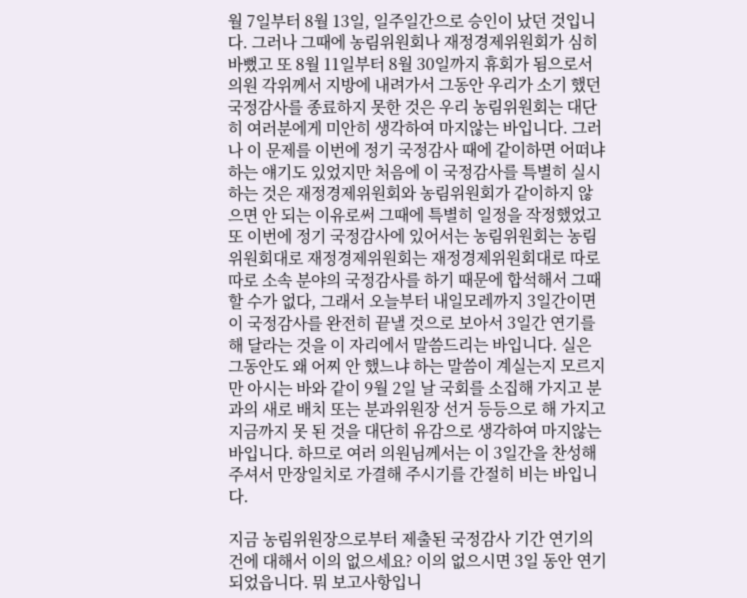월 7일부터 8월 13일, 일주일간으로 승인이 났던 것입니다. 그러나 그때에 농림위원회나 재정경제위원회가 심히 바뻤고 또 8월 11일부터 8월 30일까지 휴회가 됨으로서 의원 각위께서 지방에 내려가서 그동안 우리가 소기 했던 국정감사를 종료하지 못한 것은 우리 농림위원회는 대단히 여러분에게 미안히 생각하여 마지않는 바입니다. 그러나 이 문제를 이번에 정기 국정감사 때에 같이하면 어떠냐 하는 얘기도 있었지만 처음에 이 국정감사를 특별히 실시하는 것은 재정경제위원회와 농림위원회가 같이하지 않으면 안 되는 이유로써 그때에 특별히 일정을 작정했었고 또 이번에 정기 국정감사에 있어서는 농림위원회는 농림위원회대로 재정경제위원회는 재정경제위원회대로 따로따로 소속 분야의 국정감사를 하기 때문에 합석해서 그때 할 수가 없다, 그래서 오늘부터 내일모레까지 3일간이면 이 국정감사를 완전히 끝낼 것으로 보아서 3일간 연기를 해 달라는 것을 이 자리에서 말씀드리는 바입니다. 실은 그동안도 왜 어찌 안 했느냐 하는 말씀이 계실는지 모르지만 아시는 바와 같이 9월 2일 날 국회를 소집해 가지고 분과의 새로 배치 또는 분과위원장 선거 등등으로 해 가지고 지금까지 못 된 것을 대단히 유감으로 생각하여 마지않는 바입니다. 하므로 여러 의원님께서는 이 3일간을 찬성해 주셔서 만장일치로 가결해 주시기를 간절히 비는 바입니다.

지금 농림위원장으로부터 제출된 국정감사 기간 연기의 건에 대해서 이의 없으세요? 이의 없으시면 3일 동안 연기되었읍니다. 뭐 보고사항입니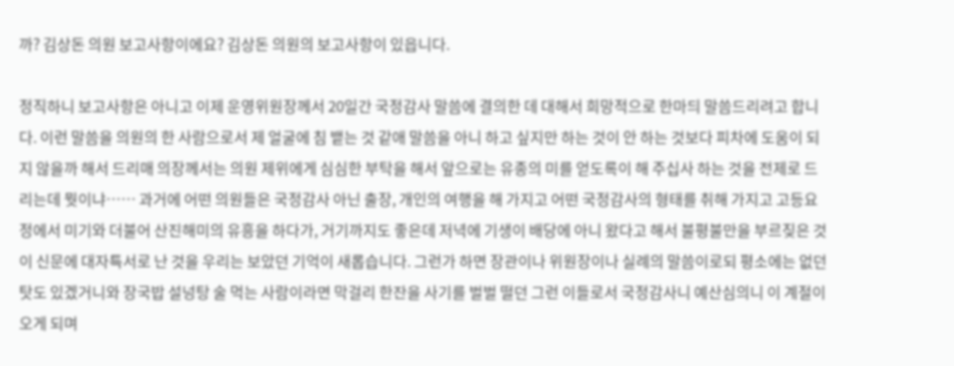까? 김상돈 의원 보고사항이에요? 김상돈 의원의 보고사항이 있읍니다.

정직하니 보고사항은 아니고 이제 운영위원장께서 20일간 국정감사 말씀에 결의한 데 대해서 희망적으로 한마듸 말씀드리려고 합니다. 이런 말씀을 의원의 한 사람으로서 제 얼굴에 침 뱉는 것 같애 말씀을 아니 하고 싶지만 하는 것이 안 하는 것보다 피차에 도움이 되지 않을까 해서 드리매 의장께서는 의원 제위에게 심심한 부탁을 해서 앞으로는 유종의 미를 얻도록이 해 주십사 하는 것을 전제로 드리는데 뭣이냐…… 과거에 어떤 의원들은 국정감사 아닌 출장, 개인의 여행을 해 가지고 어떤 국정감사의 형태를 취해 가지고 고등요정에서 미기와 더불어 산진해미의 유흥을 하다가, 거기까지도 좋은데 저녁에 기생이 배당에 아니 왔다고 해서 불평불만을 부르짖은 것이 신문에 대자특서로 난 것을 우리는 보았던 기억이 새롭습니다. 그런가 하면 장관이나 위원장이나 실례의 말씀이로되 평소에는 없던 탓도 있겠거니와 장국밥 설넝탕 술 먹는 사람이라면 막걸리 한잔을 사기를 벌벌 떨던 그런 이들로서 국정감사니 예산심의니 이 계절이 오게 되며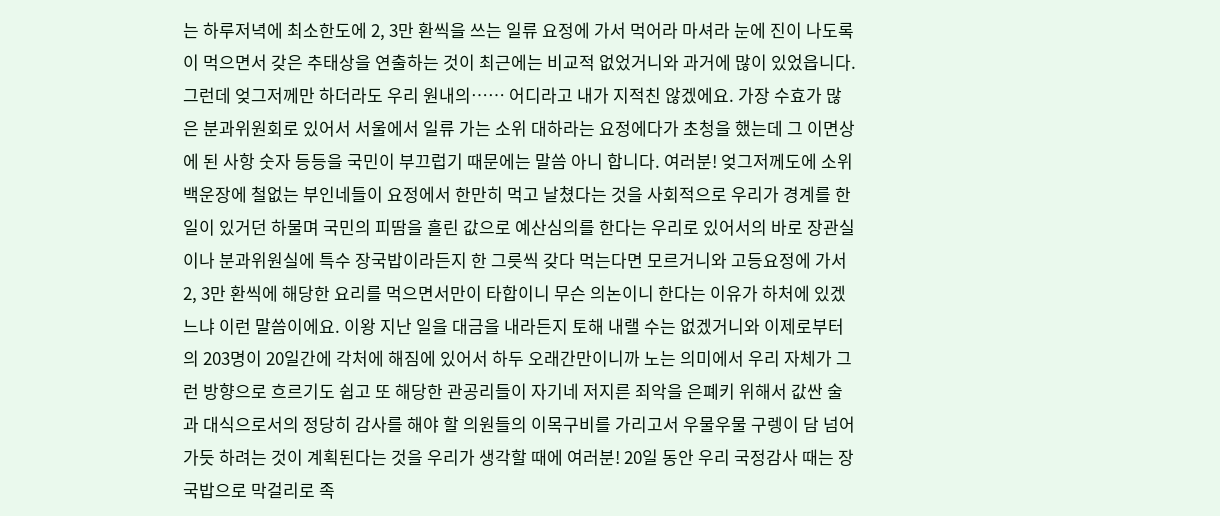는 하루저녁에 최소한도에 2, 3만 환씩을 쓰는 일류 요정에 가서 먹어라 마셔라 눈에 진이 나도록이 먹으면서 갖은 추태상을 연출하는 것이 최근에는 비교적 없었거니와 과거에 많이 있었읍니다. 그런데 엊그저께만 하더라도 우리 원내의…… 어디라고 내가 지적친 않겠에요. 가장 수효가 많은 분과위원회로 있어서 서울에서 일류 가는 소위 대하라는 요정에다가 초청을 했는데 그 이면상에 된 사항 숫자 등등을 국민이 부끄럽기 때문에는 말씀 아니 합니다. 여러분! 엊그저께도에 소위 백운장에 철없는 부인네들이 요정에서 한만히 먹고 날쳤다는 것을 사회적으로 우리가 경계를 한 일이 있거던 하물며 국민의 피땀을 흘린 값으로 예산심의를 한다는 우리로 있어서의 바로 장관실이나 분과위원실에 특수 장국밥이라든지 한 그릇씩 갖다 먹는다면 모르거니와 고등요정에 가서 2, 3만 환씩에 해당한 요리를 먹으면서만이 타합이니 무슨 의논이니 한다는 이유가 하처에 있겠느냐 이런 말씀이에요. 이왕 지난 일을 대금을 내라든지 토해 내랠 수는 없겠거니와 이제로부터의 203명이 20일간에 각처에 해짐에 있어서 하두 오래간만이니까 노는 의미에서 우리 자체가 그런 방향으로 흐르기도 쉽고 또 해당한 관공리들이 자기네 저지른 죄악을 은폐키 위해서 값싼 술과 대식으로서의 정당히 감사를 해야 할 의원들의 이목구비를 가리고서 우물우물 구렝이 담 넘어가듯 하려는 것이 계획된다는 것을 우리가 생각할 때에 여러분! 20일 동안 우리 국정감사 때는 장국밥으로 막걸리로 족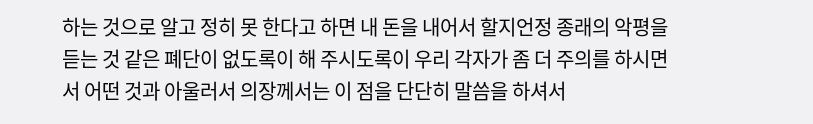하는 것으로 알고 정히 못 한다고 하면 내 돈을 내어서 할지언정 종래의 악평을 듣는 것 같은 폐단이 없도록이 해 주시도록이 우리 각자가 좀 더 주의를 하시면서 어떤 것과 아울러서 의장께서는 이 점을 단단히 말씀을 하셔서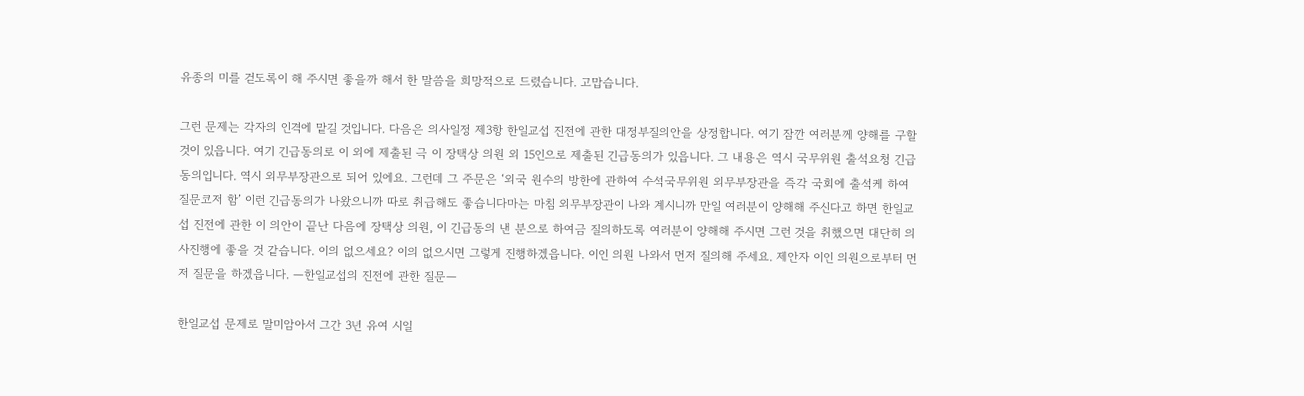유종의 미를 걷도록이 해 주시면 좋을까 해서 한 말씀을 희망적으로 드렸습니다. 고맙습니다.

그런 문제는 각자의 인격에 맡길 것입니다. 다음은 의사일정 제3항 한일교섭 진전에 관한 대정부질의안을 상정합니다. 여기 잠깐 여러분께 양해를 구할 것이 있읍니다. 여기 긴급동의로 이 외에 제출된 극 이 장택상 의원 외 15인으로 제출된 긴급동의가 있읍니다. 그 내용은 역시 국무위원 출석요청 긴급동의입니다. 역시 외무부장관으로 되어 있에요. 그런데 그 주문은 ‘외국 원수의 방한에 관하여 수석국무위원 외무부장관을 즉각 국회에 출석케 하여 질문코저 함’ 이런 긴급동의가 나왔으니까 따로 취급해도 좋습니다마는 마침 외무부장관이 나와 계시니까 만일 여러분이 양해해 주신다고 하면 한일교섭 진전에 관한 이 의안이 끝난 다음에 장택상 의원, 이 긴급동의 낸 분으로 하여금 질의하도록 여러분이 양해해 주시면 그런 것을 취했으면 대단히 의사진행에 좋을 것 같습니다. 이의 없으세요? 이의 없으시면 그렇게 진행하겠읍니다. 이인 의원 나와서 먼저 질의해 주세요. 제안자 이인 의원으로부터 먼저 질문을 하겠읍니다. ―한일교섭의 진전에 관한 질문―

한일교섭 문제로 말미암아서 그간 3년 유여 시일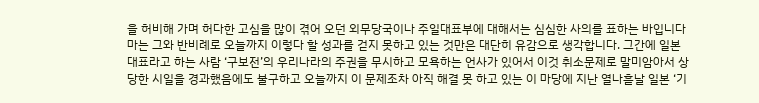을 허비해 가며 허다한 고심을 많이 겪어 오던 외무당국이나 주일대표부에 대해서는 심심한 사의를 표하는 바입니다마는 그와 반비례로 오늘까지 이렇다 할 성과를 걷지 못하고 있는 것만은 대단히 유감으로 생각합니다. 그간에 일본 대표라고 하는 사람 ‘구보전’의 우리나라의 주권을 무시하고 모욕하는 언사가 있어서 이것 취소문제로 말미암아서 상당한 시일을 경과했음에도 불구하고 오늘까지 이 문제조차 아직 해결 못 하고 있는 이 마당에 지난 열나흗날 일본 ‘기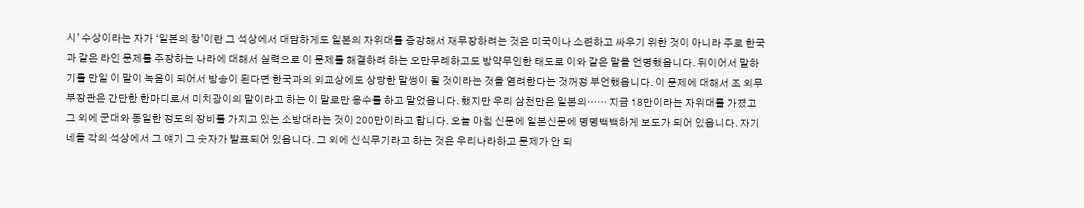시’ 수상이라는 자가 ‘일본의 창’이란 그 석상에서 대담하게도 일본의 자위대를 증강해서 재무장하려는 것은 미국이나 소련하고 싸우기 위한 것이 아니라 주로 한국과 같은 라인 문제를 주장하는 나라에 대해서 실력으로 이 문제를 해결하려 하는 오만무례하고도 방약무인한 태도로 이와 같은 말을 언명했읍니다. 뒤이어서 말하기를 만일 이 말이 녹음이 되어서 방송이 된다면 한국과의 외교상에도 상당한 말썽이 될 것이라는 것을 염려한다는 것꺼정 부언했읍니다. 이 문제에 대해서 조 외무부장관은 간단한 한마디로서 미치광이의 말이라고 하는 이 말로만 응수를 하고 말었읍니다. 했지만 우리 삼천만은 일본의…… 지금 18만이라는 자위대를 가졌고 그 외에 군대와 동일한 정도의 장비를 가지고 있는 소방대라는 것이 200만이라고 합니다. 오늘 아침 신문에 일본신문에 명명백백하게 보도가 되어 있읍니다. 자기네들 각의 석상에서 그 얘기 그 숫자가 발표되어 있읍니다. 그 외에 신식무기라고 하는 것은 우리나라하고 문제가 안 되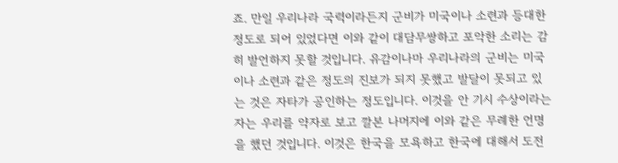죠. 만일 우리나라 국력이라든지 군비가 미국이나 소련과 등대한 정도로 되어 있었다면 이와 같이 대담무쌍하고 포악한 소리는 감히 발언하지 못할 것입니다. 유감이나마 우리나라의 군비는 미국이나 소련과 같은 정도의 진보가 되지 못했고 발달이 못되고 있는 것은 자타가 공인하는 정도입니다. 이것을 안 기시 수상이라는 자는 우리를 약자로 보고 깔본 나머지에 이와 같은 무례한 언명을 했던 것입니다. 이것은 한국을 모욕하고 한국에 대해서 도전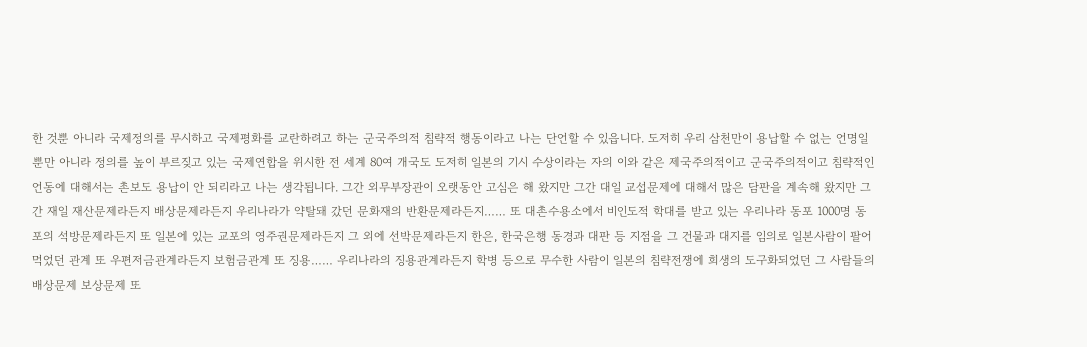한 것뿐 아니라 국제정의를 무시하고 국제평화를 교란하려고 하는 군국주의적 침략적 행동이라고 나는 단언할 수 있읍니다. 도저히 우리 삼천만이 용납할 수 없는 언명일 뿐만 아니라 정의를 높이 부르짖고 있는 국제연합을 위시한 전 세계 80여 개국도 도저히 일본의 기시 수상이라는 자의 이와 같은 제국주의적이고 군국주의적이고 침략적인 언동에 대해서는 촌보도 용납이 안 되리라고 나는 생각됩니다. 그간 외무부장관이 오랫동안 고심은 해 왔지만 그간 대일 교섭문제에 대해서 많은 담판을 계속해 왔지만 그간 재일 재산문제라든지 배상문제라든지 우리나라가 약탈돼 갔던 문화재의 반환문제라든지…… 또 대촌수용소에서 비인도적 학대를 받고 있는 우리나라 동포 1000명 동포의 석방문제라든지 또 일본에 있는 교포의 영주권문제라든지 그 외에 선박문제라든지 한은, 한국은행 동경과 대판 등 지점을 그 건물과 대지를 임의로 일본사람이 팔어먹었던 관계 또 우편저금관계라든지 보험금관계 또 징용…… 우리나라의 징용관계라든지 학병 등으로 무수한 사람이 일본의 침략전쟁에 희생의 도구화되었던 그 사람들의 배상문제 보상문제 또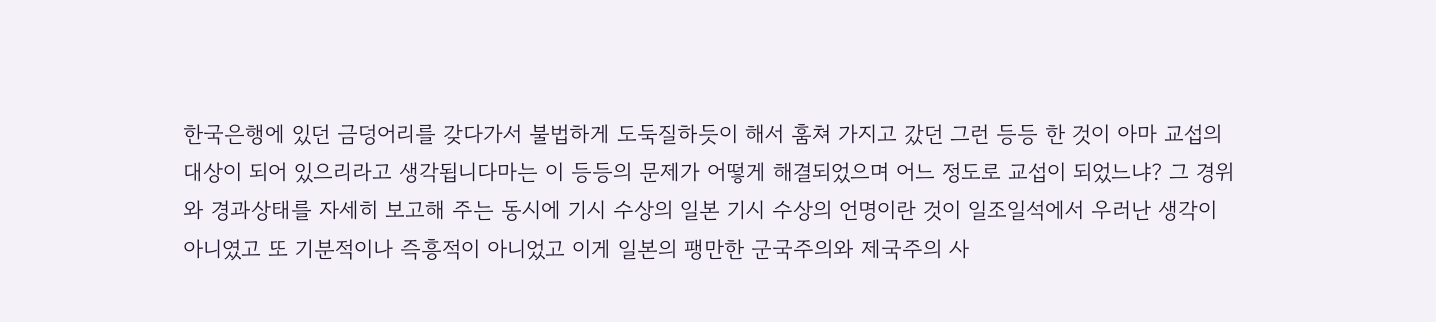한국은행에 있던 금덩어리를 갖다가서 불법하게 도둑질하듯이 해서 훔쳐 가지고 갔던 그런 등등 한 것이 아마 교섭의 대상이 되어 있으리라고 생각됩니다마는 이 등등의 문제가 어떻게 해결되었으며 어느 정도로 교섭이 되었느냐? 그 경위와 경과상태를 자세히 보고해 주는 동시에 기시 수상의 일본 기시 수상의 언명이란 것이 일조일석에서 우러난 생각이 아니였고 또 기분적이나 즉흥적이 아니었고 이게 일본의 팽만한 군국주의와 제국주의 사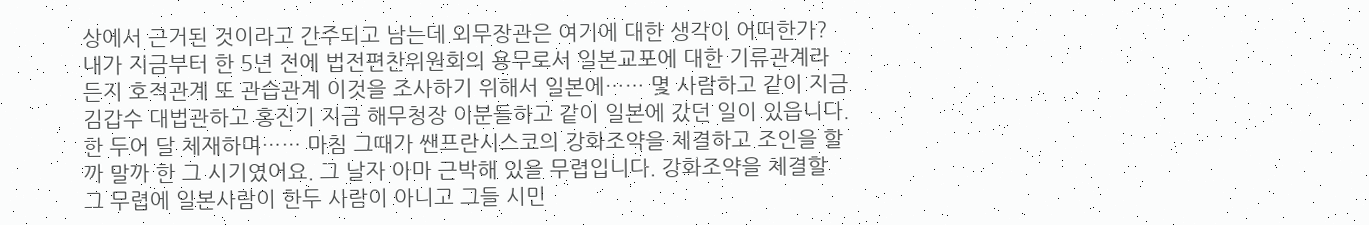상에서 근거된 것이라고 간주되고 남는데 외무장관은 여기에 대한 생각이 어떠한가? 내가 지금부터 한 5년 전에 법전편찬위원회의 용무로서 일본교포에 대한 기류관계라든지 호적관계 또 관습관계 이것을 조사하기 위해서 일본에…… 몇 사람하고 같이 지금 김갑수 대법관하고 홍진기 지금 해무청장 이분들하고 같이 일본에 갔던 일이 있읍니다. 한 두어 달 체재하며…… 마침 그때가 쌘프란시스코의 강화조약을 체결하고 조인을 할까 말까 한 그 시기였어요. 그 날자 아마 근박해 있을 무렵입니다. 강화조약을 체결할 그 무렵에 일본사람이 한두 사람이 아니고 그들 시민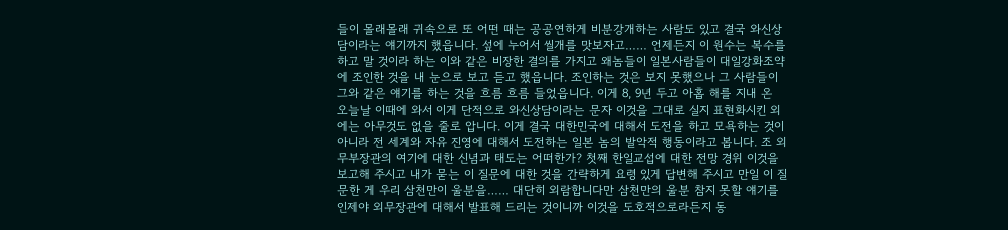들이 몰래몰래 귀속으로 또 어떤 때는 공공연하게 비분강개하는 사람도 있고 결국 와신상담이라는 얘기까지 했읍니다. 섶에 누어서 씰개를 맛보자고…… 언제든지 이 원수는 복수를 하고 말 것이라 하는 이와 같은 비장한 결의를 가지고 왜놈들이 일본사람들이 대일강화조약에 조인한 것을 내 눈으로 보고 듣고 했읍니다. 조인하는 것은 보지 못했으나 그 사람들이 그와 같은 얘기를 하는 것을 흐름 흐름 들었읍니다. 이게 8, 9년 두고 아홉 해를 지내 온 오늘날 이때에 와서 이게 단적으로 와신상담이라는 문자 이것을 그대로 실지 표현화시킨 외에는 아무것도 없을 줄로 압니다. 이게 결국 대한민국에 대해서 도전을 하고 모욕하는 것이 아니라 전 세계와 자유 진영에 대해서 도전하는 일본 놈의 발악적 행동이라고 봅니다. 조 외무부장관의 여기에 대한 신념과 태도는 어떠한가? 첫째 한일교섭에 대한 전망 경위 이것을 보고해 주시고 내가 묻는 이 질문에 대한 것을 간략하게 요령 있게 답변해 주시고 만일 이 질문한 게 우리 삼천만이 울분을…… 대단히 외람합니다만 삼천만의 울분 참지 못할 얘기를 인제야 외무장관에 대해서 발표해 드리는 것이니까 이것을 도호적으로라든지 동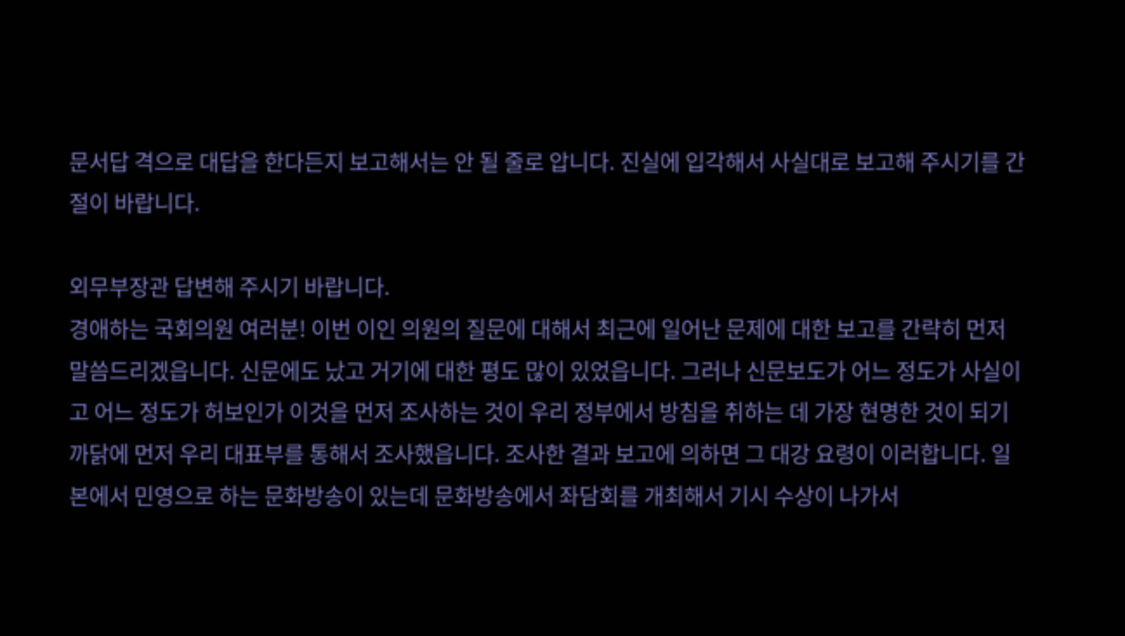문서답 격으로 대답을 한다든지 보고해서는 안 될 줄로 압니다. 진실에 입각해서 사실대로 보고해 주시기를 간절이 바랍니다.

외무부장관 답변해 주시기 바랍니다.
경애하는 국회의원 여러분! 이번 이인 의원의 질문에 대해서 최근에 일어난 문제에 대한 보고를 간략히 먼저 말씀드리겠읍니다. 신문에도 났고 거기에 대한 평도 많이 있었읍니다. 그러나 신문보도가 어느 정도가 사실이고 어느 정도가 허보인가 이것을 먼저 조사하는 것이 우리 정부에서 방침을 취하는 데 가장 현명한 것이 되기 까닭에 먼저 우리 대표부를 통해서 조사했읍니다. 조사한 결과 보고에 의하면 그 대강 요령이 이러합니다. 일본에서 민영으로 하는 문화방송이 있는데 문화방송에서 좌담회를 개최해서 기시 수상이 나가서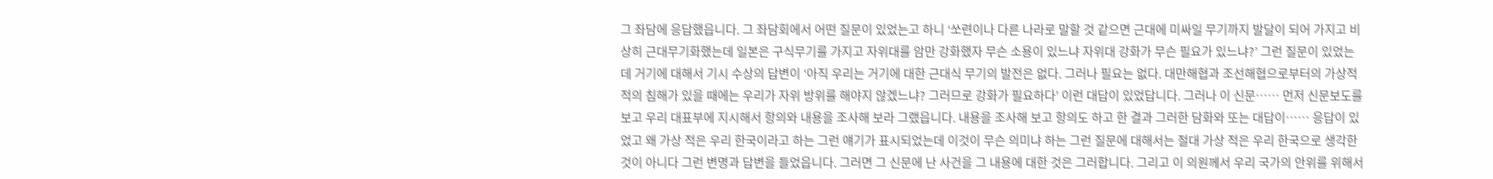그 좌담에 응답했읍니다. 그 좌담회에서 어떤 질문이 있었는고 하니 ‘쏘련이나 다른 나라로 말할 것 같으면 근대에 미싸일 무기까지 발달이 되어 가지고 비상히 근대무기화했는데 일본은 구식무기를 가지고 자위대를 암만 강화했자 무슨 소용이 있느냐 자위대 강화가 무슨 필요가 있느냐?’ 그런 질문이 있었는데 거기에 대해서 기시 수상의 답변이 ‘아직 우리는 거기에 대한 근대식 무기의 발전은 없다. 그러나 필요는 없다. 대만해협과 조선해협으로부터의 가상적 적의 침해가 있을 때에는 우리가 자위 방위를 해야지 않겠느냐? 그러므로 강화가 필요하다’ 이런 대답이 있었답니다. 그러나 이 신문…… 먼저 신문보도를 보고 우리 대표부에 지시해서 항의와 내용을 조사해 보라 그랬읍니다. 내용을 조사해 보고 항의도 하고 한 결과 그러한 담화와 또는 대답이…… 응답이 있었고 왜 가상 적은 우리 한국이라고 하는 그런 얘기가 표시되었는데 이것이 무슨 의미냐 하는 그런 질문에 대해서는 절대 가상 적은 우리 한국으로 생각한 것이 아니다 그런 변명과 답변을 들었읍니다. 그러면 그 신문에 난 사건을 그 내용에 대한 것은 그러합니다. 그리고 이 의원께서 우리 국가의 안위를 위해서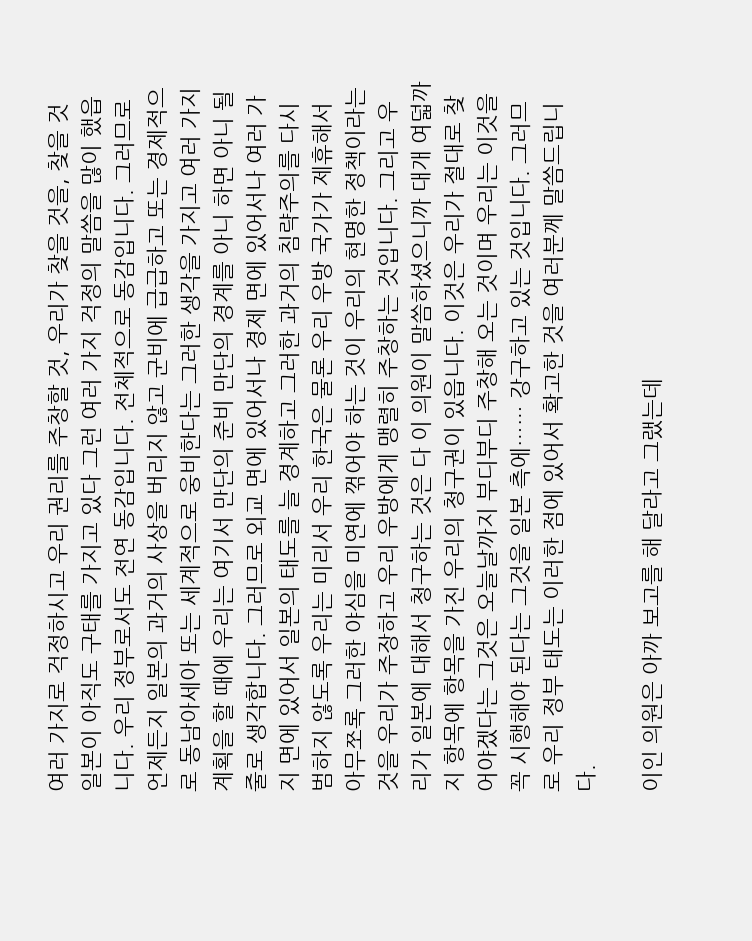여러 가지로 걱정하시고 우리 권리를 주창할 것, 우리가 찾을 것을, 찾을 것 일본이 아직도 구태를 가지고 있다 그런 여러 가지 걱정의 말씀을 많이 했읍니다. 우리 정부로서도 전연 동감입니다. 전체적으로 동감입니다. 그러므로 언제든지 일본의 과거의 사상을 버리지 않고 군비에 급급하고 또는 경제적으로 동남아세아 또는 세계적으로 웅비한다는 그러한 생각을 가지고 여러 가지 계획을 할 때에 우리는 여기서 만단의 준비 만단의 경계를 아니 하면 아니 될 줄로 생각합니다. 그러므로 외교 면에 있어서나 경제 면에 있어서나 여러 가지 면에 있어서 일본의 태도를 늘 경계하고 그러한 과거의 침략주의를 다시 범하지 않도록 우리는 미리서 우리 한국은 물론 우리 우방 국가가 제휴해서 아무쪼록 그러한 야심을 미연에 꺾어야 하는 것이 우리의 현명한 정책이라는 것을 우리가 주장하고 우리 우방에게 맹렬히 주창하는 것입니다. 그리고 우리가 일본에 대해서 청구하는 것은 다 이 의원이 말씀하셨으니까 대개 여덟까지 항목에 항목을 가진 우리의 청구권이 있읍니다. 이것은 우리가 절대로 찾어야겠다는 그것은 오늘날까지 부디부디 주창해 오는 것이며 우리는 이것을 꼭 시행해야 된다는 그것을 일본 측에…… 강구하고 있는 것입니다. 그러므로 우리 정부 태도는 이러한 점에 있어서 확고한 것을 여러분께 말씀드립니다.

이인 의원은 아까 보고를 해 달라고 그랬는데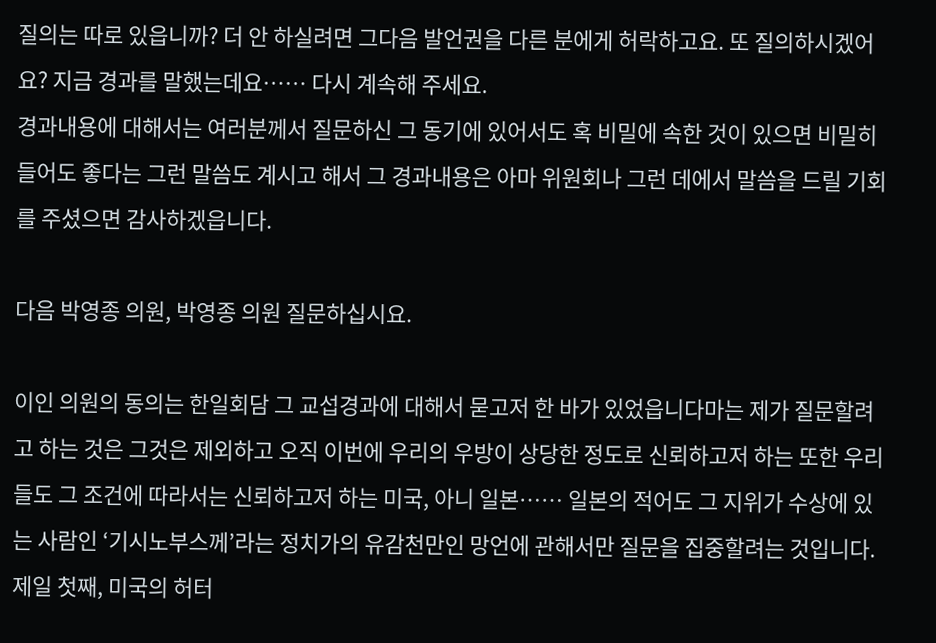질의는 따로 있읍니까? 더 안 하실려면 그다음 발언권을 다른 분에게 허락하고요. 또 질의하시겠어요? 지금 경과를 말했는데요…… 다시 계속해 주세요.
경과내용에 대해서는 여러분께서 질문하신 그 동기에 있어서도 혹 비밀에 속한 것이 있으면 비밀히 들어도 좋다는 그런 말씀도 계시고 해서 그 경과내용은 아마 위원회나 그런 데에서 말씀을 드릴 기회를 주셨으면 감사하겠읍니다.

다음 박영종 의원, 박영종 의원 질문하십시요.

이인 의원의 동의는 한일회담 그 교섭경과에 대해서 묻고저 한 바가 있었읍니다마는 제가 질문할려고 하는 것은 그것은 제외하고 오직 이번에 우리의 우방이 상당한 정도로 신뢰하고저 하는 또한 우리들도 그 조건에 따라서는 신뢰하고저 하는 미국, 아니 일본…… 일본의 적어도 그 지위가 수상에 있는 사람인 ‘기시노부스께’라는 정치가의 유감천만인 망언에 관해서만 질문을 집중할려는 것입니다. 제일 첫째, 미국의 허터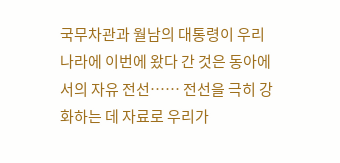국무차관과 월남의 대통령이 우리나라에 이번에 왔다 간 것은 동아에서의 자유 전선…… 전선을 극히 강화하는 데 자료로 우리가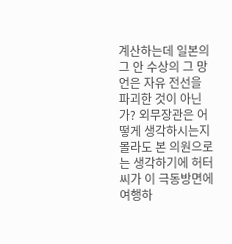계산하는데 일본의 그 안 수상의 그 망언은 자유 전선을 파괴한 것이 아닌가? 외무장관은 어떻게 생각하시는지 몰라도 본 의원으로는 생각하기에 허터 씨가 이 극동방면에 여행하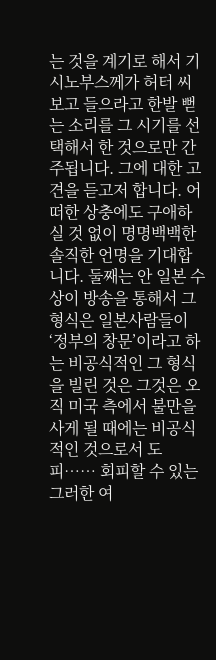는 것을 계기로 해서 기시노부스께가 허터 씨보고 들으라고 한발 뻗는 소리를 그 시기를 선택해서 한 것으로만 간주됩니다. 그에 대한 고견을 듣고저 합니다. 어떠한 상충에도 구애하실 것 없이 명명백백한 솔직한 언명을 기대합니다. 둘째는 안 일본 수상이 방송을 통해서 그 형식은 일본사람들이 ‘정부의 창문’이라고 하는 비공식적인 그 형식을 빌린 것은 그것은 오직 미국 측에서 불만을 사게 될 때에는 비공식적인 것으로서 도피…… 회피할 수 있는 그러한 여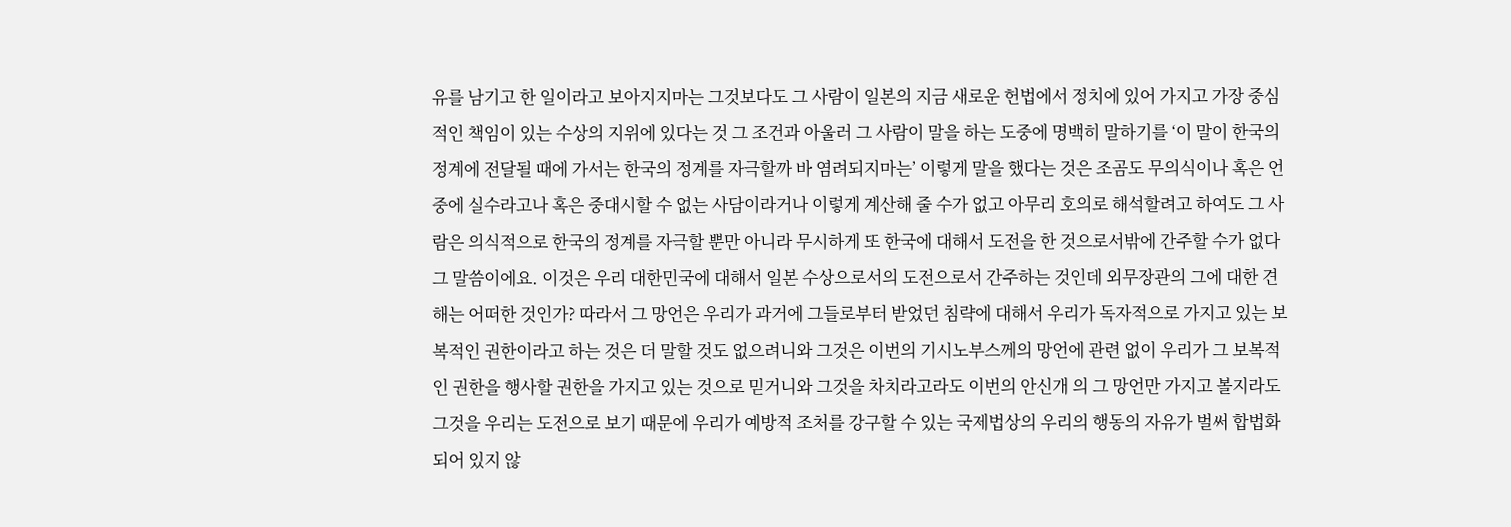유를 남기고 한 일이라고 보아지지마는 그것보다도 그 사람이 일본의 지금 새로운 헌법에서 정치에 있어 가지고 가장 중심적인 책임이 있는 수상의 지위에 있다는 것 그 조건과 아울러 그 사람이 말을 하는 도중에 명백히 말하기를 ‘이 말이 한국의 정계에 전달될 때에 가서는 한국의 정계를 자극할까 바 염려되지마는’ 이렇게 말을 했다는 것은 조곰도 무의식이나 혹은 언중에 실수라고나 혹은 중대시할 수 없는 사담이라거나 이렇게 계산해 줄 수가 없고 아무리 호의로 해석할려고 하여도 그 사람은 의식적으로 한국의 정계를 자극할 뿐만 아니라 무시하게 또 한국에 대해서 도전을 한 것으로서밖에 간주할 수가 없다 그 말씀이에요. 이것은 우리 대한민국에 대해서 일본 수상으로서의 도전으로서 간주하는 것인데 외무장관의 그에 대한 견해는 어떠한 것인가? 따라서 그 망언은 우리가 과거에 그들로부터 받었던 침략에 대해서 우리가 독자적으로 가지고 있는 보복적인 권한이라고 하는 것은 더 말할 것도 없으려니와 그것은 이번의 기시노부스께의 망언에 관련 없이 우리가 그 보복적인 권한을 행사할 권한을 가지고 있는 것으로 믿거니와 그것을 차치라고라도 이번의 안신개 의 그 망언만 가지고 볼지라도 그것을 우리는 도전으로 보기 때문에 우리가 예방적 조처를 강구할 수 있는 국제법상의 우리의 행동의 자유가 벌써 합법화되어 있지 않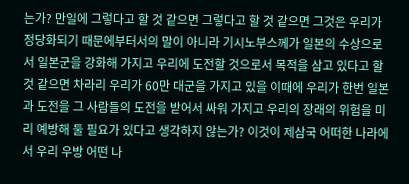는가? 만일에 그렇다고 할 것 같으면 그렇다고 할 것 같으면 그것은 우리가 정당화되기 때문에부터서의 말이 아니라 기시노부스께가 일본의 수상으로서 일본군을 강화해 가지고 우리에 도전할 것으로서 목적을 삼고 있다고 할 것 같으면 차라리 우리가 60만 대군을 가지고 있을 이때에 우리가 한번 일본과 도전을 그 사람들의 도전을 받어서 싸워 가지고 우리의 장래의 위험을 미리 예방해 둘 필요가 있다고 생각하지 않는가? 이것이 제삼국 어떠한 나라에서 우리 우방 어떤 나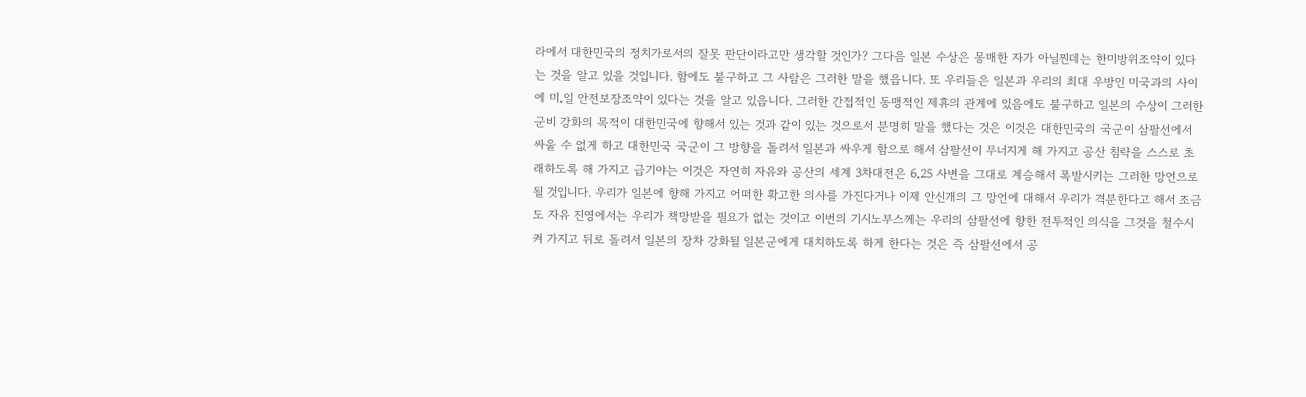라에서 대한민국의 정치가로서의 잘못 판단이라고만 생각할 것인가? 그다음 일본 수상은 몽매한 자가 아닐찐데는 한미방위조약이 있다는 것을 알고 있을 것입니다. 함에도 불구하고 그 사람은 그러한 말을 했읍니다. 또 우리들은 일본과 우리의 최대 우방인 미국과의 사이에 미․일 안전보장조약이 있다는 것을 알고 있읍니다. 그러한 간접적인 동맹적인 제휴의 관계에 있음에도 불구하고 일본의 수상이 그러한 군비 강화의 목적이 대한민국에 향해서 있는 것과 같이 있는 것으로서 분명히 말을 했다는 것은 이것은 대한민국의 국군이 삼팔선에서 싸울 수 없게 하고 대한민국 국군이 그 방향을 돌려서 일본과 싸우게 함으로 해서 삼팔선이 무너지게 해 가지고 공산 침략을 스스로 초래하도록 해 가지고 급기야는 이것은 자연히 자유와 공산의 세계 3차대전은 6․25 사변을 그대로 계승해서 폭발시키는 그러한 망언으로 될 것입니다. 우리가 일본에 향해 가지고 어떠한 확고한 의사를 가진다거나 이제 안신개의 그 망언에 대해서 우리가 격분한다고 해서 조금도 자유 진영에서는 우리가 책망받을 필요가 없는 것이고 이번의 기시노부스께는 우리의 삼팔선에 향한 전투적인 의식을 그것을 철수시켜 가지고 뒤로 돌려서 일본의 장차 강화될 일본군에게 대치하도록 하게 한다는 것은 즉 삼팔선에서 공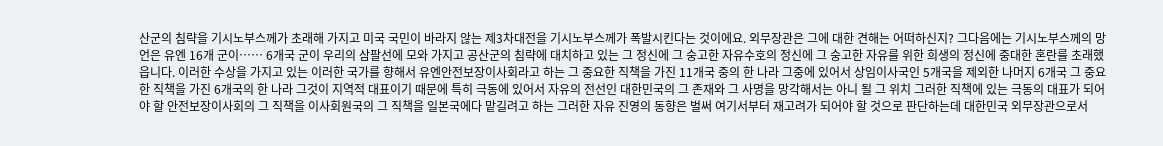산군의 침략을 기시노부스께가 초래해 가지고 미국 국민이 바라지 않는 제3차대전을 기시노부스께가 폭발시킨다는 것이에요. 외무장관은 그에 대한 견해는 어떠하신지? 그다음에는 기시노부스께의 망언은 유엔 16개 군이…… 6개국 군이 우리의 삼팔선에 모와 가지고 공산군의 침략에 대치하고 있는 그 정신에 그 숭고한 자유수호의 정신에 그 숭고한 자유를 위한 희생의 정신에 중대한 혼란를 초래했읍니다. 이러한 수상을 가지고 있는 이러한 국가를 향해서 유엔안전보장이사회라고 하는 그 중요한 직책을 가진 11개국 중의 한 나라 그중에 있어서 상임이사국인 5개국을 제외한 나머지 6개국 그 중요한 직책을 가진 6개국의 한 나라 그것이 지역적 대표이기 때문에 특히 극동에 있어서 자유의 전선인 대한민국의 그 존재와 그 사명을 망각해서는 아니 될 그 위치 그러한 직책에 있는 극동의 대표가 되어야 할 안전보장이사회의 그 직책을 이사회원국의 그 직책을 일본국에다 맡길려고 하는 그러한 자유 진영의 동향은 벌써 여기서부터 재고려가 되어야 할 것으로 판단하는데 대한민국 외무장관으로서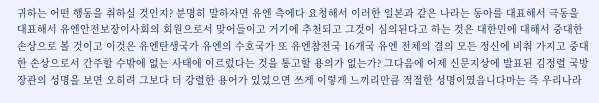귀하는 어떤 행동을 취하실 것인지? 분명히 말하자면 유엔 측에다 요청해서 이러한 일본과 같은 나라는 동아를 대표해서 극동을 대표해서 유엔안전보장이사회의 회원으로서 맞어들이고 거기에 추천되고 그것이 심의된다고 하는 것은 대한민에 대해서 중대한 손상으로 볼 것이고 이것은 유엔탄생국가 유엔의 수호국가 또 유엔참전국 16개국 유엔 전체의 결의 모든 정신에 비춰 가지고 중대한 손상으로서 간주할 수밖에 없는 사태에 이르렀다는 것을 통고할 용의가 없는가? 그다음에 어제 신문지상에 발표된 김정렬 국방장관의 성명을 보면 오히려 그보다 더 강렬한 용어가 있었으면 쓰게 이렇게 느끼리만큼 적절한 성명이였읍니다마는 즉 우리나라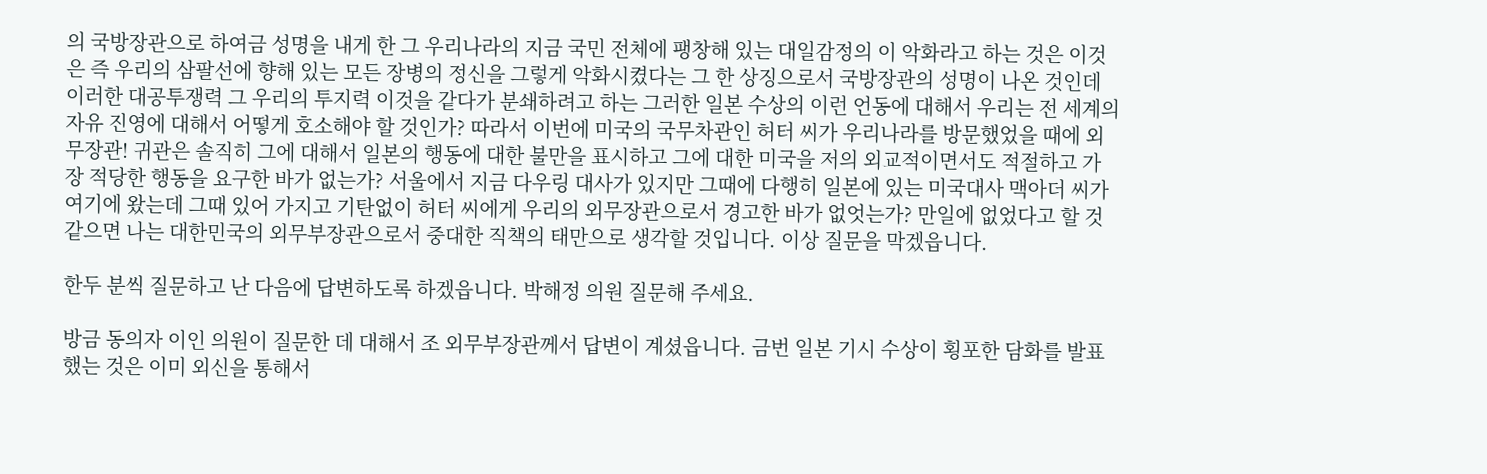의 국방장관으로 하여금 성명을 내게 한 그 우리나라의 지금 국민 전체에 팽창해 있는 대일감정의 이 악화라고 하는 것은 이것은 즉 우리의 삼팔선에 향해 있는 모든 장병의 정신을 그렇게 악화시켰다는 그 한 상징으로서 국방장관의 성명이 나온 것인데 이러한 대공투쟁력 그 우리의 투지력 이것을 같다가 분쇄하려고 하는 그러한 일본 수상의 이런 언동에 대해서 우리는 전 세계의 자유 진영에 대해서 어떻게 호소해야 할 것인가? 따라서 이번에 미국의 국무차관인 허터 씨가 우리나라를 방문했었을 때에 외무장관! 귀관은 솔직히 그에 대해서 일본의 행동에 대한 불만을 표시하고 그에 대한 미국을 저의 외교적이면서도 적절하고 가장 적당한 행동을 요구한 바가 없는가? 서울에서 지금 다우링 대사가 있지만 그때에 다행히 일본에 있는 미국대사 맥아더 씨가 여기에 왔는데 그때 있어 가지고 기탄없이 허터 씨에게 우리의 외무장관으로서 경고한 바가 없엇는가? 만일에 없었다고 할 것 같으면 나는 대한민국의 외무부장관으로서 중대한 직책의 태만으로 생각할 것입니다. 이상 질문을 막겠읍니다.

한두 분씩 질문하고 난 다음에 답변하도록 하겠읍니다. 박해정 의원 질문해 주세요.

방금 동의자 이인 의원이 질문한 데 대해서 조 외무부장관께서 답변이 계셨읍니다. 금번 일본 기시 수상이 횡포한 담화를 발표했는 것은 이미 외신을 통해서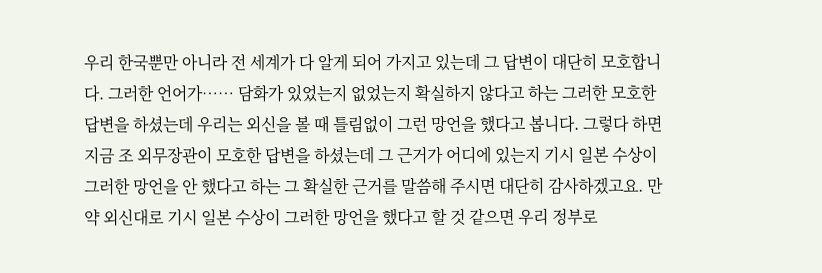우리 한국뿐만 아니라 전 세계가 다 알게 되어 가지고 있는데 그 답변이 대단히 모호합니다. 그러한 언어가…… 담화가 있었는지 없었는지 확실하지 않다고 하는 그러한 모호한 답변을 하셨는데 우리는 외신을 볼 때 틀림없이 그런 망언을 했다고 봅니다. 그렇다 하면 지금 조 외무장관이 모호한 답변을 하셨는데 그 근거가 어디에 있는지 기시 일본 수상이 그러한 망언을 안 했다고 하는 그 확실한 근거를 말씀해 주시면 대단히 감사하겠고요. 만약 외신대로 기시 일본 수상이 그러한 망언을 했다고 할 것 같으면 우리 정부로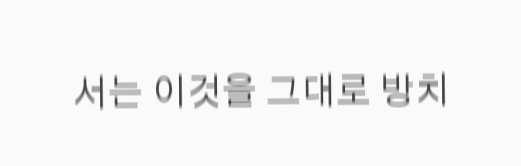서는 이것을 그대로 방치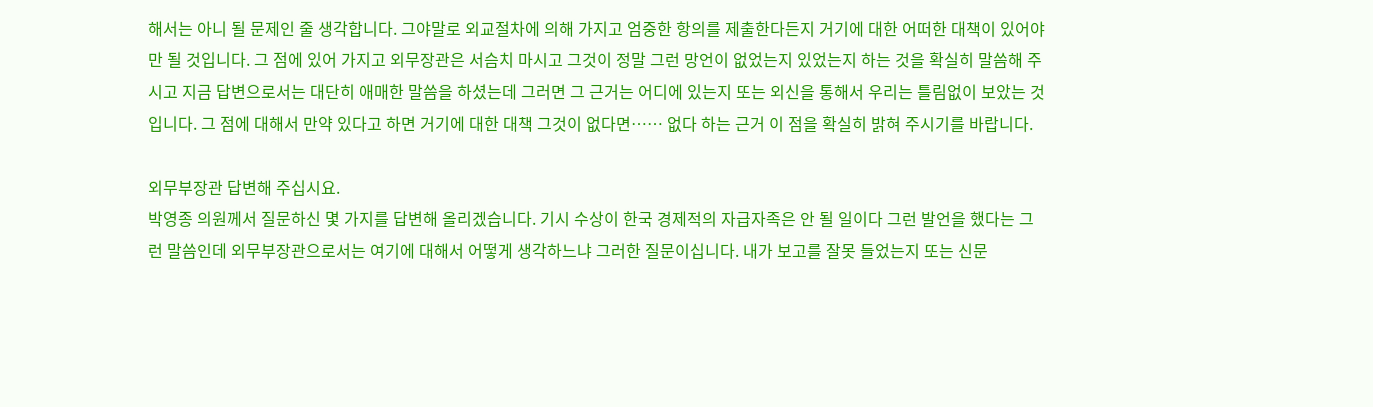해서는 아니 될 문제인 줄 생각합니다. 그야말로 외교절차에 의해 가지고 엄중한 항의를 제출한다든지 거기에 대한 어떠한 대책이 있어야만 될 것입니다. 그 점에 있어 가지고 외무장관은 서슴치 마시고 그것이 정말 그런 망언이 없었는지 있었는지 하는 것을 확실히 말씀해 주시고 지금 답변으로서는 대단히 애매한 말씀을 하셨는데 그러면 그 근거는 어디에 있는지 또는 외신을 통해서 우리는 틀림없이 보았는 것입니다. 그 점에 대해서 만약 있다고 하면 거기에 대한 대책 그것이 없다면…… 없다 하는 근거 이 점을 확실히 밝혀 주시기를 바랍니다.

외무부장관 답변해 주십시요.
박영종 의원께서 질문하신 몇 가지를 답변해 올리겠습니다. 기시 수상이 한국 경제적의 자급자족은 안 될 일이다 그런 발언을 했다는 그런 말씀인데 외무부장관으로서는 여기에 대해서 어떻게 생각하느냐 그러한 질문이십니다. 내가 보고를 잘못 들었는지 또는 신문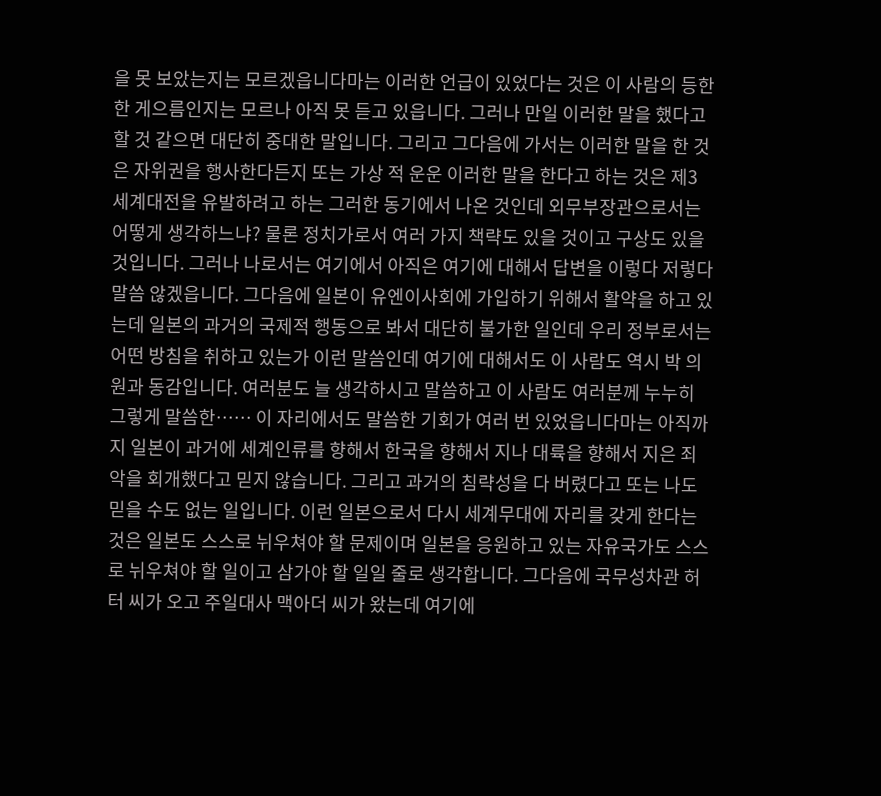을 못 보았는지는 모르겠읍니다마는 이러한 언급이 있었다는 것은 이 사람의 등한한 게으름인지는 모르나 아직 못 듣고 있읍니다. 그러나 만일 이러한 말을 했다고 할 것 같으면 대단히 중대한 말입니다. 그리고 그다음에 가서는 이러한 말을 한 것은 자위권을 행사한다든지 또는 가상 적 운운 이러한 말을 한다고 하는 것은 제3 세계대전을 유발하려고 하는 그러한 동기에서 나온 것인데 외무부장관으로서는 어떻게 생각하느냐? 물론 정치가로서 여러 가지 책략도 있을 것이고 구상도 있을 것입니다. 그러나 나로서는 여기에서 아직은 여기에 대해서 답변을 이렇다 저렇다 말씀 않겠읍니다. 그다음에 일본이 유엔이사회에 가입하기 위해서 활약을 하고 있는데 일본의 과거의 국제적 행동으로 봐서 대단히 불가한 일인데 우리 정부로서는 어떤 방침을 취하고 있는가 이런 말씀인데 여기에 대해서도 이 사람도 역시 박 의원과 동감입니다. 여러분도 늘 생각하시고 말씀하고 이 사람도 여러분께 누누히 그렇게 말씀한…… 이 자리에서도 말씀한 기회가 여러 번 있었읍니다마는 아직까지 일본이 과거에 세계인류를 향해서 한국을 향해서 지나 대륙을 향해서 지은 죄악을 회개했다고 믿지 않습니다. 그리고 과거의 침략성을 다 버렸다고 또는 나도 믿을 수도 없는 일입니다. 이런 일본으로서 다시 세계무대에 자리를 갖게 한다는 것은 일본도 스스로 뉘우쳐야 할 문제이며 일본을 응원하고 있는 자유국가도 스스로 뉘우쳐야 할 일이고 삼가야 할 일일 줄로 생각합니다. 그다음에 국무성차관 허터 씨가 오고 주일대사 맥아더 씨가 왔는데 여기에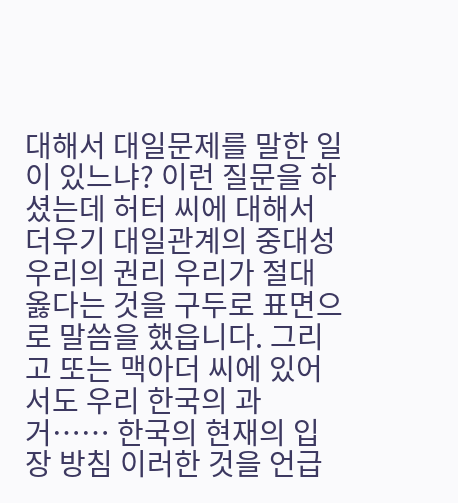대해서 대일문제를 말한 일이 있느냐? 이런 질문을 하셨는데 허터 씨에 대해서 더우기 대일관계의 중대성 우리의 권리 우리가 절대 옳다는 것을 구두로 표면으로 말씀을 했읍니다. 그리고 또는 맥아더 씨에 있어서도 우리 한국의 과거…… 한국의 현재의 입장 방침 이러한 것을 언급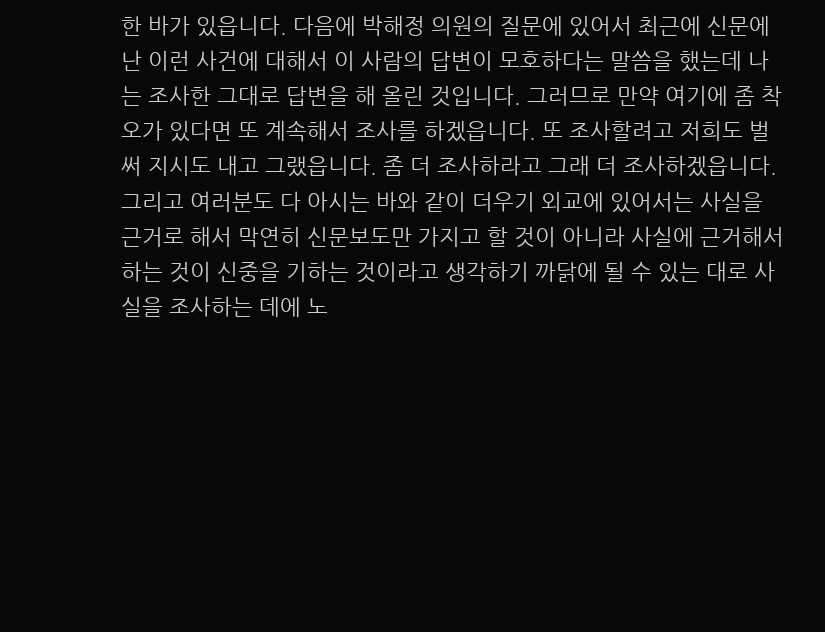한 바가 있읍니다. 다음에 박해정 의원의 질문에 있어서 최근에 신문에 난 이런 사건에 대해서 이 사람의 답변이 모호하다는 말씀을 했는데 나는 조사한 그대로 답변을 해 올린 것입니다. 그러므로 만약 여기에 좀 착오가 있다면 또 계속해서 조사를 하겠읍니다. 또 조사할려고 저희도 벌써 지시도 내고 그랬읍니다. 좀 더 조사하라고 그래 더 조사하겠읍니다. 그리고 여러분도 다 아시는 바와 같이 더우기 외교에 있어서는 사실을 근거로 해서 막연히 신문보도만 가지고 할 것이 아니라 사실에 근거해서 하는 것이 신중을 기하는 것이라고 생각하기 까닭에 될 수 있는 대로 사실을 조사하는 데에 노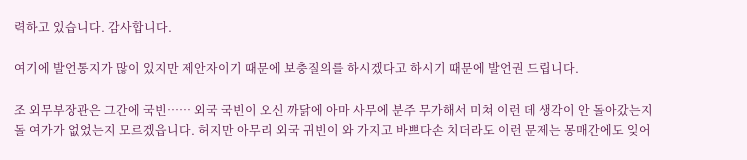력하고 있습니다. 감사합니다.

여기에 발언통지가 많이 있지만 제안자이기 때문에 보충질의를 하시겠다고 하시기 때문에 발언권 드립니다.

조 외무부장관은 그간에 국빈…… 외국 국빈이 오신 까닭에 아마 사무에 분주 무가해서 미쳐 이런 데 생각이 안 돌아갔는지 돌 여가가 없었는지 모르겠읍니다. 허지만 아무리 외국 귀빈이 와 가지고 바쁘다손 치더라도 이런 문제는 몽매간에도 잊어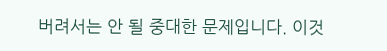버려서는 안 될 중대한 문제입니다. 이것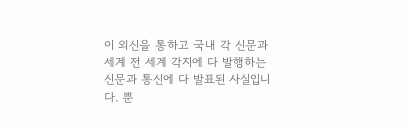이 외신을 통하고 국내 각 신문과 세계 전 세계 각지에 다 발행하는 신문과 통신에 다 발표된 사실입니다. 뿐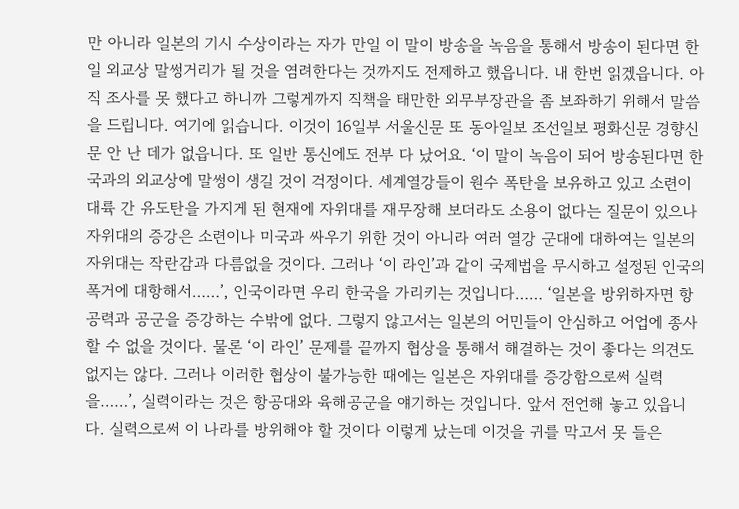만 아니라 일본의 기시 수상이라는 자가 만일 이 말이 방송을 녹음을 통해서 방송이 된다면 한일 외교상 말썽거리가 될 것을 염려한다는 것까지도 전제하고 했읍니다. 내 한번 읽겠읍니다. 아직 조사를 못 했다고 하니까 그렇게까지 직책을 태만한 외무부장관을 좀 보좌하기 위해서 말씀을 드립니다. 여기에 읽습니다. 이것이 16일부 서울신문 또 동아일보 조선일보 평화신문 경향신문 안 난 데가 없읍니다. 또 일반 통신에도 전부 다 났어요. ‘이 말이 녹음이 되어 방송된다면 한국과의 외교상에 말썽이 생길 것이 걱정이다. 세계열강들이 원수 폭탄을 보유하고 있고 소련이 대륙 간 유도탄을 가지게 된 현재에 자위대를 재무장해 보더라도 소용이 없다는 질문이 있으나 자위대의 증강은 소련이나 미국과 싸우기 위한 것이 아니라 여러 열강 군대에 대하여는 일본의 자위대는 작란감과 다름없을 것이다. 그러나 ‘이 라인’과 같이 국제법을 무시하고 설정된 인국의 폭거에 대항해서……’, 인국이라면 우리 한국을 가리키는 것입니다…… ‘일본을 방위하자면 항공력과 공군을 증강하는 수밖에 없다. 그렇지 않고서는 일본의 어민들이 안심하고 어업에 종사할 수 없을 것이다. 물론 ‘이 라인’ 문제를 끝까지 협상을 통해서 해결하는 것이 좋다는 의견도 없지는 않다. 그러나 이러한 협상이 불가능한 때에는 일본은 자위대를 증강함으로써 실력을……’, 실력이라는 것은 항공대와 육해공군을 얘기하는 것입니다. 앞서 전언해 놓고 있읍니다. 실력으로써 이 나라를 방위해야 할 것이다 이렇게 났는데 이것을 귀를 막고서 못 들은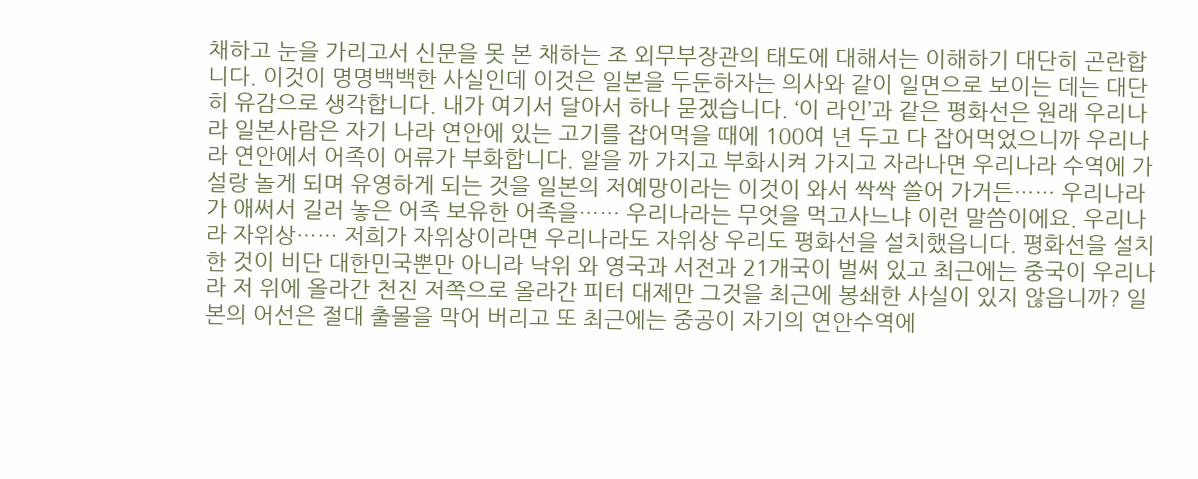채하고 눈을 가리고서 신문을 못 본 채하는 조 외무부장관의 태도에 대해서는 이해하기 대단히 곤란합니다. 이것이 명명백백한 사실인데 이것은 일본을 두둔하자는 의사와 같이 일면으로 보이는 데는 대단히 유감으로 생각합니다. 내가 여기서 달아서 하나 묻겠습니다. ‘이 라인’과 같은 평화선은 원래 우리나라 일본사람은 자기 나라 연안에 있는 고기를 잡어먹을 때에 100여 년 두고 다 잡어먹었으니까 우리나라 연안에서 어족이 어류가 부화합니다. 알을 까 가지고 부화시켜 가지고 자라나면 우리나라 수역에 가설랑 놀게 되며 유영하게 되는 것을 일본의 저예망이라는 이것이 와서 싹싹 쓸어 가거든…… 우리나라가 애써서 길러 놓은 어족 보유한 어족을…… 우리나라는 무엇을 먹고사느냐 이런 말씀이에요. 우리나라 자위상…… 저희가 자위상이라면 우리나라도 자위상 우리도 평화선을 설치했읍니다. 평화선을 설치한 것이 비단 대한민국뿐만 아니라 낙위 와 영국과 서전과 21개국이 벌써 있고 최근에는 중국이 우리나라 저 위에 올라간 천진 저쪽으로 올라간 피터 대제만 그것을 최근에 봉쇄한 사실이 있지 않읍니까? 일본의 어선은 절대 출몰을 막어 버리고 또 최근에는 중공이 자기의 연안수역에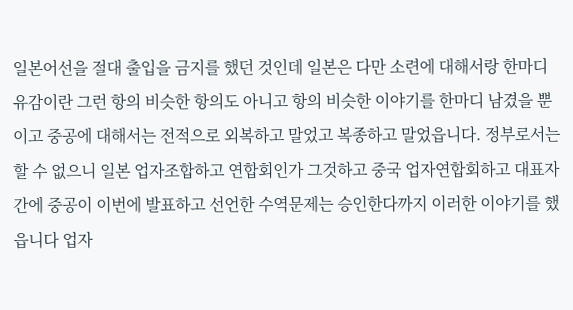일본어선을 절대 출입을 금지를 했던 것인데 일본은 다만 소련에 대해서랑 한마디 유감이란 그런 항의 비슷한 항의도 아니고 항의 비슷한 이야기를 한마디 남겼을 뿐이고 중공에 대해서는 전적으로 외복하고 말었고 복종하고 말었읍니다. 정부로서는 할 수 없으니 일본 업자조합하고 연합회인가 그것하고 중국 업자연합회하고 대표자 간에 중공이 이번에 발표하고 선언한 수역문제는 승인한다까지 이러한 이야기를 했읍니다 업자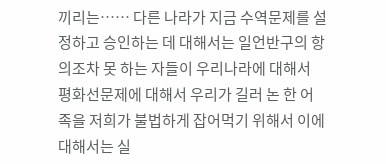끼리는…… 다른 나라가 지금 수역문제를 설정하고 승인하는 데 대해서는 일언반구의 항의조차 못 하는 자들이 우리나라에 대해서 평화선문제에 대해서 우리가 길러 논 한 어족을 저희가 불법하게 잡어먹기 위해서 이에 대해서는 실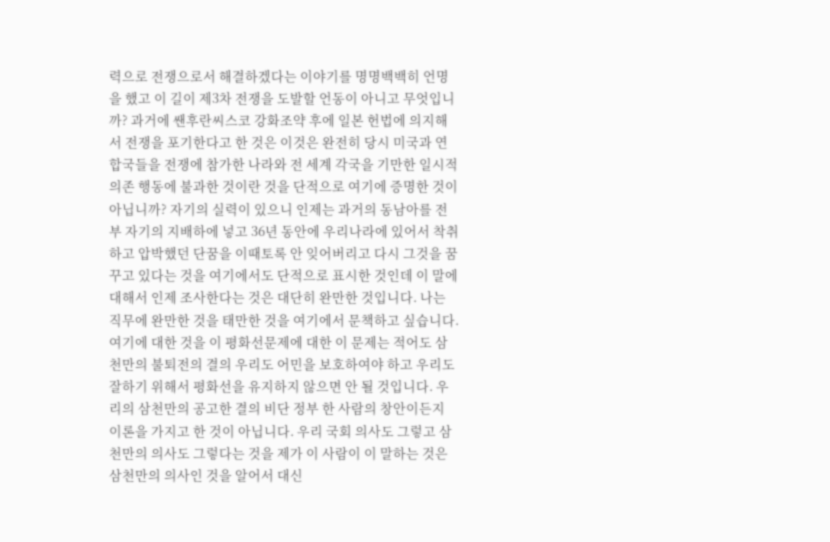력으로 전쟁으로서 해결하겠다는 이야기를 명명백백히 언명을 했고 이 길이 제3차 전쟁을 도발할 언동이 아니고 무엇입니까? 과거에 쌘후란씨스코 강화조약 후에 일본 헌법에 의지해서 전쟁을 포기한다고 한 것은 이것은 완전히 당시 미국과 연합국들을 전쟁에 참가한 나라와 전 세계 각국을 기만한 일시적 의존 행동에 불과한 것이란 것을 단적으로 여기에 증명한 것이 아닙니까? 자기의 실력이 있으니 인제는 과거의 동남아를 전부 자기의 지배하에 넣고 36년 동안에 우리나라에 있어서 착취하고 압박했던 단꿈을 이때토록 안 잊어버리고 다시 그것을 꿈꾸고 있다는 것을 여기에서도 단적으로 표시한 것인데 이 말에 대해서 인제 조사한다는 것은 대단히 완만한 것입니다. 나는 직무에 완만한 것을 태만한 것을 여기에서 문책하고 싶습니다. 여기에 대한 것을 이 평화선문제에 대한 이 문제는 적어도 삼천만의 불퇴전의 결의 우리도 어민을 보호하여야 하고 우리도 잘하기 위해서 평화선을 유지하지 않으면 안 될 것입니다. 우리의 삼천만의 공고한 결의 비단 정부 한 사람의 창안이든지 이론을 가지고 한 것이 아닙니다. 우리 국회 의사도 그렇고 삼천만의 의사도 그렇다는 것을 제가 이 사람이 이 말하는 것은 삼천만의 의사인 것을 알어서 대신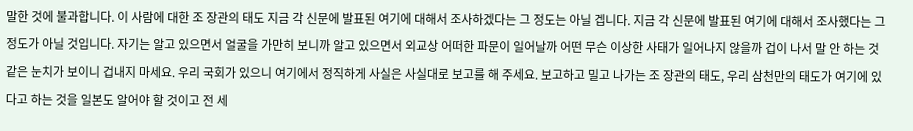말한 것에 불과합니다. 이 사람에 대한 조 장관의 태도 지금 각 신문에 발표된 여기에 대해서 조사하겠다는 그 정도는 아닐 겝니다. 지금 각 신문에 발표된 여기에 대해서 조사했다는 그 정도가 아닐 것입니다. 자기는 알고 있으면서 얼굴을 가만히 보니까 알고 있으면서 외교상 어떠한 파문이 일어날까 어떤 무슨 이상한 사태가 일어나지 않을까 겁이 나서 말 안 하는 것 같은 눈치가 보이니 겁내지 마세요. 우리 국회가 있으니 여기에서 정직하게 사실은 사실대로 보고를 해 주세요. 보고하고 밀고 나가는 조 장관의 태도, 우리 삼천만의 태도가 여기에 있다고 하는 것을 일본도 알어야 할 것이고 전 세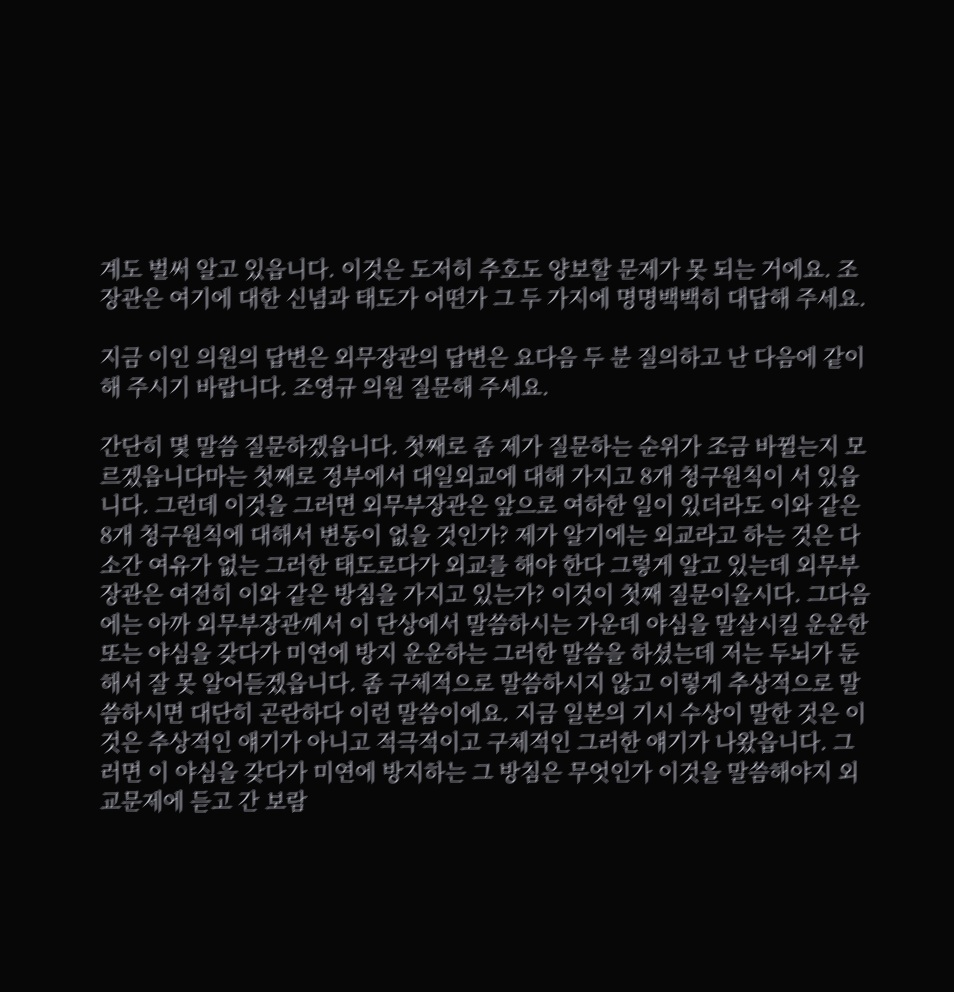계도 벌써 알고 있읍니다. 이것은 도저히 추호도 양보할 문제가 못 되는 거에요. 조 장관은 여기에 대한 신념과 태도가 어떤가 그 두 가지에 명명백백히 대답해 주세요.

지금 이인 의원의 답변은 외무장관의 답변은 요다음 두 분 질의하고 난 다음에 같이 해 주시기 바랍니다. 조영규 의원 질문해 주세요.

간단히 몇 말씀 질문하겠읍니다. 첫째로 좀 제가 질문하는 순위가 조금 바뀔는지 모르겠읍니다마는 첫째로 정부에서 대일외교에 대해 가지고 8개 청구원칙이 서 있읍니다. 그런데 이것을 그러면 외무부장관은 앞으로 여하한 일이 있더라도 이와 같은 8개 청구원칙에 대해서 변동이 없을 것인가? 제가 알기에는 외교라고 하는 것은 다소간 여유가 없는 그러한 태도로다가 외교를 해야 한다 그렇게 알고 있는데 외무부장관은 여전히 이와 같은 방침을 가지고 있는가? 이것이 첫째 질문이올시다. 그다음에는 아까 외무부장관께서 이 단상에서 말씀하시는 가운데 야심을 말살시킬 운운한 또는 야심을 갖다가 미연에 방지 운운하는 그러한 말씀을 하셨는데 저는 두뇌가 둔해서 잘 못 알어듣겠읍니다. 좀 구체적으로 말씀하시지 않고 이렇게 추상적으로 말씀하시면 대단히 곤란하다 이런 말씀이에요. 지금 일본의 기시 수상이 말한 것은 이것은 추상적인 얘기가 아니고 적극적이고 구체적인 그러한 얘기가 나왔읍니다. 그러면 이 야심을 갖다가 미연에 방지하는 그 방침은 무엇인가 이것을 말씀해야지 외교문제에 듣고 간 보람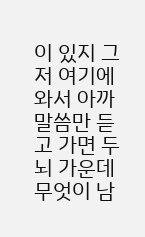이 있지 그저 여기에 와서 아까 말씀만 듣고 가면 두뇌 가운데 무엇이 남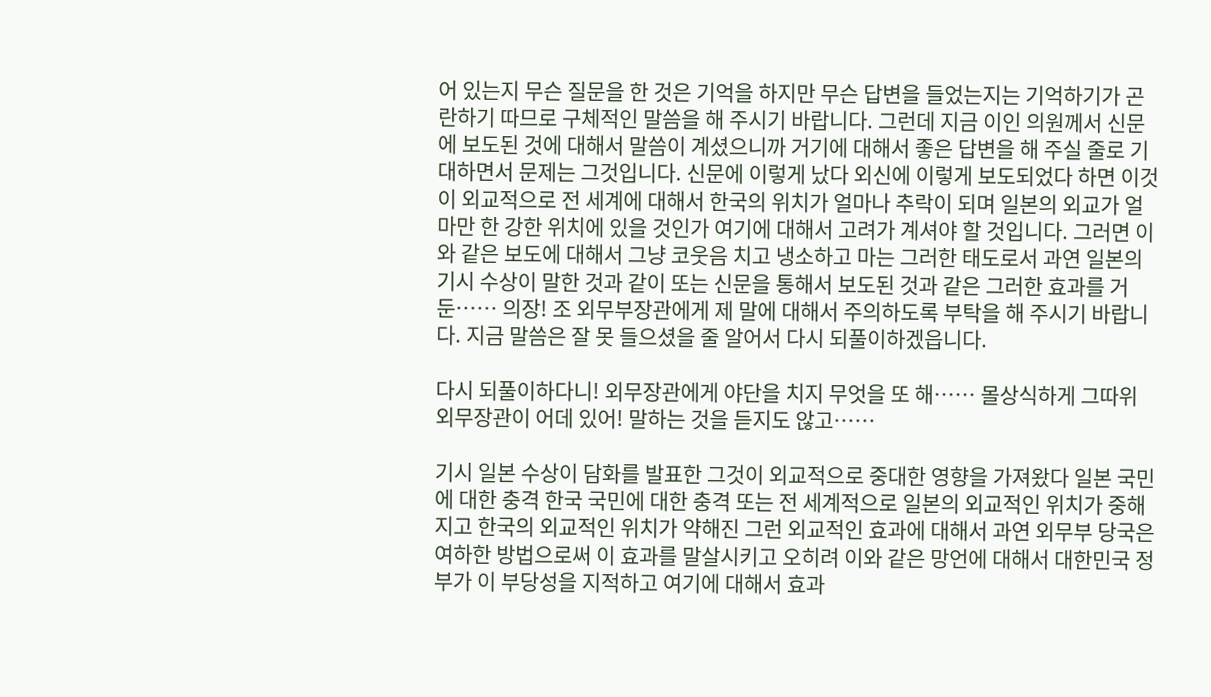어 있는지 무슨 질문을 한 것은 기억을 하지만 무슨 답변을 들었는지는 기억하기가 곤란하기 따므로 구체적인 말씀을 해 주시기 바랍니다. 그런데 지금 이인 의원께서 신문에 보도된 것에 대해서 말씀이 계셨으니까 거기에 대해서 좋은 답변을 해 주실 줄로 기대하면서 문제는 그것입니다. 신문에 이렇게 났다 외신에 이렇게 보도되었다 하면 이것이 외교적으로 전 세계에 대해서 한국의 위치가 얼마나 추락이 되며 일본의 외교가 얼마만 한 강한 위치에 있을 것인가 여기에 대해서 고려가 계셔야 할 것입니다. 그러면 이와 같은 보도에 대해서 그냥 코웃음 치고 냉소하고 마는 그러한 태도로서 과연 일본의 기시 수상이 말한 것과 같이 또는 신문을 통해서 보도된 것과 같은 그러한 효과를 거둔…… 의장! 조 외무부장관에게 제 말에 대해서 주의하도록 부탁을 해 주시기 바랍니다. 지금 말씀은 잘 못 들으셨을 줄 알어서 다시 되풀이하겠읍니다.

다시 되풀이하다니! 외무장관에게 야단을 치지 무엇을 또 해…… 몰상식하게 그따위 외무장관이 어데 있어! 말하는 것을 듣지도 않고……

기시 일본 수상이 담화를 발표한 그것이 외교적으로 중대한 영향을 가져왔다 일본 국민에 대한 충격 한국 국민에 대한 충격 또는 전 세계적으로 일본의 외교적인 위치가 중해지고 한국의 외교적인 위치가 약해진 그런 외교적인 효과에 대해서 과연 외무부 당국은 여하한 방법으로써 이 효과를 말살시키고 오히려 이와 같은 망언에 대해서 대한민국 정부가 이 부당성을 지적하고 여기에 대해서 효과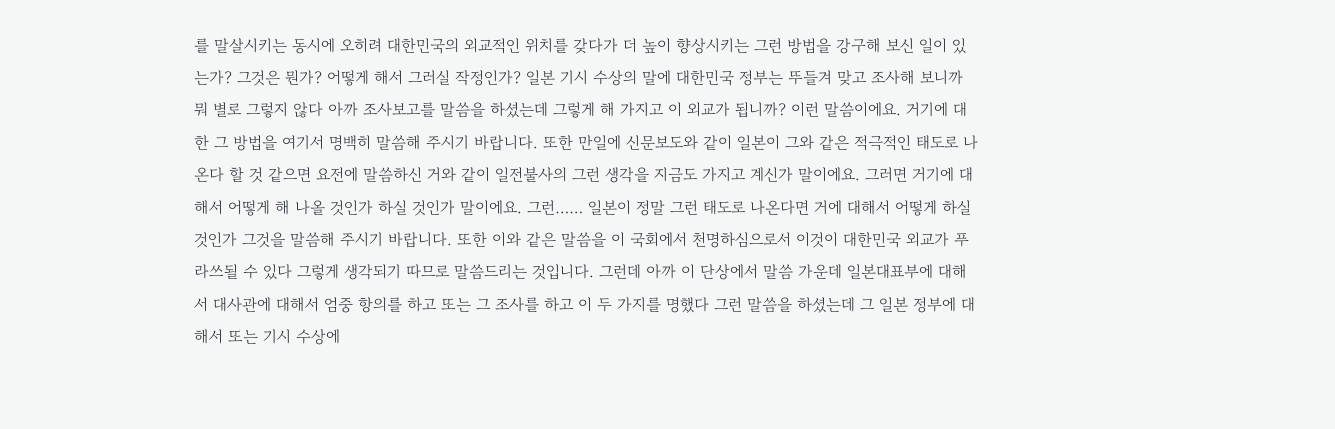를 말살시키는 동시에 오히려 대한민국의 외교적인 위치를 갖다가 더 높이 향상시키는 그런 방법을 강구해 보신 일이 있는가? 그것은 뭔가? 어떻게 해서 그러실 작정인가? 일본 기시 수상의 말에 대한민국 정부는 뚜들겨 맞고 조사해 보니까 뭐 별로 그렇지 않다 아까 조사보고를 말씀을 하셨는데 그렇게 해 가지고 이 외교가 됩니까? 이런 말씀이에요. 거기에 대한 그 방법을 여기서 명백히 말씀해 주시기 바랍니다. 또한 만일에 신문보도와 같이 일본이 그와 같은 적극적인 태도로 나온다 할 것 같으면 요전에 말씀하신 거와 같이 일전불사의 그런 생각을 지금도 가지고 계신가 말이에요. 그러면 거기에 대해서 어떻게 해 나올 것인가 하실 것인가 말이에요. 그런…… 일본이 정말 그런 태도로 나온다면 거에 대해서 어떻게 하실 것인가 그것을 말씀해 주시기 바랍니다. 또한 이와 같은 말씀을 이 국회에서 천명하심으로서 이것이 대한민국 외교가 푸라쓰될 수 있다 그렇게 생각되기 따므로 말씀드리는 것입니다. 그런데 아까 이 단상에서 말씀 가운데 일본대표부에 대해서 대사관에 대해서 엄중 항의를 하고 또는 그 조사를 하고 이 두 가지를 명했다 그런 말씀을 하셨는데 그 일본 정부에 대해서 또는 기시 수상에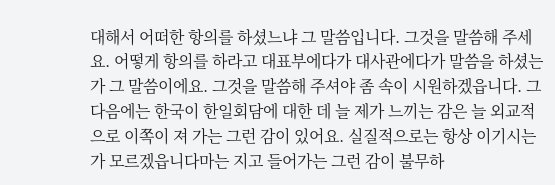대해서 어떠한 항의를 하셨느냐 그 말씀입니다. 그것을 말씀해 주세요. 어떻게 항의를 하라고 대표부에다가 대사관에다가 말씀을 하셨는가 그 말씀이에요. 그것을 말씀해 주셔야 좀 속이 시원하겠읍니다. 그다음에는 한국이 한일회담에 대한 데 늘 제가 느끼는 감은 늘 외교적으로 이쪽이 져 가는 그런 감이 있어요. 실질적으로는 항상 이기시는가 모르겠읍니다마는 지고 들어가는 그런 감이 불무하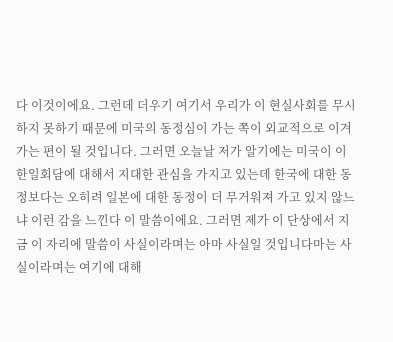다 이것이에요. 그런데 더우기 여기서 우리가 이 현실사회를 무시하지 못하기 때문에 미국의 동정심이 가는 쪽이 외교적으로 이겨 가는 편이 될 것입니다. 그러면 오늘날 저가 알기에는 미국이 이 한일회담에 대해서 지대한 관심을 가지고 있는데 한국에 대한 동정보다는 오히려 일본에 대한 동정이 더 무거워져 가고 있지 않느냐 이런 감을 느낀다 이 말씀이에요. 그러면 제가 이 단상에서 지금 이 자리에 말씀이 사실이라며는 아마 사실일 것입니다마는 사실이라며는 여기에 대해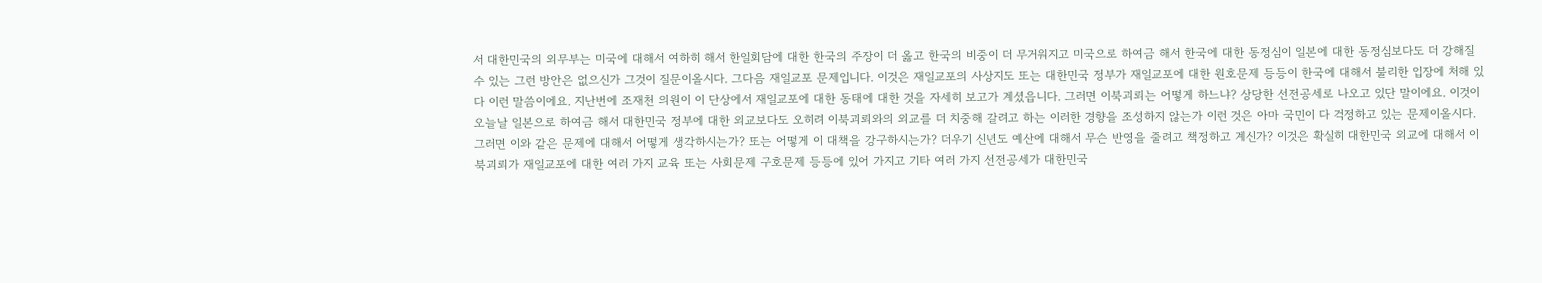서 대한민국의 외무부는 미국에 대해서 여하히 해서 한일회담에 대한 한국의 주장이 더 옳고 한국의 비중이 더 무거워지고 미국으로 하여금 해서 한국에 대한 동정심이 일본에 대한 동정심보다도 더 강해질 수 있는 그런 방안은 없으신가 그것이 질문이올시다. 그다음 재일교포 문제입니다. 이것은 재일교포의 사상지도 또는 대한민국 정부가 재일교포에 대한 원호문제 등등이 한국에 대해서 불리한 입장에 처해 있다 이런 말씀이에요. 지난번에 조재천 의원이 이 단상에서 재일교포에 대한 동태에 대한 것을 자세히 보고가 계셨읍니다. 그러면 이북괴뢰는 어떻게 하느냐? 상당한 선전공세로 나오고 있단 말이에요. 이것이 오늘날 일본으로 하여금 해서 대한민국 정부에 대한 외교보다도 오히려 이북괴뢰와의 외교를 더 치중해 갈려고 하는 이러한 경향을 조성하지 않는가 이런 것은 아마 국민이 다 걱정하고 있는 문제이올시다. 그러면 이와 같은 문제에 대해서 어떻게 생각하시는가? 또는 어떻게 이 대책을 강구하시는가? 더우기 신년도 예산에 대해서 무슨 반영을 줄려고 책정하고 계신가? 이것은 확실히 대한민국 외교에 대해서 이북괴뢰가 재일교포에 대한 여러 가지 교육 또는 사회문제 구호문제 등등에 있어 가지고 기타 여러 가지 선전공세가 대한민국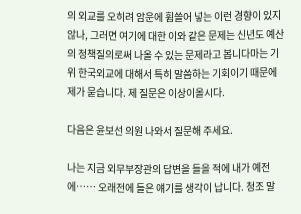의 외교를 오히려 암운에 휩쓸어 넣는 이런 경향이 있지 않나, 그러면 여기에 대한 이와 같은 문제는 신년도 예산의 정책질의로써 나올 수 있는 문제라고 봅니다마는 기위 한국외교에 대해서 특히 말씀하는 기회이기 때문에 제가 묻습니다. 제 질문은 이상이올시다.

다음은 윤보선 의원 나와서 질문해 주세요.

나는 지금 외무부장관의 답변을 들을 적에 내가 예전에…… 오래전에 들은 얘기를 생각이 납니다. 청조 말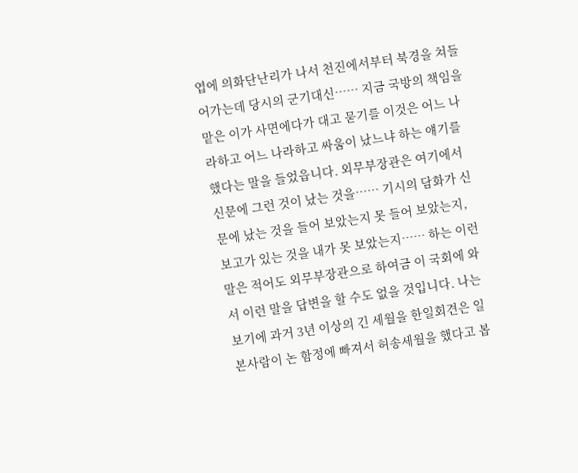엽에 의화단난리가 나서 천진에서부터 북경을 쳐들어가는데 당시의 군기대신…… 지금 국방의 책임을 맡은 이가 사면에다가 대고 묻기를 이것은 어느 나라하고 어느 나라하고 싸움이 났느냐 하는 얘기를 했다는 말을 들었읍니다. 외무부장관은 여기에서 신문에 그런 것이 났는 것을…… 기시의 담화가 신문에 났는 것을 들어 보았는지 못 들어 보았는지, 보고가 있는 것을 내가 못 보았는지…… 하는 이런 말은 적어도 외무부장관으로 하여금 이 국회에 와서 이런 말을 답변을 할 수도 없을 것입니다. 나는 보기에 과거 3년 이상의 긴 세월을 한일회견은 일본사람이 논 함정에 빠져서 허송세월을 했다고 봅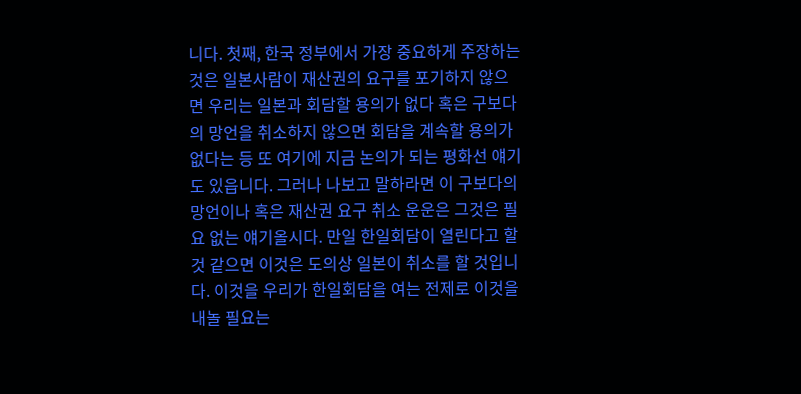니다. 첫째, 한국 정부에서 가장 중요하게 주장하는 것은 일본사람이 재산권의 요구를 포기하지 않으면 우리는 일본과 회담할 용의가 없다 혹은 구보다 의 망언을 취소하지 않으면 회담을 계속할 용의가 없다는 등 또 여기에 지금 논의가 되는 평화선 얘기도 있읍니다. 그러나 나보고 말하라면 이 구보다의 망언이나 혹은 재산권 요구 취소 운운은 그것은 필요 없는 얘기올시다. 만일 한일회담이 열린다고 할 것 같으면 이것은 도의상 일본이 취소를 할 것입니다. 이것을 우리가 한일회담을 여는 전제로 이것을 내놀 필요는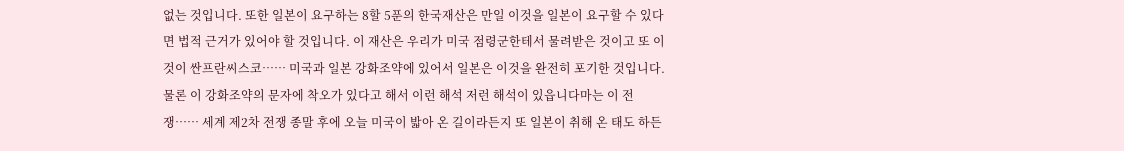없는 것입니다. 또한 일본이 요구하는 8할 5푼의 한국재산은 만일 이것을 일본이 요구할 수 있다면 법적 근거가 있어야 할 것입니다. 이 재산은 우리가 미국 점령군한테서 물려받은 것이고 또 이것이 싼프란씨스코…… 미국과 일본 강화조약에 있어서 일본은 이것을 완전히 포기한 것입니다. 물론 이 강화조약의 문자에 착오가 있다고 해서 이런 해석 저런 해석이 있읍니다마는 이 전쟁…… 세계 제2차 전쟁 종말 후에 오늘 미국이 밟아 온 길이라든지 또 일본이 취해 온 태도 하든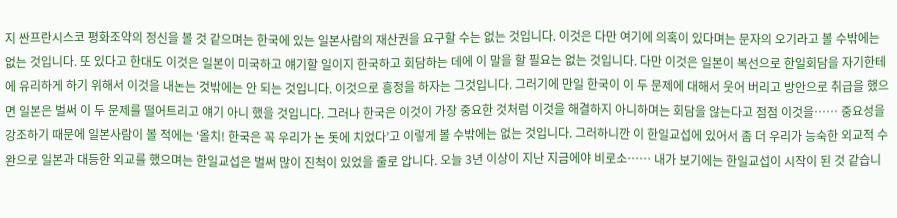지 싼프란시스코 평화조약의 정신을 볼 것 같으며는 한국에 있는 일본사람의 재산권을 요구할 수는 없는 것입니다. 이것은 다만 여기에 의혹이 있다며는 문자의 오기라고 볼 수밖에는 없는 것입니다. 또 있다고 한대도 이것은 일본이 미국하고 얘기할 일이지 한국하고 회담하는 데에 이 말을 할 필요는 없는 것입니다. 다만 이것은 일본이 복선으로 한일회담을 자기한테에 유리하게 하기 위해서 이것을 내논는 것밖에는 안 되는 것입니다. 이것으로 흥정을 하자는 그것입니다. 그러기에 만일 한국이 이 두 문제에 대해서 웃어 버리고 방안으로 취급을 했으면 일본은 벌써 이 두 문제를 떨어트리고 얘기 아니 했을 것입니다. 그러나 한국은 이것이 가장 중요한 것처럼 이것을 해결하지 아니하며는 회담을 않는다고 점점 이것을…… 중요성을 강조하기 때문에 일본사람이 볼 적에는 ‘올치! 한국은 꼭 우리가 논 돗에 치었다’고 이렇게 볼 수밖에는 없는 것입니다. 그러하니깐 이 한일교섭에 있어서 좀 더 우리가 능숙한 외교적 수완으로 일본과 대등한 외교를 했으며는 한일교섭은 벌써 많이 진척이 있었을 줄로 압니다. 오늘 3년 이상이 지난 지금에야 비로소…… 내가 보기에는 한일교섭이 시작이 된 것 같습니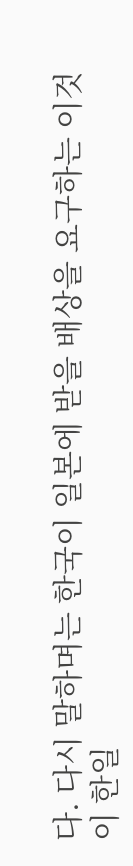다. 다시 말하며는 한국이 일본에 받을 배상을 요구하는 이것이 한일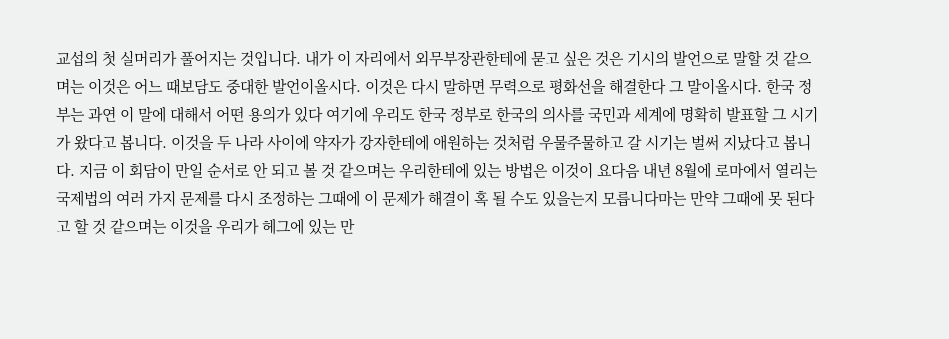교섭의 첫 실머리가 풀어지는 것입니다. 내가 이 자리에서 외무부장관한테에 묻고 싶은 것은 기시의 발언으로 말할 것 같으며는 이것은 어느 때보담도 중대한 발언이올시다. 이것은 다시 말하면 무력으로 평화선을 해결한다 그 말이올시다. 한국 정부는 과연 이 말에 대해서 어떤 용의가 있다 여기에 우리도 한국 정부로 한국의 의사를 국민과 세계에 명확히 발표할 그 시기가 왔다고 봅니다. 이것을 두 나라 사이에 약자가 강자한테에 애원하는 것처럼 우물주물하고 갈 시기는 벌써 지났다고 봅니다. 지금 이 회담이 만일 순서로 안 되고 볼 것 같으며는 우리한테에 있는 방법은 이것이 요다음 내년 8월에 로마에서 열리는 국제법의 여러 가지 문제를 다시 조정하는 그때에 이 문제가 해결이 혹 될 수도 있을는지 모릅니다마는 만약 그때에 못 된다고 할 것 같으며는 이것을 우리가 헤그에 있는 만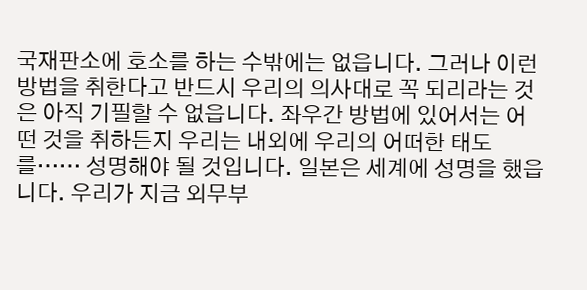국재판소에 호소를 하는 수밖에는 없읍니다. 그러나 이런 방법을 취한다고 반드시 우리의 의사대로 꼭 되리라는 것은 아직 기필할 수 없읍니다. 좌우간 방법에 있어서는 어떤 것을 취하든지 우리는 내외에 우리의 어떠한 태도를…… 성명해야 될 것입니다. 일본은 세계에 성명을 했읍니다. 우리가 지금 외무부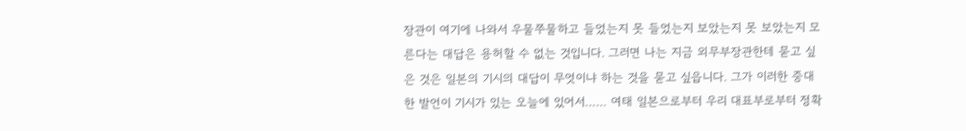장관이 여기에 나와서 우물쭈물하고 들었는지 못 들었는지 보았는지 못 보았는지 모른다는 대답은 용허할 수 없는 것입니다. 그러면 나는 지금 외무부장관한테 묻고 싶은 것은 일본의 기시의 대답이 무엇이냐 하는 것을 묻고 싶읍니다. 그가 이러한 중대한 발언이 기시가 있는 오늘에 있어서…… 여태 일본으로부터 우리 대표부로부터 정확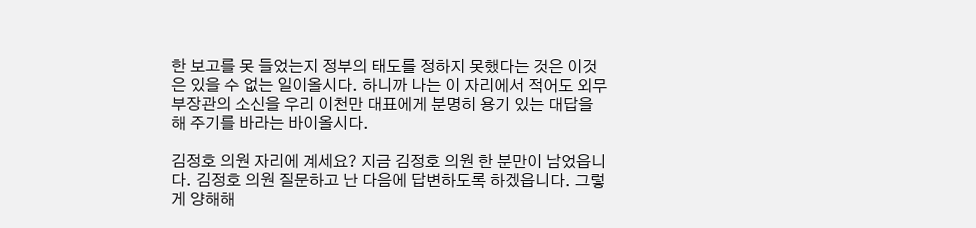한 보고를 못 들었는지 정부의 태도를 정하지 못했다는 것은 이것은 있을 수 없는 일이올시다. 하니까 나는 이 자리에서 적어도 외무부장관의 소신을 우리 이천만 대표에게 분명히 용기 있는 대답을 해 주기를 바라는 바이올시다.

김정호 의원 자리에 계세요? 지금 김정호 의원 한 분만이 남었읍니다. 김정호 의원 질문하고 난 다음에 답변하도록 하겠읍니다. 그렇게 양해해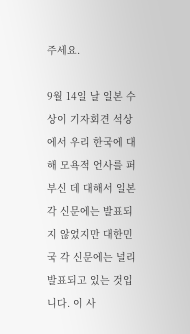주세요.

9월 14일 날 일본 수상이 기자회견 석상에서 우리 한국에 대해 모욕적 언사를 퍼부신 데 대해서 일본 각 신문에는 발표되지 않었지만 대한민국 각 신문에는 널리 발표되고 있는 것입니다. 이 사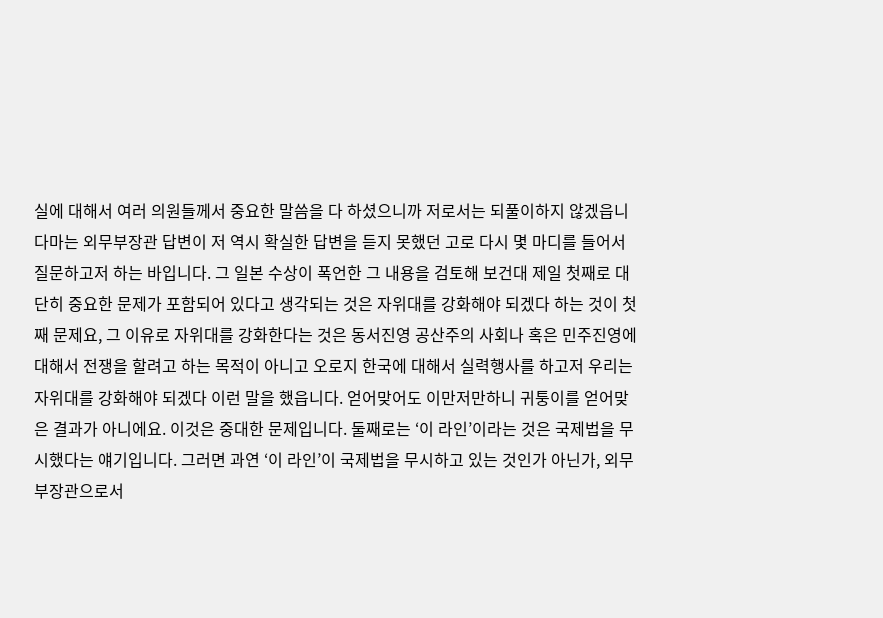실에 대해서 여러 의원들께서 중요한 말씀을 다 하셨으니까 저로서는 되풀이하지 않겠읍니다마는 외무부장관 답변이 저 역시 확실한 답변을 듣지 못했던 고로 다시 몇 마디를 들어서 질문하고저 하는 바입니다. 그 일본 수상이 폭언한 그 내용을 검토해 보건대 제일 첫째로 대단히 중요한 문제가 포함되어 있다고 생각되는 것은 자위대를 강화해야 되겠다 하는 것이 첫째 문제요, 그 이유로 자위대를 강화한다는 것은 동서진영 공산주의 사회나 혹은 민주진영에 대해서 전쟁을 할려고 하는 목적이 아니고 오로지 한국에 대해서 실력행사를 하고저 우리는 자위대를 강화해야 되겠다 이런 말을 했읍니다. 얻어맞어도 이만저만하니 귀퉁이를 얻어맞은 결과가 아니에요. 이것은 중대한 문제입니다. 둘째로는 ‘이 라인’이라는 것은 국제법을 무시했다는 얘기입니다. 그러면 과연 ‘이 라인’이 국제법을 무시하고 있는 것인가 아닌가, 외무부장관으로서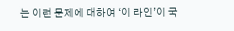는 이런 문제에 대하여 ‘이 라인’이 국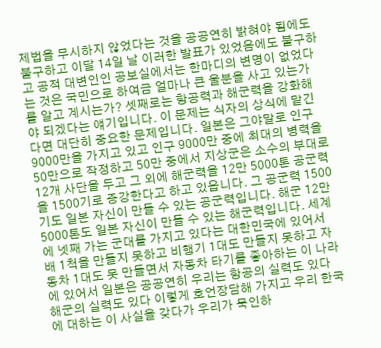제법을 무시하지 않었다는 것을 공공연히 밝혀야 됨에도 불구하고 이달 14일 날 이러한 발표가 있었음에도 불구하고 공적 대변인인 공보실에서는 한마디의 변명이 없었다는 것은 국민으로 하여금 얼마나 큰 울분을 사고 있는가를 알고 계시는가? 셋째로는 항공력과 해군력을 강화해야 되겠다는 얘기입니다. 이 문제는 식자의 상식에 맡긴다면 대단히 중요한 문제입니다. 일본은 그야말로 인구 9000만을 가지고 있고 인구 9000만 중에 최대의 병력을 50만으로 작정하고 50만 중에서 지상군은 소수의 부대로 12개 사단을 두고 그 외에 해군력을 12만 5000톤 공군력을 1500기로 증강한다고 하고 있읍니다. 그 공군력 1500기도 일본 자신이 만들 수 있는 공군력입니다. 해군 12만 5000톤도 일본 자신이 만들 수 있는 해군력입니다. 세계에 넷째 가는 군대를 가지고 있다는 대한민국에 있어서 배 1척을 만들지 못하고 비행기 1대도 만들지 못하고 자동차 1대도 못 만들면서 자동차 타기를 좋아하는 이 나라에 있어서 일본은 공공연히 우리는 항공의 실력도 있다 해군의 실력도 있다 이렇게 호언장담해 가지고 우리 한국에 대하는 이 사실을 갖다가 우리가 묵인하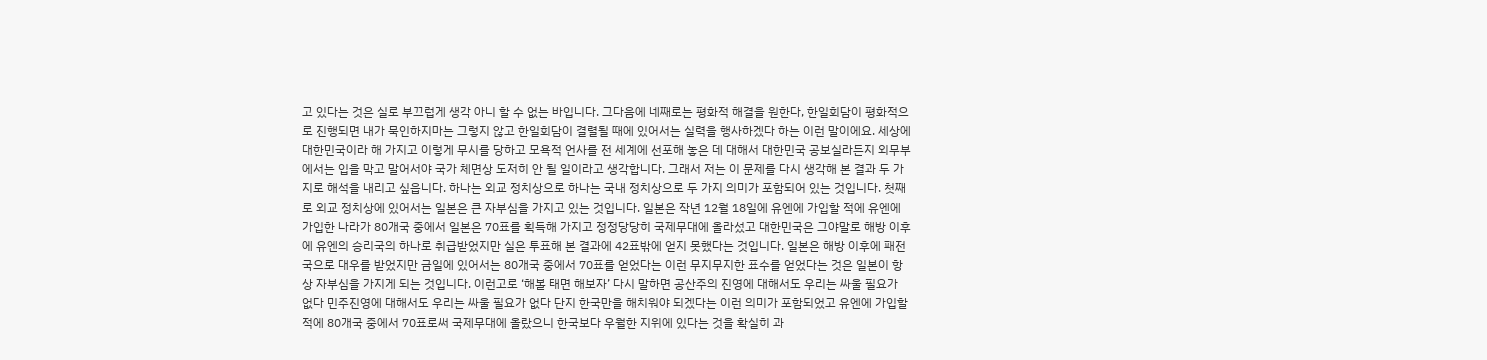고 있다는 것은 실로 부끄럽게 생각 아니 할 수 없는 바입니다. 그다음에 네째로는 평화적 해결을 원한다, 한일회담이 평화적으로 진행되면 내가 묵인하지마는 그렇지 않고 한일회담이 결렬될 때에 있어서는 실력을 행사하겠다 하는 이런 말이에요. 세상에 대한민국이라 해 가지고 이렇게 무시를 당하고 모욕적 언사를 전 세계에 선포해 놓은 데 대해서 대한민국 공보실라든지 외무부에서는 입을 막고 말어서야 국가 체면상 도저히 안 될 일이라고 생각합니다. 그래서 저는 이 문제를 다시 생각해 본 결과 두 가지로 해석을 내리고 싶읍니다. 하나는 외교 정치상으로 하나는 국내 정치상으로 두 가지 의미가 포함되어 있는 것입니다. 첫째로 외교 정치상에 있어서는 일본은 큰 자부심을 가지고 있는 것입니다. 일본은 작년 12월 18일에 유엔에 가입할 적에 유엔에 가입한 나라가 80개국 중에서 일본은 70표를 획득해 가지고 정정당당히 국제무대에 올라섰고 대한민국은 그야말로 해방 이후에 유엔의 승리국의 하나로 취급받었지만 실은 투표해 본 결과에 42표밖에 얻지 못했다는 것입니다. 일본은 해방 이후에 패전국으로 대우를 받었지만 금일에 있어서는 80개국 중에서 70표를 얻었다는 이런 무지무지한 표수를 얻었다는 것은 일본이 항상 자부심을 가지게 되는 것입니다. 이런고로 ‘해볼 태면 해보자’ 다시 말하면 공산주의 진영에 대해서도 우리는 싸울 필요가 없다 민주진영에 대해서도 우리는 싸울 필요가 없다 단지 한국만을 해치워야 되겠다는 이런 의미가 포함되었고 유엔에 가입할 적에 80개국 중에서 70표로써 국제무대에 올랐으니 한국보다 우월한 지위에 있다는 것을 확실히 과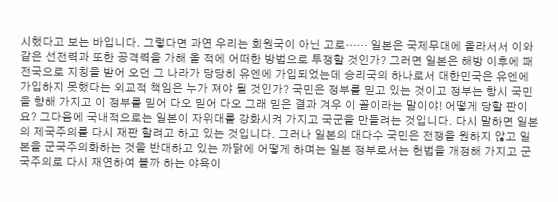시했다고 보는 바입니다. 그렇다면 과연 우리는 회원국이 아닌 고로…… 일본은 국제무대에 올라서서 이와 같은 선전력과 또한 공격력을 가해 올 적에 어떠한 방법으로 투쟁할 것인가? 그러면 일본은 해방 이후에 패전국으로 지칭을 받어 오던 그 나라가 당당히 유엔에 가입되었는데 승리국의 하나로서 대한민국은 유엔에 가입하지 못했다는 외교적 책임은 누가 져야 될 것인가? 국민은 정부를 믿고 있는 것이고 정부는 항시 국민을 향해 가지고 이 정부를 믿어 다오 믿어 다오 그래 믿은 결과 겨우 이 꼴이라는 말이야! 어떻게 당할 판이요? 그다음에 국내적으로는 일본이 자위대를 강화시켜 가지고 국군을 만들려는 것입니다. 다시 말하면 일본의 제국주의를 다시 재판 할려고 하고 있는 것입니다. 그러나 일본의 대다수 국민은 전쟁을 원하지 않고 일본을 군국주의화하는 것을 반대하고 있는 까닭에 어떻게 하며는 일본 정부로서는 헌법을 개정해 가지고 군국주의로 다시 재연하여 볼까 하는 야욕이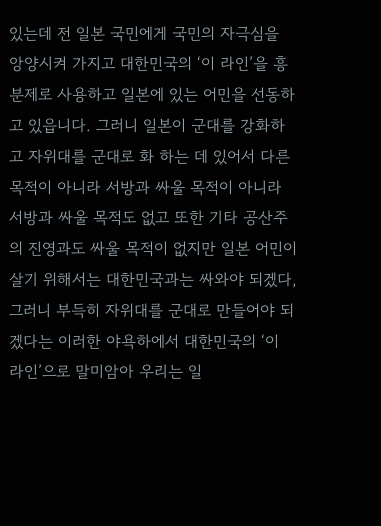있는데 전 일본 국민에게 국민의 자극심을 앙양시켜 가지고 대한민국의 ‘이 라인’을 흥분제로 사용하고 일본에 있는 어민을 선동하고 있읍니다. 그러니 일본이 군대를 강화하고 자위대를 군대로 화 하는 데 있어서 다른 목적이 아니라 서방과 싸울 목적이 아니라 서방과 싸울 목적도 없고 또한 기타 공산주의 진영과도 싸울 목적이 없지만 일본 어민이 살기 위해서는 대한민국과는 싸와야 되겠다, 그러니 부득히 자위대를 군대로 만들어야 되겠다는 이러한 야욕하에서 대한민국의 ‘이 라인’으로 말미암아 우리는 일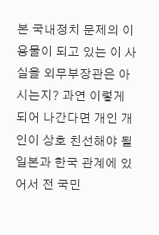본 국내정치 문제의 이용물이 되고 있는 이 사실을 외무부장관은 아시는지? 과연 이렇게 되어 나간다면 개인 개인이 상호 친선해야 될 일본과 한국 관계에 있어서 전 국민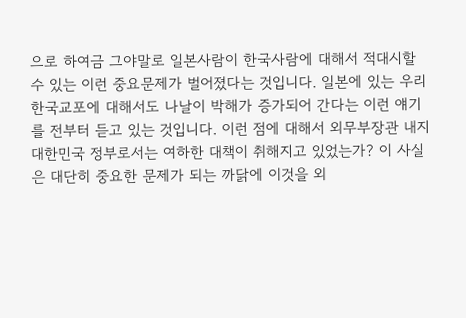으로 하여금 그야말로 일본사람이 한국사람에 대해서 적대시할 수 있는 이런 중요문제가 벌어졌다는 것입니다. 일본에 있는 우리 한국교포에 대해서도 나날이 박해가 증가되어 간다는 이런 얘기를 전부터 듣고 있는 것입니다. 이런 점에 대해서 외무부장관 내지 대한민국 정부로서는 여하한 대책이 취해지고 있었는가? 이 사실은 대단히 중요한 문제가 되는 까닭에 이것을 외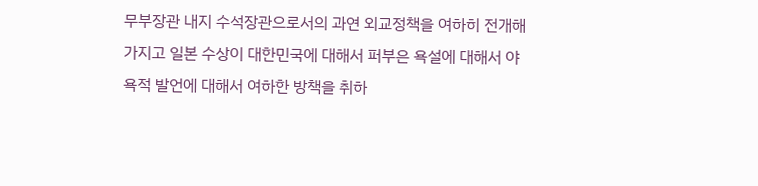무부장관 내지 수석장관으로서의 과연 외교정책을 여하히 전개해 가지고 일본 수상이 대한민국에 대해서 퍼부은 욕설에 대해서 야욕적 발언에 대해서 여하한 방책을 취하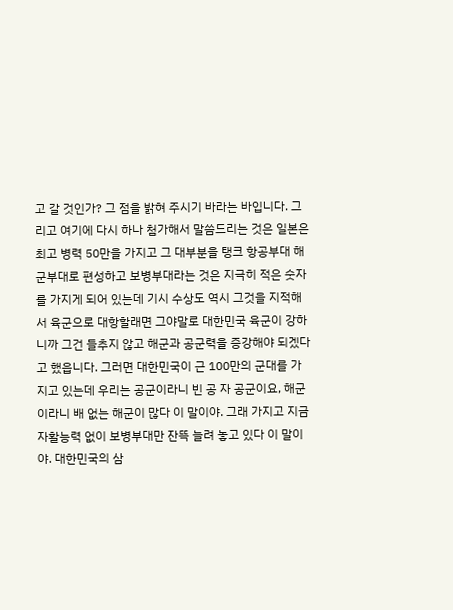고 갈 것인가? 그 점을 밝혀 주시기 바라는 바입니다. 그리고 여기에 다시 하나 첨가해서 말씀드리는 것은 일본은 최고 병력 50만을 가지고 그 대부분을 탱크 항공부대 해군부대로 편성하고 보병부대라는 것은 지극히 적은 숫자를 가지게 되어 있는데 기시 수상도 역시 그것을 지적해서 육군으로 대항할래면 그야말로 대한민국 육군이 강하니까 그건 들추지 않고 해군과 공군력을 증강해야 되겠다고 했읍니다. 그러면 대한민국이 근 100만의 군대를 가지고 있는데 우리는 공군이라니 빈 공 자 공군이요, 해군이라니 배 없는 해군이 많다 이 말이야. 그래 가지고 지금 자활능력 없이 보병부대만 잔뜩 늘려 놓고 있다 이 말이야. 대한민국의 삼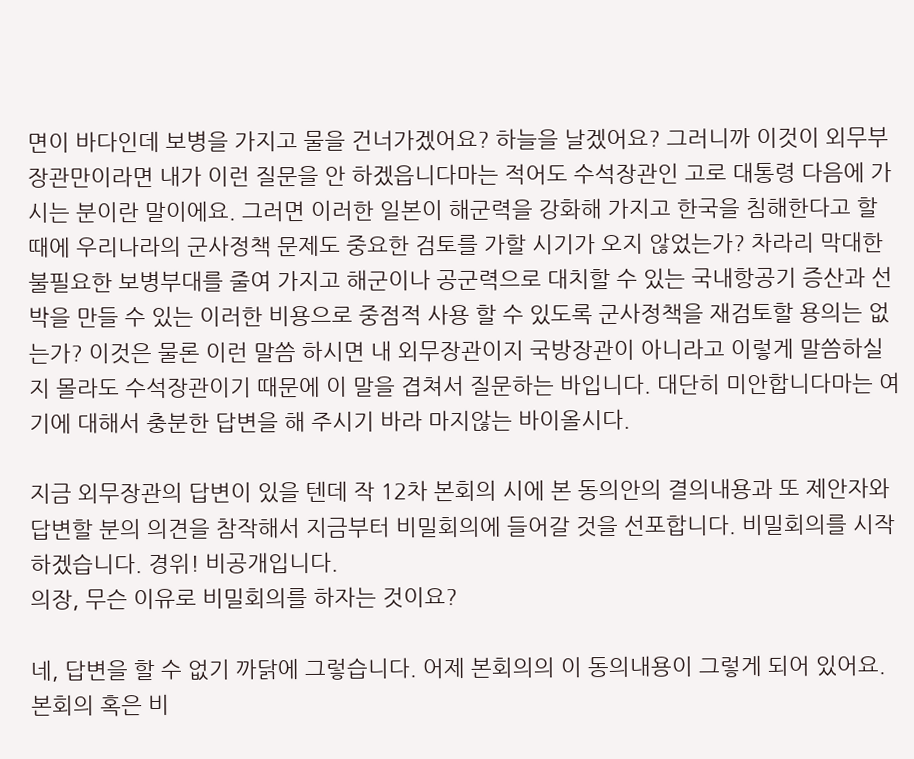면이 바다인데 보병을 가지고 물을 건너가겠어요? 하늘을 날겠어요? 그러니까 이것이 외무부장관만이라면 내가 이런 질문을 안 하겠읍니다마는 적어도 수석장관인 고로 대통령 다음에 가시는 분이란 말이에요. 그러면 이러한 일본이 해군력을 강화해 가지고 한국을 침해한다고 할 때에 우리나라의 군사정책 문제도 중요한 검토를 가할 시기가 오지 않었는가? 차라리 막대한 불필요한 보병부대를 줄여 가지고 해군이나 공군력으로 대치할 수 있는 국내항공기 증산과 선박을 만들 수 있는 이러한 비용으로 중점적 사용 할 수 있도록 군사정책을 재검토할 용의는 없는가? 이것은 물론 이런 말씀 하시면 내 외무장관이지 국방장관이 아니라고 이렇게 말씀하실지 몰라도 수석장관이기 때문에 이 말을 겹쳐서 질문하는 바입니다. 대단히 미안합니다마는 여기에 대해서 충분한 답변을 해 주시기 바라 마지않는 바이올시다.

지금 외무장관의 답변이 있을 텐데 작 12차 본회의 시에 본 동의안의 결의내용과 또 제안자와 답변할 분의 의견을 참작해서 지금부터 비밀회의에 들어갈 것을 선포합니다. 비밀회의를 시작하겠습니다. 경위! 비공개입니다.
의장, 무슨 이유로 비밀회의를 하자는 것이요?

네, 답변을 할 수 없기 까닭에 그렇습니다. 어제 본회의의 이 동의내용이 그렇게 되어 있어요. 본회의 혹은 비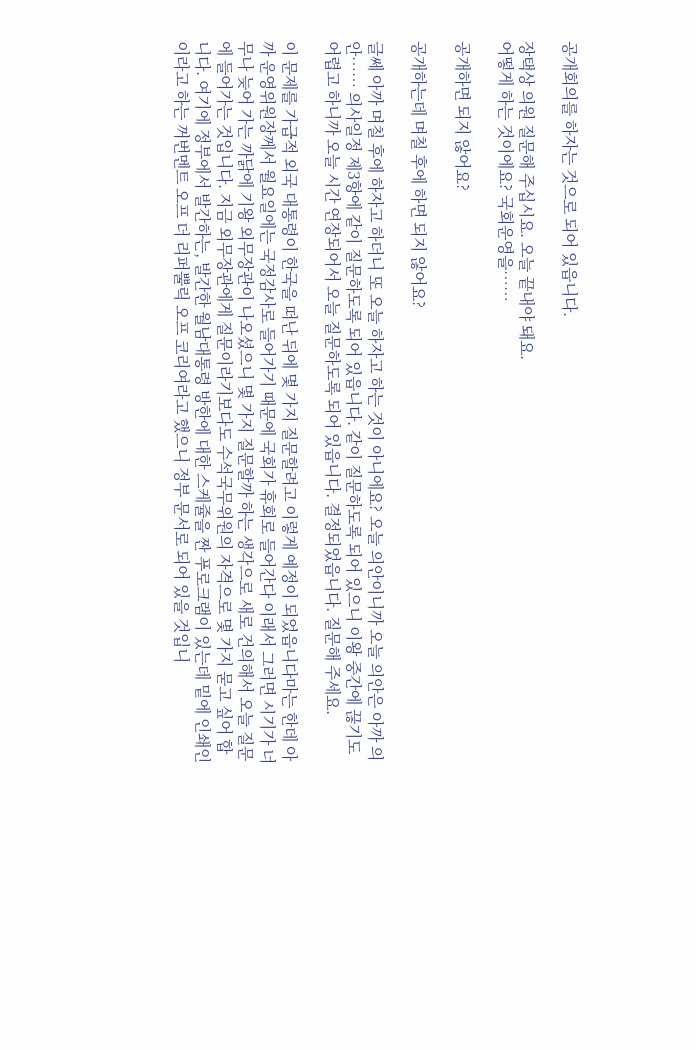공개회의를 하자는 것으로 되어 있읍니다.

장택상 의원 질문해 주십시요. 오늘 끝내야 돼요.
어떻게 하는 것이에요? 국회운영을……

공개하면 되지 않어요?

공개하는데 며칠 후에 하면 되지 않어요?

글쎄 아까 며칠 후에 하자고 하더니 또 오늘 하자고 하는 것이 아니에요? 오늘 의안이니까 오늘 의안은 아까 의안…… 의사일정 제3항에 같이 질문하도록 되어 있읍니다. 같이 질문하도록 되어 있으니 이왕 중간에 끊기도 어렵고 하니까 오늘 시간 연장되어서 오늘 질문하도록 되어 있읍니다. 결정되었읍니다. 질문해 주세요.

이 문제를 가급적 외국 대통령이 한국을 떠난 뒤에 몇 가지 질문할려고 이렇게 예정이 되었읍니다마는 한데 아까 운영위원장께서 월요일에는 국정감사로 들어가기 때문에 국회가 휴회로 들어간다 이래서 그러면 시기가 너무나 늦어 가는 까닭에 기왕 외무장관이 나오셨으니 몇 가지 질문할까 하는 생각으로 새로 건의해서 오늘 질문에 들어가는 것입니다. 지금 외무장관에게 질문이라기보다도 수석국무위원의 자격으로 몇 가지 묻고 싶어 합니다. 여기에 정부에서 발간하는, 발간한 월남대통령 방한에 대한 스케쥴을 짠 푸로크램이 있는데 밑에 인쇄인이라고 하는 꺼번멘트 오프 더 리퍼뿔릭 오프 코리여라고 했으니 정부 문서로 되어 있을 것입니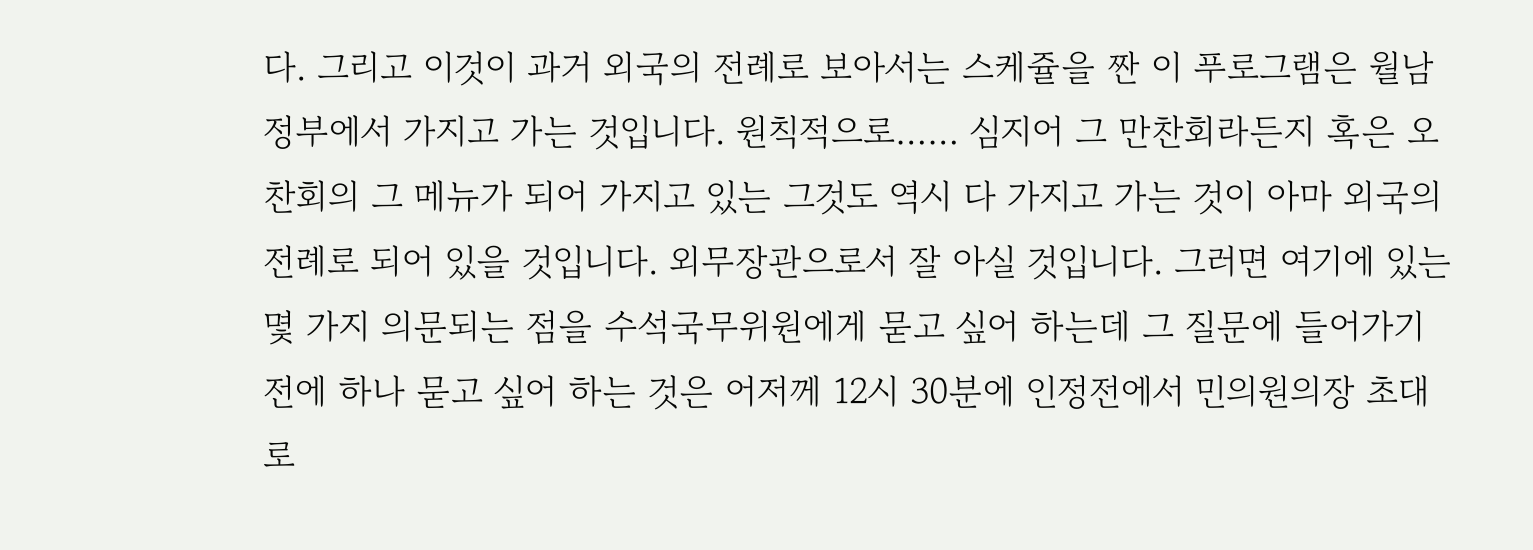다. 그리고 이것이 과거 외국의 전례로 보아서는 스케쥴을 짠 이 푸로그램은 월남 정부에서 가지고 가는 것입니다. 원칙적으로…… 심지어 그 만찬회라든지 혹은 오찬회의 그 메뉴가 되어 가지고 있는 그것도 역시 다 가지고 가는 것이 아마 외국의 전례로 되어 있을 것입니다. 외무장관으로서 잘 아실 것입니다. 그러면 여기에 있는 몇 가지 의문되는 점을 수석국무위원에게 묻고 싶어 하는데 그 질문에 들어가기 전에 하나 묻고 싶어 하는 것은 어저께 12시 30분에 인정전에서 민의원의장 초대로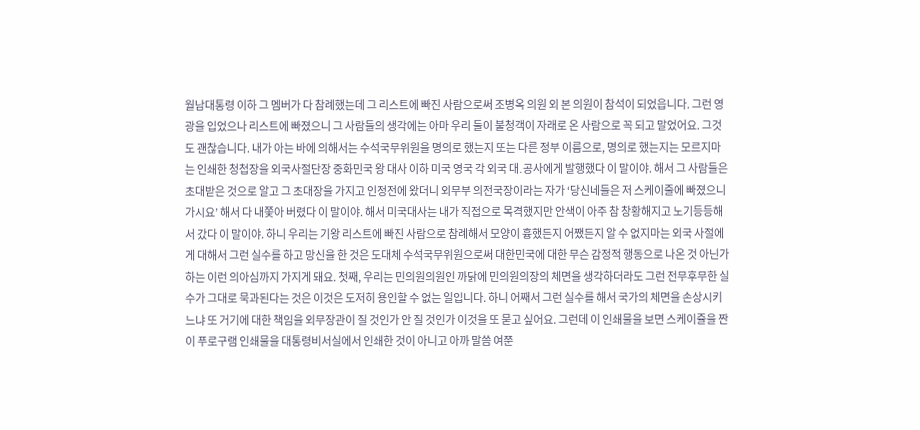월남대통령 이하 그 멤버가 다 참례했는데 그 리스트에 빠진 사람으로써 조병옥 의원 외 본 의원이 참석이 되었읍니다. 그런 영광을 입었으나 리스트에 빠졌으니 그 사람들의 생각에는 아마 우리 둘이 불청객이 자래로 온 사람으로 꼭 되고 말었어요. 그것도 괜찮습니다. 내가 아는 바에 의해서는 수석국무위원을 명의로 했는지 또는 다른 정부 이름으로, 명의로 했는지는 모르지마는 인쇄한 청첩장을 외국사절단장 중화민국 왕 대사 이하 미국 영국 각 외국 대․공사에게 발행했다 이 말이야. 해서 그 사람들은 초대받은 것으로 알고 그 초대장을 가지고 인정전에 왔더니 외무부 의전국장이라는 자가 ‘당신네들은 저 스케이줄에 빠졌으니 가시요’ 해서 다 내쫓아 버렸다 이 말이야. 해서 미국대사는 내가 직접으로 목격했지만 안색이 아주 참 창황해지고 노기등등해서 갔다 이 말이야. 하니 우리는 기왕 리스트에 빠진 사람으로 참례해서 모양이 흉했든지 어쨌든지 알 수 없지마는 외국 사절에게 대해서 그런 실수를 하고 망신을 한 것은 도대체 수석국무위원으로써 대한민국에 대한 무슨 감정적 행동으로 나온 것 아닌가 하는 이런 의아심까지 가지게 돼요. 첫째, 우리는 민의원의원인 까닭에 민의원의장의 체면을 생각하더라도 그런 전무후무한 실수가 그대로 묵과된다는 것은 이것은 도저히 용인할 수 없는 일입니다. 하니 어째서 그런 실수를 해서 국가의 체면을 손상시키느냐 또 거기에 대한 책임을 외무장관이 질 것인가 안 질 것인가 이것을 또 묻고 싶어요. 그런데 이 인쇄물을 보면 스케이쥴을 짠 이 푸로구램 인쇄물을 대통령비서실에서 인쇄한 것이 아니고 아까 말씀 여쭌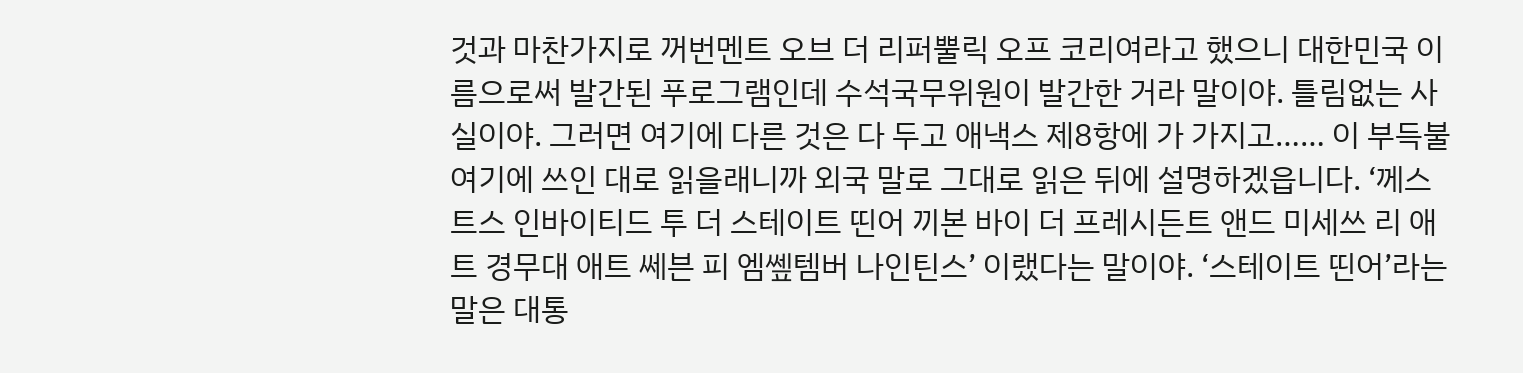것과 마찬가지로 꺼번멘트 오브 더 리퍼뿔릭 오프 코리여라고 했으니 대한민국 이름으로써 발간된 푸로그램인데 수석국무위원이 발간한 거라 말이야. 틀림없는 사실이야. 그러면 여기에 다른 것은 다 두고 애낵스 제8항에 가 가지고…… 이 부득불 여기에 쓰인 대로 읽을래니까 외국 말로 그대로 읽은 뒤에 설명하겠읍니다. ‘께스트스 인바이티드 투 더 스테이트 띤어 끼본 바이 더 프레시든트 앤드 미세쓰 리 애트 경무대 애트 쎄븐 피 엠쎞템버 나인틴스’ 이랬다는 말이야. ‘스테이트 띤어’라는 말은 대통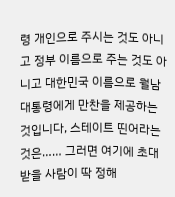령 개인으로 주시는 것도 아니고 정부 이름으로 주는 것도 아니고 대한민국 이름으로 월남대통령에게 만찬을 제공하는 것입니다, 스테이트 띤어라는 것은…… 그러면 여기에 초대받을 사람이 딱 정해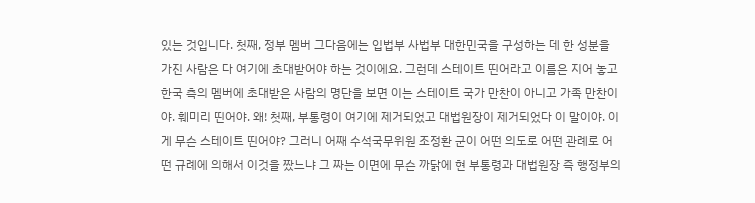있는 것입니다. 첫째, 정부 멤버 그다음에는 입법부 사법부 대한민국을 구성하는 데 한 성분을 가진 사람은 다 여기에 초대받어야 하는 것이에요. 그런데 스테이트 띤어라고 이름은 지어 놓고 한국 측의 멤버에 초대받은 사람의 명단을 보면 이는 스테이트 국가 만찬이 아니고 가족 만찬이야. 훼미리 띤어야. 왜! 첫째, 부통령이 여기에 제거되었고 대법원장이 제거되었다 이 말이야. 이게 무슨 스테이트 띤어야? 그러니 어째 수석국무위원 조정환 군이 어떤 의도로 어떤 관례로 어떤 규례에 의해서 이것을 짰느냐 그 짜는 이면에 무슨 까닭에 현 부통령과 대법원장 즉 행정부의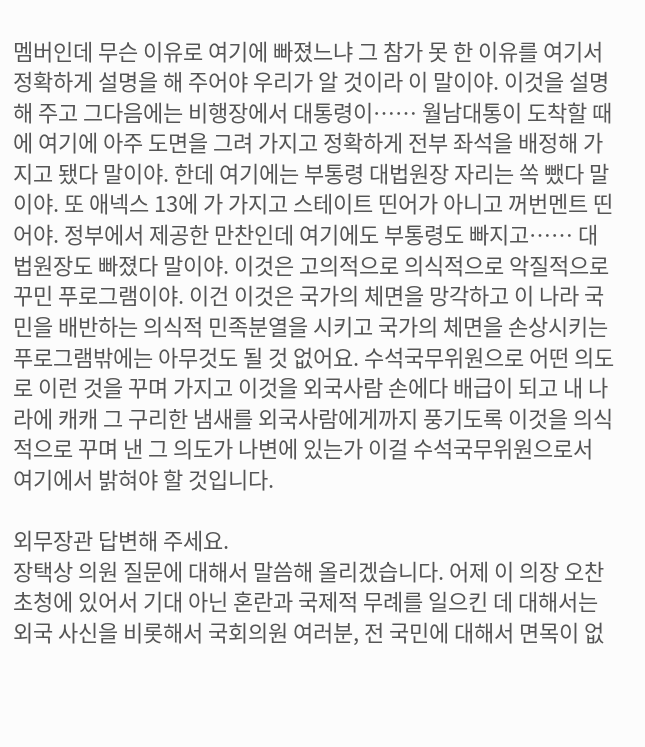멤버인데 무슨 이유로 여기에 빠졌느냐 그 참가 못 한 이유를 여기서 정확하게 설명을 해 주어야 우리가 알 것이라 이 말이야. 이것을 설명해 주고 그다음에는 비행장에서 대통령이…… 월남대통이 도착할 때에 여기에 아주 도면을 그려 가지고 정확하게 전부 좌석을 배정해 가지고 됐다 말이야. 한데 여기에는 부통령 대법원장 자리는 쏙 뺐다 말이야. 또 애넥스 13에 가 가지고 스테이트 띤어가 아니고 꺼번멘트 띤어야. 정부에서 제공한 만찬인데 여기에도 부통령도 빠지고…… 대법원장도 빠졌다 말이야. 이것은 고의적으로 의식적으로 악질적으로 꾸민 푸로그램이야. 이건 이것은 국가의 체면을 망각하고 이 나라 국민을 배반하는 의식적 민족분열을 시키고 국가의 체면을 손상시키는 푸로그램밖에는 아무것도 될 것 없어요. 수석국무위원으로 어떤 의도로 이런 것을 꾸며 가지고 이것을 외국사람 손에다 배급이 되고 내 나라에 캐캐 그 구리한 냄새를 외국사람에게까지 풍기도록 이것을 의식적으로 꾸며 낸 그 의도가 나변에 있는가 이걸 수석국무위원으로서 여기에서 밝혀야 할 것입니다.

외무장관 답변해 주세요.
장택상 의원 질문에 대해서 말씀해 올리겠습니다. 어제 이 의장 오찬초청에 있어서 기대 아닌 혼란과 국제적 무례를 일으킨 데 대해서는 외국 사신을 비롯해서 국회의원 여러분, 전 국민에 대해서 면목이 없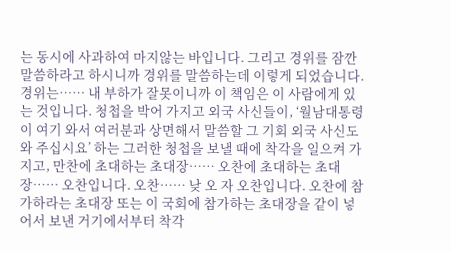는 동시에 사과하여 마지않는 바입니다. 그리고 경위를 잠깐 말씀하라고 하시니까 경위를 말씀하는데 이렇게 되었습니다. 경위는…… 내 부하가 잘못이니까 이 책임은 이 사람에게 있는 것입니다. 청첩을 박어 가지고 외국 사신들이, ‘월남대통령이 여기 와서 여러분과 상면해서 말씀할 그 기회 외국 사신도 와 주십시요’ 하는 그러한 청첩을 보낼 때에 착각을 일으켜 가지고, 만찬에 초대하는 초대장…… 오찬에 초대하는 초대장…… 오찬입니다. 오찬…… 낮 오 자 오찬입니다. 오찬에 참가하라는 초대장 또는 이 국회에 참가하는 초대장을 같이 넣어서 보낸 거기에서부터 착각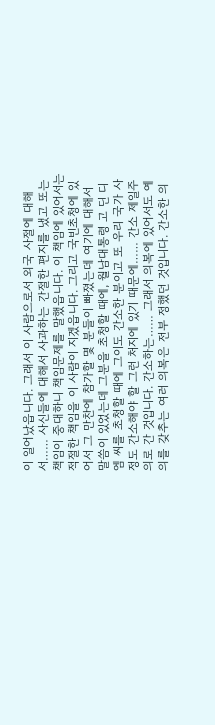이 일어났읍니다. 그래서 이 사람으로서 외국 사절에 대해서…… 사신들에 대해서 사과하는 간절한 편지를 냈고 또는 책임이 중대하니 책임문제를 말했읍니다. 이 책임에 있어서는 적절한 책임을 이 사람이 지겠읍니다. 그리고 국빈초청에 있어서 그 만찬에 참가할 몇 분들이 빠졌는데 여기에 대해서 말씀이 있었는데 그분을 초청할 때에, 월남대통령 고 딘 디엠 씨를 초청할 때에 그이도 간소한 분이고 또 우리 국가 사정도 간소해야 할 그런 처지에 있기 때문에…… 간소 제일주의로 간 것입니다. 간소하는…… 그래서 의복에 있어서도 예의를 갖추는 여러 의복은 전부 정했던 것입니다. 간소한 의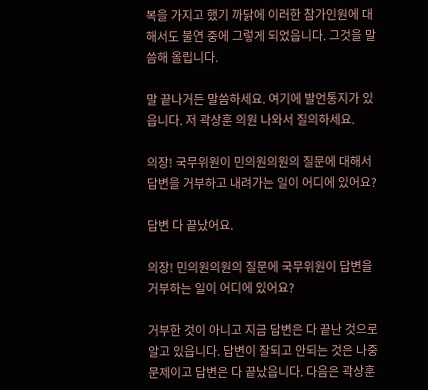복을 가지고 했기 까닭에 이러한 참가인원에 대해서도 불연 중에 그렇게 되었읍니다. 그것을 말씀해 올립니다.

말 끝나거든 말씀하세요. 여기에 발언통지가 있읍니다. 저 곽상훈 의원 나와서 질의하세요.

의장! 국무위원이 민의원의원의 질문에 대해서 답변을 거부하고 내려가는 일이 어디에 있어요?

답변 다 끝났어요.

의장! 민의원의원의 질문에 국무위원이 답변을 거부하는 일이 어디에 있어요?

거부한 것이 아니고 지금 답변은 다 끝난 것으로 알고 있읍니다. 답변이 잘되고 안되는 것은 나중 문제이고 답변은 다 끝났읍니다. 다음은 곽상훈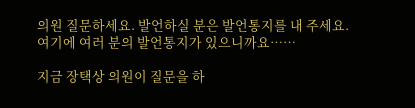의원 질문하세요. 발언하실 분은 발언통지를 내 주세요. 여기에 여러 분의 발언통지가 있으니까요……

지금 장택상 의원이 질문을 하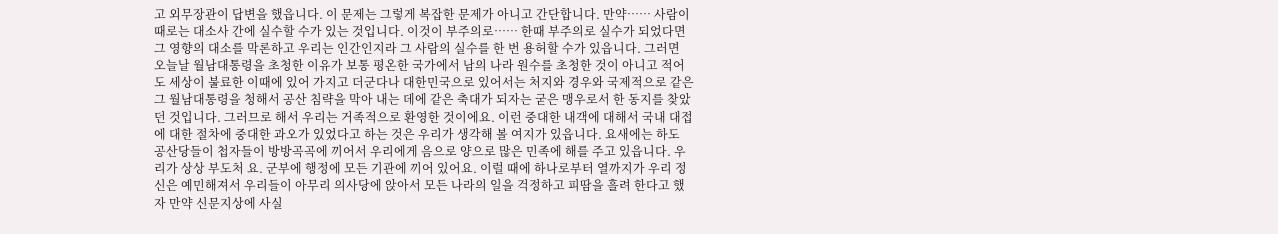고 외무장관이 답변을 했읍니다. 이 문제는 그렇게 복잡한 문제가 아니고 간단합니다. 만약…… 사람이 때로는 대소사 간에 실수할 수가 있는 것입니다. 이것이 부주의로…… 한때 부주의로 실수가 되었다면 그 영향의 대소를 막론하고 우리는 인간인지라 그 사람의 실수를 한 번 용허할 수가 있읍니다. 그러면 오늘날 월남대통령을 초청한 이유가 보통 평온한 국가에서 남의 나라 원수를 초청한 것이 아니고 적어도 세상이 불료한 이때에 있어 가지고 더군다나 대한민국으로 있어서는 처지와 경우와 국제적으로 같은 그 월남대통령을 청해서 공산 침략을 막아 내는 데에 같은 축대가 되자는 굳은 맹우로서 한 동지를 찾았던 것입니다. 그러므로 해서 우리는 거족적으로 환영한 것이에요. 이런 중대한 내객에 대해서 국내 대접에 대한 절차에 중대한 과오가 있었다고 하는 것은 우리가 생각해 볼 여지가 있읍니다. 요새에는 하도 공산당들이 첩자들이 방방곡곡에 끼어서 우리에게 음으로 양으로 많은 민족에 해를 주고 있읍니다. 우리가 상상 부도처 요. 군부에 행정에 모든 기관에 끼어 있어요. 이럴 때에 하나로부터 열까지가 우리 정신은 예민해져서 우리들이 아무리 의사당에 앉아서 모든 나라의 일을 걱정하고 피땀을 흘려 한다고 했자 만약 신문지상에 사실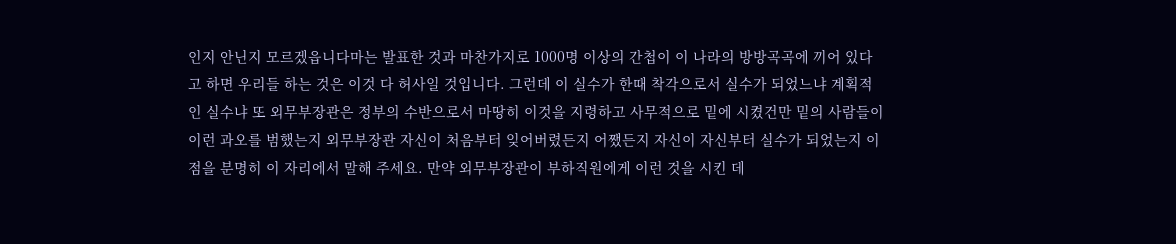인지 안닌지 모르겠읍니다마는 발표한 것과 마찬가지로 1000명 이상의 간첩이 이 나라의 방방곡곡에 끼어 있다고 하면 우리들 하는 것은 이것 다 허사일 것입니다. 그런데 이 실수가 한때 착각으로서 실수가 되었느냐 계획적인 실수냐 또 외무부장관은 정부의 수반으로서 마땅히 이것을 지령하고 사무적으로 밑에 시켰건만 밑의 사람들이 이런 과오를 범했는지 외무부장관 자신이 처음부터 잊어버렸든지 어쨌든지 자신이 자신부터 실수가 되었는지 이 점을 분명히 이 자리에서 말해 주세요. 만약 외무부장관이 부하직원에게 이런 것을 시킨 데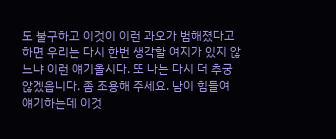도 불구하고 이것이 이런 과오가 범해졌다고 하면 우리는 다시 한번 생각할 여지가 있지 않느냐 이런 얘기올시다. 또 나는 다시 더 추궁 않겠읍니다. 좀 조용해 주세요. 남이 힘들여 얘기하는데 이것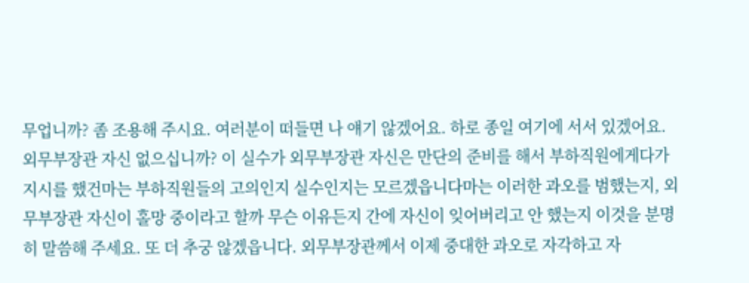무업니까? 좀 조용해 주시요. 여러분이 떠들면 나 얘기 않겠어요. 하로 종일 여기에 서서 있겠어요. 외무부장관 자신 없으십니까? 이 실수가 외무부장관 자신은 만단의 준비를 해서 부하직원에게다가 지시를 했건마는 부하직원들의 고의인지 실수인지는 모르겠읍니다마는 이러한 과오를 범했는지, 외무부장관 자신이 홀망 중이라고 할까 무슨 이유든지 간에 자신이 잊어버리고 안 했는지 이것을 분명히 말씀해 주세요. 또 더 추궁 않겠읍니다. 외무부장관께서 이제 중대한 과오로 자각하고 자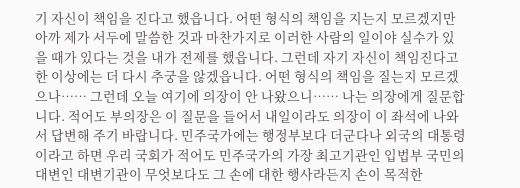기 자신이 책임을 진다고 했읍니다. 어떤 형식의 책임을 지는지 모르겠지만 아까 제가 서두에 말씀한 것과 마찬가지로 이러한 사람의 일이야 실수가 있을 때가 있다는 것을 내가 전제를 했읍니다. 그런데 자기 자신이 책임진다고 한 이상에는 더 다시 추궁을 않겠읍니다. 어떤 형식의 책임을 질는지 모르겠으나…… 그런데 오늘 여기에 의장이 안 나왔으니…… 나는 의장에게 질문합니다. 적어도 부의장은 이 질문을 들어서 내일이라도 의장이 이 좌석에 나와서 답변해 주기 바랍니다. 민주국가에는 행정부보다 더군다나 외국의 대통령이라고 하면 우리 국회가 적어도 민주국가의 가장 최고기관인 입법부 국민의 대변인 대변기관이 무엇보다도 그 손에 대한 행사라든지 손이 목적한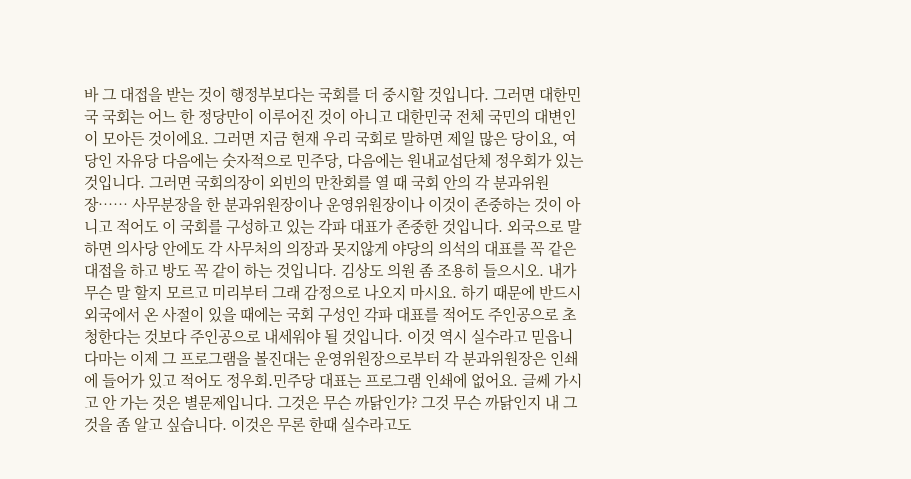바 그 대접을 받는 것이 행정부보다는 국회를 더 중시할 것입니다. 그러면 대한민국 국회는 어느 한 정당만이 이루어진 것이 아니고 대한민국 전체 국민의 대변인이 모아든 것이에요. 그러면 지금 현재 우리 국회로 말하면 제일 많은 당이요, 여당인 자유당 다음에는 숫자적으로 민주당, 다음에는 원내교섭단체 정우회가 있는 것입니다. 그러면 국회의장이 외빈의 만찬회를 열 때 국회 안의 각 분과위원장…… 사무분장을 한 분과위원장이나 운영위원장이나 이것이 존중하는 것이 아니고 적어도 이 국회를 구성하고 있는 각파 대표가 존중한 것입니다. 외국으로 말하면 의사당 안에도 각 사무처의 의장과 못지않게 야당의 의석의 대표를 꼭 같은 대접을 하고 방도 꼭 같이 하는 것입니다. 김상도 의원 좀 조용히 들으시오. 내가 무슨 말 할지 모르고 미리부터 그래 감정으로 나오지 마시요. 하기 때문에 반드시 외국에서 온 사절이 있을 때에는 국회 구성인 각파 대표를 적어도 주인공으로 초청한다는 것보다 주인공으로 내세워야 될 것입니다. 이것 역시 실수라고 믿읍니다마는 이제 그 프로그램을 볼진대는 운영위원장으로부터 각 분과위원장은 인쇄에 들어가 있고 적어도 정우회․민주당 대표는 프로그램 인쇄에 없어요. 글쎄 가시고 안 가는 것은 별문제입니다. 그것은 무슨 까닭인가? 그것 무슨 까닭인지 내 그것을 좀 알고 싶습니다. 이것은 무론 한때 실수라고도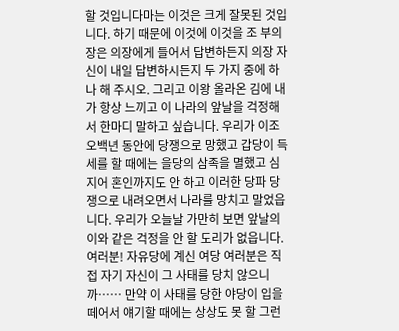할 것입니다마는 이것은 크게 잘못된 것입니다. 하기 때문에 이것에 이것을 조 부의장은 의장에게 들어서 답변하든지 의장 자신이 내일 답변하시든지 두 가지 중에 하나 해 주시오. 그리고 이왕 올라온 김에 내가 항상 느끼고 이 나라의 앞날을 걱정해서 한마디 말하고 싶습니다. 우리가 이조 오백년 동안에 당쟁으로 망했고 갑당이 득세를 할 때에는 을당의 삼족을 멸했고 심지어 혼인까지도 안 하고 이러한 당파 당쟁으로 내려오면서 나라를 망치고 말었읍니다. 우리가 오늘날 가만히 보면 앞날의 이와 같은 걱정을 안 할 도리가 없읍니다. 여러분! 자유당에 계신 여당 여러분은 직접 자기 자신이 그 사태를 당치 않으니까…… 만약 이 사태를 당한 야당이 입을 떼어서 얘기할 때에는 상상도 못 할 그런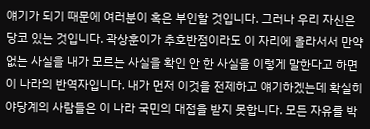얘기가 되기 때문에 여러분이 혹은 부인할 것입니다. 그러나 우리 자신은 당코 있는 것입니다. 곽상훈이가 추호반점이라도 이 자리에 올라서서 만약 없는 사실을 내가 모르는 사실을 확인 안 한 사실을 이렇게 말한다고 하면 이 나라의 반역자입니다. 내가 먼저 이것을 전제하고 얘기하겠는데 확실히 야당계의 사람들은 이 나라 국민의 대접을 받지 못합니다. 모든 자유를 박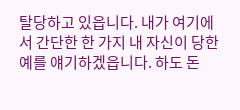탈당하고 있읍니다. 내가 여기에서 간단한 한 가지 내 자신이 당한 예를 얘기하겠읍니다. 하도 돈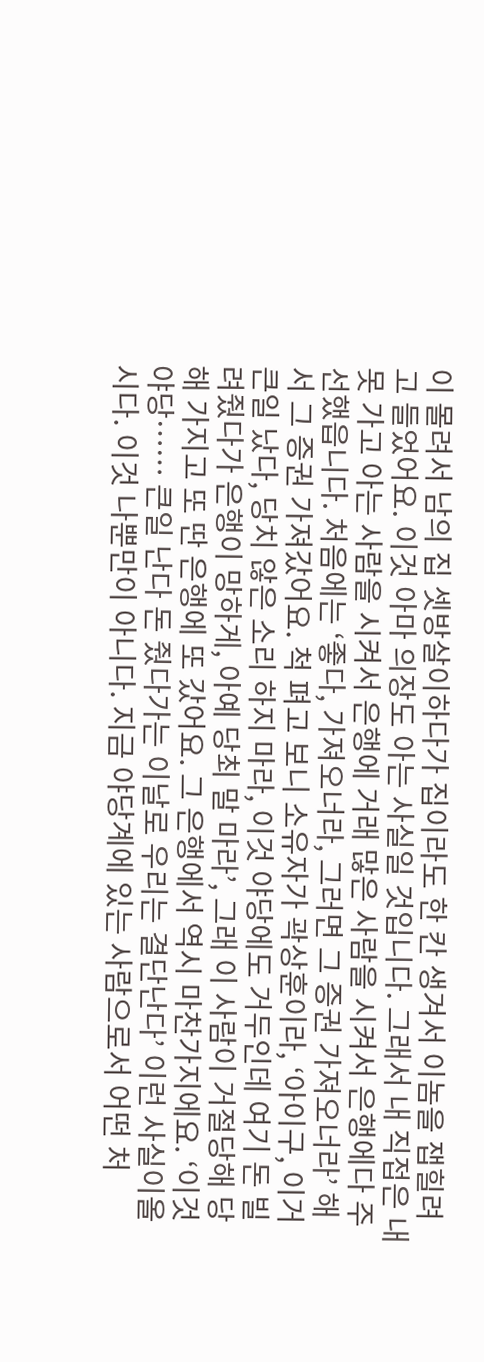이 몰려서 남의 집 셋방살이하다가 집이라도 한 칸 생겨서 이놈을 잽힐려고 들었어요. 이것 아마 의장도 아는 사실일 것입니다. 그래서 내 직접은 내 못 가고 아는 사람을 시켜서 은행에 거래 많은 사람을 시켜서 은행에다 주선했읍니다. 처음에는 ‘좋다, 가져오너라, 그러면 그 증권 가져오너라’ 해서 그 증권 가져갔어요. 척 펴고 보니 소유자가 곽상훈이라, ‘아이구, 이거 큰일 났다, 당치 않은 소리 하지 마라, 이것 야당에도 거두인데 여기 돈 빌려줬다가 은행이 망하게, 아예 당최 말 마라’, 그래 이 사람이 거절당해 당해 가지고 또 딴 은행에 또 갔어요. 그 은행에서 역시 마찬가지에요. ‘이것 야당…… 큰일 난다 돈 줬다가는 이날로 우리는 결단난다’ 이런 사실이올시다. 이것 나뿐만이 아니다. 지금 야당계에 있는 사람으로서 어떤 처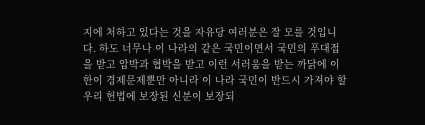지에 처하고 있다는 것을 자유당 여러분은 잘 모를 것입니다. 하도 너무나 이 나라의 같은 국민이면서 국민의 푸대접을 받고 압박과 협박을 받고 이런 서러움을 받는 까닭에 이 한이 경제문제뿐만 아니라 이 나라 국민이 반드시 가져야 할 우리 헌법에 보장된 신분이 보장되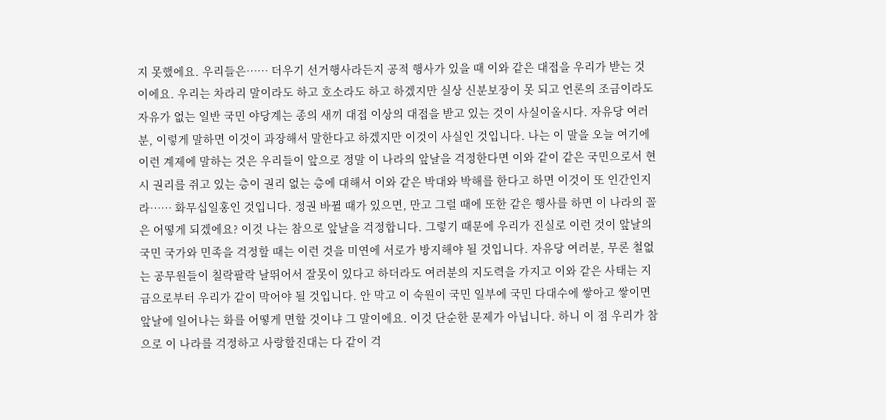지 못했에요. 우리들은…… 더우기 선거행사라든지 공적 행사가 있을 때 이와 같은 대접을 우리가 받는 것이에요. 우리는 차라리 말이라도 하고 호소라도 하고 하겠지만 실상 신분보장이 못 되고 언론의 조금이라도 자유가 없는 일반 국민 야당계는 종의 새끼 대접 이상의 대접을 받고 있는 것이 사실이올시다. 자유당 여러분, 이렇게 말하면 이것이 과장해서 말한다고 하겠지만 이것이 사실인 것입니다. 나는 이 말을 오늘 여기에 이런 계제에 말하는 것은 우리들이 앞으로 정말 이 나라의 앞날을 걱정한다면 이와 같이 같은 국민으로서 현시 권리를 쥐고 있는 층이 권리 없는 층에 대해서 이와 같은 박대와 박해를 한다고 하면 이것이 또 인간인지라…… 화무십일홍인 것입니다. 정권 바뀔 때가 있으면, 만고 그럴 때에 또한 같은 행사를 하면 이 나라의 꼴은 어떻게 되겠에요? 이것 나는 참으로 앞날을 걱정합니다. 그렇기 때문에 우리가 진실로 이런 것이 앞날의 국민 국가와 민족을 걱정할 때는 이런 것을 미연에 서로가 방지해야 될 것입니다. 자유당 여러분, 무론 철없는 공무원들이 칠락팔락 날뛰어서 잘못이 있다고 하더라도 여러분의 지도력을 가지고 이와 같은 사태는 지금으로부터 우리가 같이 막어야 될 것입니다. 안 막고 이 숙원이 국민 일부에 국민 다대수에 쌓아고 쌓이면 앞날에 일어나는 화를 어떻게 면할 것이냐 그 말이에요. 이것 단순한 문제가 아닙니다. 하니 이 점 우리가 참으로 이 나라를 걱정하고 사랑할진대는 다 같이 걱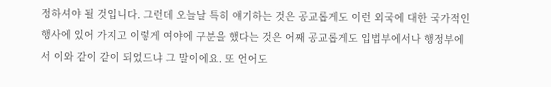정하셔야 될 것입니다. 그런데 오늘날 특히 얘기하는 것은 공교롭게도 이런 외국에 대한 국가적인 행사에 있어 가지고 이렇게 여야에 구분을 했다는 것은 어째 공교롭게도 입법부에서나 행정부에서 이와 같이 같이 되었드냐 그 말이에요. 또 언어도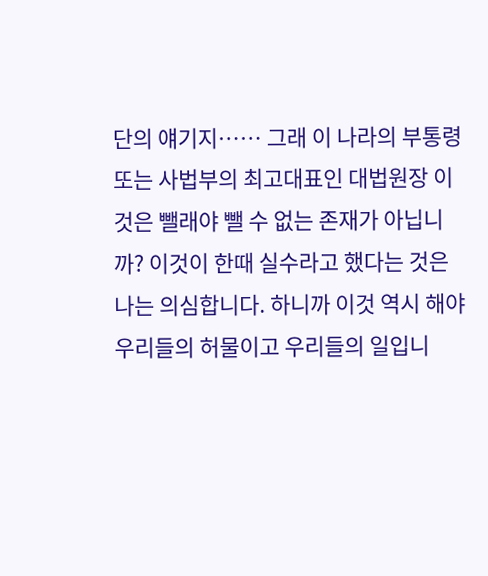단의 얘기지…… 그래 이 나라의 부통령 또는 사법부의 최고대표인 대법원장 이것은 뺄래야 뺄 수 없는 존재가 아닙니까? 이것이 한때 실수라고 했다는 것은 나는 의심합니다. 하니까 이것 역시 해야 우리들의 허물이고 우리들의 일입니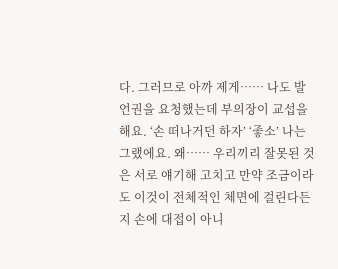다. 그러므로 아까 제게…… 나도 발언권을 요청했는데 부의장이 교섭을 해요. ‘손 떠나거던 하자’ ‘좋소’ 나는 그랬에요. 왜…… 우리끼리 잘못된 것은 서로 얘기해 고치고 만약 조금이라도 이것이 전체적인 체면에 걸린다든지 손에 대접이 아니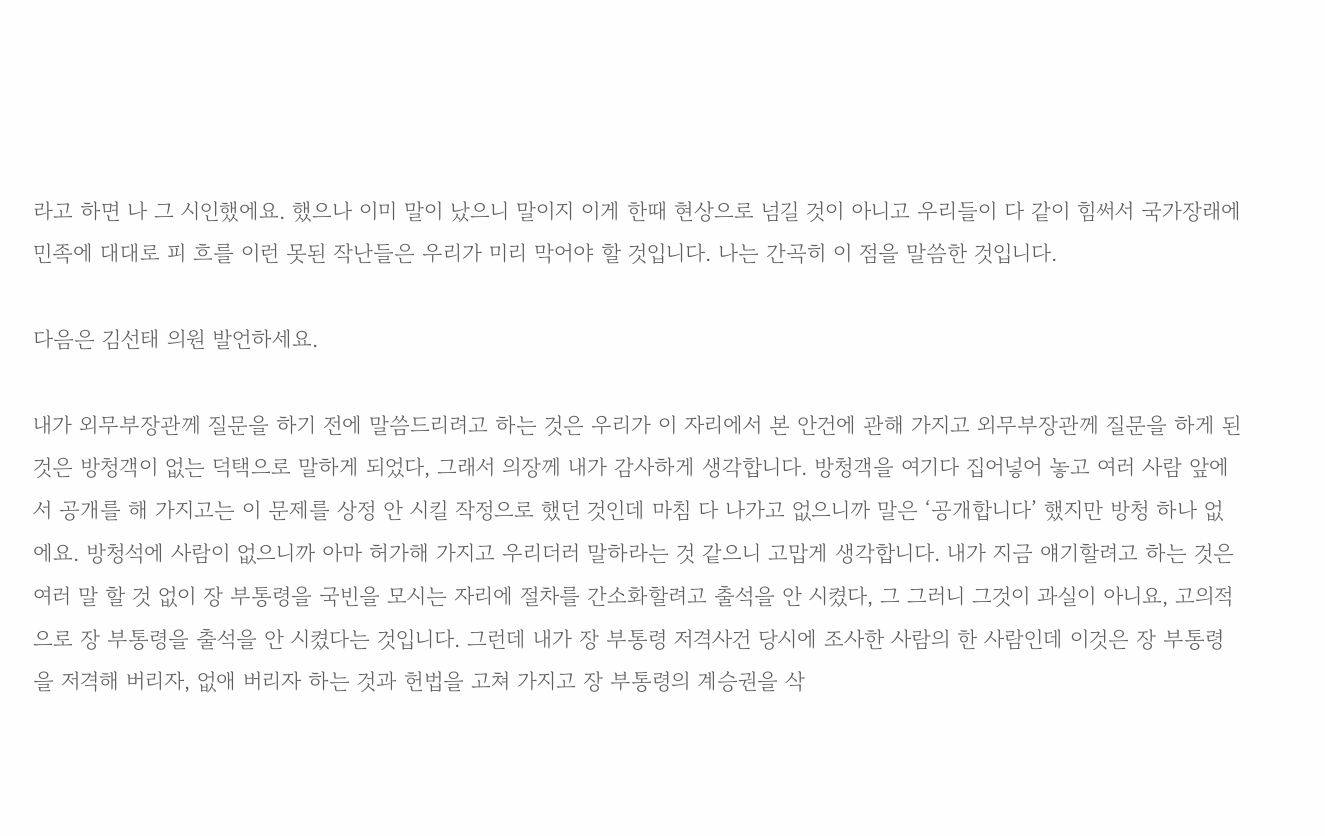라고 하면 나 그 시인했에요. 했으나 이미 말이 났으니 말이지 이게 한때 현상으로 넘길 것이 아니고 우리들이 다 같이 힘써서 국가장래에 민족에 대대로 피 흐를 이런 못된 작난들은 우리가 미리 막어야 할 것입니다. 나는 간곡히 이 점을 말씀한 것입니다.

다음은 김선태 의원 발언하세요.

내가 외무부장관께 질문을 하기 전에 말씀드리려고 하는 것은 우리가 이 자리에서 본 안건에 관해 가지고 외무부장관께 질문을 하게 된 것은 방청객이 없는 덕택으로 말하게 되었다, 그래서 의장께 내가 감사하게 생각합니다. 방청객을 여기다 집어넣어 놓고 여러 사람 앞에서 공개를 해 가지고는 이 문제를 상정 안 시킬 작정으로 했던 것인데 마침 다 나가고 없으니까 말은 ‘공개합니다’ 했지만 방청 하나 없에요. 방청석에 사람이 없으니까 아마 허가해 가지고 우리더러 말하라는 것 같으니 고맙게 생각합니다. 내가 지금 얘기할려고 하는 것은 여러 말 할 것 없이 장 부통령을 국빈을 모시는 자리에 절차를 간소화할려고 출석을 안 시켰다, 그 그러니 그것이 과실이 아니요, 고의적으로 장 부통령을 출석을 안 시켰다는 것입니다. 그런데 내가 장 부통령 저격사건 당시에 조사한 사람의 한 사람인데 이것은 장 부통령을 저격해 버리자, 없애 버리자 하는 것과 헌법을 고쳐 가지고 장 부통령의 계승권을 삭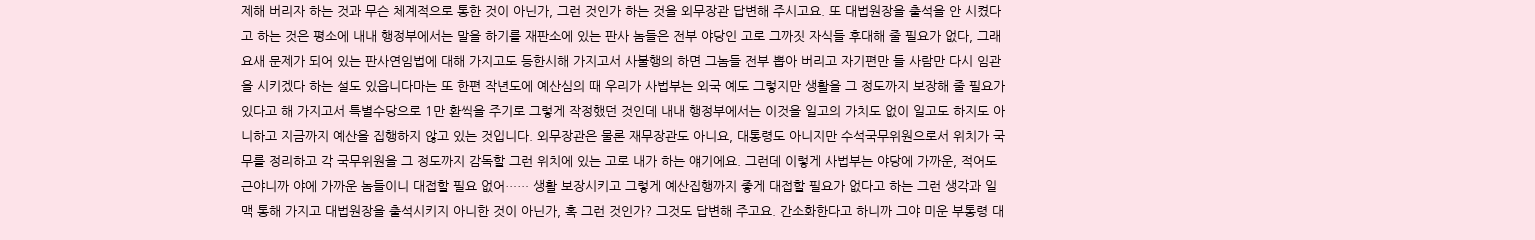제해 버리자 하는 것과 무슨 체계적으로 통한 것이 아닌가, 그런 것인가 하는 것을 외무장관 답변해 주시고요. 또 대법원장을 출석을 안 시켰다고 하는 것은 평소에 내내 행정부에서는 말을 하기를 재판소에 있는 판사 놈들은 전부 야당인 고로 그까짓 자식들 후대해 줄 필요가 없다, 그래 요새 문제가 되어 있는 판사연임법에 대해 가지고도 등한시해 가지고서 사불행의 하면 그놈들 전부 뽑아 버리고 자기편만 들 사람만 다시 임관을 시키겠다 하는 설도 있읍니다마는 또 한편 작년도에 예산심의 때 우리가 사법부는 외국 예도 그렇지만 생활을 그 정도까지 보장해 줄 필요가 있다고 해 가지고서 특별수당으로 1만 환씩을 주기로 그렇게 작정했던 것인데 내내 행정부에서는 이것을 일고의 가치도 없이 일고도 하지도 아니하고 지금까지 예산을 집행하지 않고 있는 것입니다. 외무장관은 물론 재무장관도 아니요, 대통령도 아니지만 수석국무위원으로서 위치가 국무를 정리하고 각 국무위원을 그 정도까지 감독할 그런 위치에 있는 고로 내가 하는 얘기에요. 그런데 이렇게 사법부는 야당에 가까운, 적어도 근야니까 야에 가까운 놈들이니 대접할 필요 없어…… 생활 보장시키고 그렇게 예산집행까지 좋게 대접할 필요가 없다고 하는 그런 생각과 일맥 통해 가지고 대법원장을 출석시키지 아니한 것이 아닌가, 혹 그런 것인가? 그것도 답변해 주고요. 간소화한다고 하니까 그야 미운 부통령 대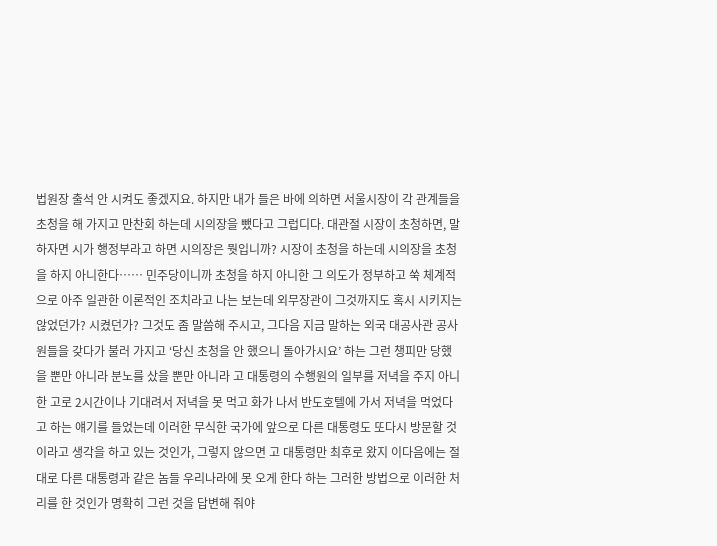법원장 출석 안 시켜도 좋겠지요. 하지만 내가 들은 바에 의하면 서울시장이 각 관계들을 초청을 해 가지고 만찬회 하는데 시의장을 뺐다고 그럽디다. 대관절 시장이 초청하면, 말하자면 시가 행정부라고 하면 시의장은 뭣입니까? 시장이 초청을 하는데 시의장을 초청을 하지 아니한다…… 민주당이니까 초청을 하지 아니한 그 의도가 정부하고 쑥 체계적으로 아주 일관한 이론적인 조치라고 나는 보는데 외무장관이 그것까지도 혹시 시키지는 않었던가? 시켰던가? 그것도 좀 말씀해 주시고, 그다음 지금 말하는 외국 대공사관 공사원들을 갖다가 불러 가지고 ‘당신 초청을 안 했으니 돌아가시요’ 하는 그런 챙피만 당했을 뿐만 아니라 분노를 샀을 뿐만 아니라 고 대통령의 수행원의 일부를 저녁을 주지 아니한 고로 2시간이나 기대려서 저녁을 못 먹고 화가 나서 반도호텔에 가서 저녁을 먹었다고 하는 얘기를 들었는데 이러한 무식한 국가에 앞으로 다른 대통령도 또다시 방문할 것이라고 생각을 하고 있는 것인가, 그렇지 않으면 고 대통령만 최후로 왔지 이다음에는 절대로 다른 대통령과 같은 놈들 우리나라에 못 오게 한다 하는 그러한 방법으로 이러한 처리를 한 것인가 명확히 그런 것을 답변해 줘야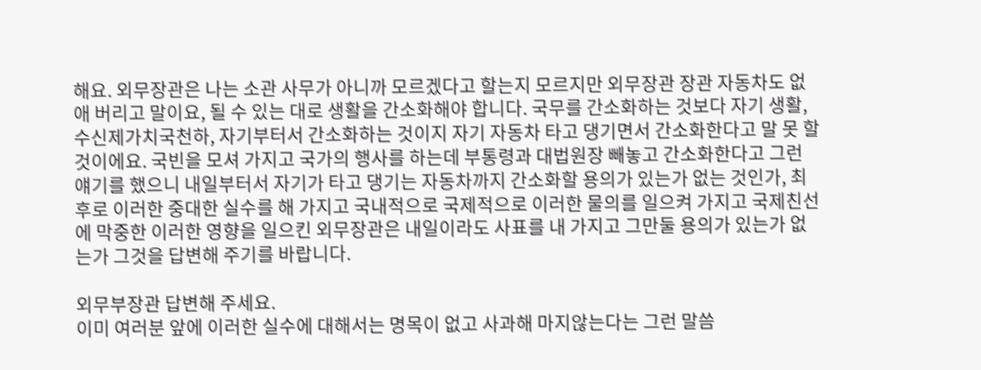해요. 외무장관은 나는 소관 사무가 아니까 모르겠다고 할는지 모르지만 외무장관 장관 자동차도 없애 버리고 말이요, 될 수 있는 대로 생활을 간소화해야 합니다. 국무를 간소화하는 것보다 자기 생활, 수신제가치국천하, 자기부터서 간소화하는 것이지 자기 자동차 타고 댕기면서 간소화한다고 말 못 할 것이에요. 국빈을 모셔 가지고 국가의 행사를 하는데 부통령과 대법원장 빼놓고 간소화한다고 그런 얘기를 했으니 내일부터서 자기가 타고 댕기는 자동차까지 간소화할 용의가 있는가 없는 것인가, 최후로 이러한 중대한 실수를 해 가지고 국내적으로 국제적으로 이러한 물의를 일으켜 가지고 국제친선에 막중한 이러한 영향을 일으킨 외무장관은 내일이라도 사표를 내 가지고 그만둘 용의가 있는가 없는가 그것을 답변해 주기를 바랍니다.

외무부장관 답변해 주세요.
이미 여러분 앞에 이러한 실수에 대해서는 명목이 없고 사과해 마지않는다는 그런 말씀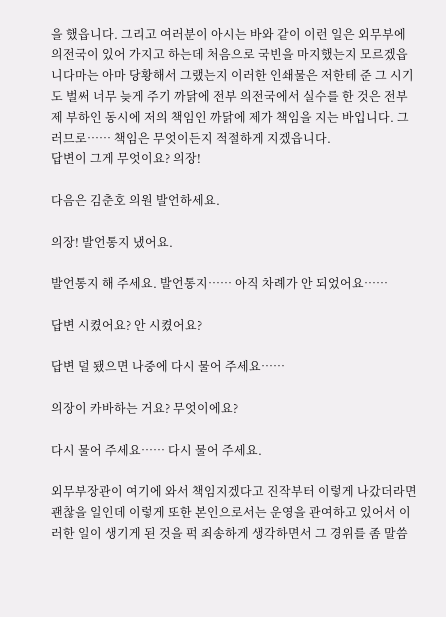을 했읍니다. 그리고 여러분이 아시는 바와 같이 이런 일은 외무부에 의전국이 있어 가지고 하는데 처음으로 국빈을 마지했는지 모르겠읍니다마는 아마 당황해서 그랬는지 이러한 인쇄물은 저한테 준 그 시기도 벌써 너무 늦게 주기 까닭에 전부 의전국에서 실수를 한 것은 전부 제 부하인 동시에 저의 책임인 까닭에 제가 책임을 지는 바입니다. 그러므로…… 책임은 무엇이든지 적절하게 지겠읍니다.
답변이 그게 무엇이요? 의장!

다음은 김춘호 의원 발언하세요.

의장! 발언통지 냈어요.

발언통지 해 주세요. 발언통지…… 아직 차례가 안 되었어요……

답변 시켰어요? 안 시켰어요?

답변 덜 됐으면 나중에 다시 물어 주세요……

의장이 카바하는 거요? 무엇이에요?

다시 물어 주세요…… 다시 물어 주세요.

외무부장관이 여기에 와서 책임지겠다고 진작부터 이렇게 나갔더라면 괜찮을 일인데 이렇게 또한 본인으로서는 운영을 관여하고 있어서 이러한 일이 생기게 된 것을 퍽 죄송하게 생각하면서 그 경위를 좀 말씀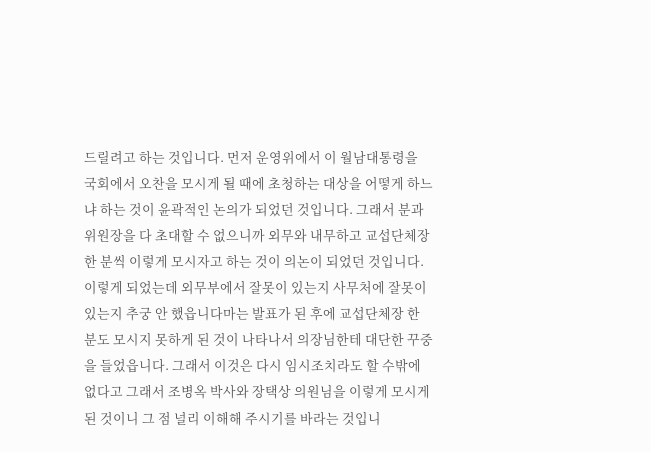드릴려고 하는 것입니다. 먼저 운영위에서 이 월남대통령을 국회에서 오찬을 모시게 될 때에 초청하는 대상을 어떻게 하느냐 하는 것이 윤곽적인 논의가 되었던 것입니다. 그래서 분과위원장을 다 초대할 수 없으니까 외무와 내무하고 교섭단체장 한 분씩 이렇게 모시자고 하는 것이 의논이 되었던 것입니다. 이렇게 되었는데 외무부에서 잘못이 있는지 사무처에 잘못이 있는지 추궁 안 했읍니다마는 발표가 된 후에 교섭단체장 한 분도 모시지 못하게 된 것이 나타나서 의장님한테 대단한 꾸중을 들었읍니다. 그래서 이것은 다시 임시조치라도 할 수밖에 없다고 그래서 조병옥 박사와 장택상 의원님을 이렇게 모시게 된 것이니 그 점 널리 이해해 주시기를 바라는 것입니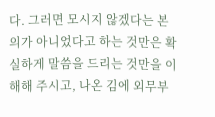다. 그러면 모시지 않겠다는 본의가 아니었다고 하는 것만은 확실하게 말씀을 드리는 것만을 이해해 주시고, 나온 김에 외무부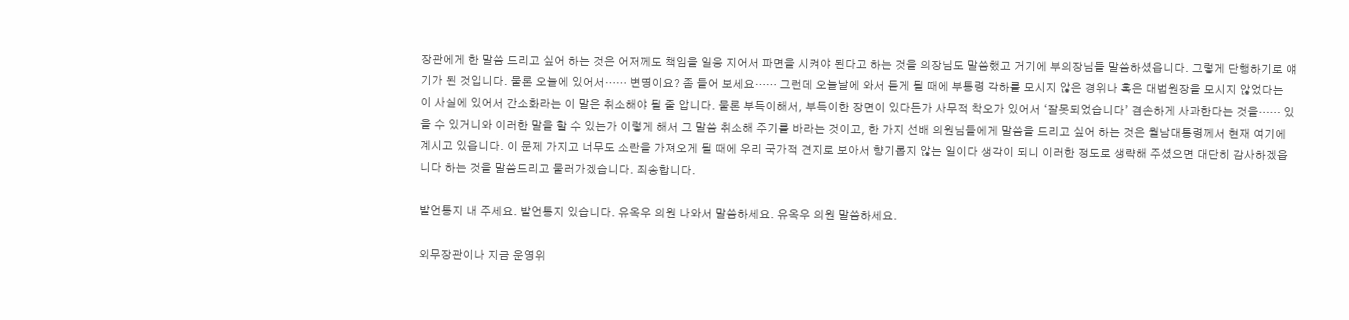장관에게 한 말씀 드리고 싶어 하는 것은 어저께도 책임을 일응 지어서 파면을 시켜야 된다고 하는 것을 의장님도 말씀했고 거기에 부의장님들 말씀하셨읍니다. 그렇게 단행하기로 얘기가 된 것입니다. 물론 오늘에 있어서…… 변명이요? 좀 들어 보세요…… 그런데 오늘날에 와서 듣게 될 때에 부통령 각하를 모시지 않은 경위나 혹은 대법원장을 모시지 않었다는 이 사실에 있어서 간소화라는 이 말은 취소해야 될 줄 압니다. 물론 부득이해서, 부득이한 장면이 있다든가 사무적 착오가 있어서 ‘잘못되었습니다’ 겸손하게 사과한다는 것을…… 있을 수 있거니와 이러한 말을 할 수 있는가 이렇게 해서 그 말씀 취소해 주기를 바라는 것이고, 한 가지 선배 의원님들에게 말씀을 드리고 싶어 하는 것은 월남대통령께서 현재 여기에 계시고 있읍니다. 이 문제 가지고 너무도 소란을 가져오게 될 때에 우리 국가적 견지로 보아서 향기롭지 않는 일이다 생각이 되니 이러한 정도로 생략해 주셨으면 대단히 감사하겠읍니다 하는 것을 말씀드리고 물러가겠습니다. 죄송합니다.

발언통지 내 주세요. 발언통지 있습니다. 유옥우 의원 나와서 말씀하세요. 유옥우 의원 말씀하세요.

외무장관이나 지금 운영위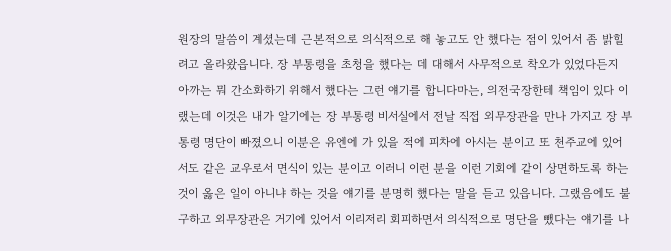원장의 말씀이 계셨는데 근본적으로 의식적으로 해 놓고도 안 했다는 점이 있어서 좀 밝힐려고 올라왔읍니다. 장 부통령을 초청을 했다는 데 대해서 사무적으로 착오가 있었다든지 아까는 뭐 간소화하기 위해서 했다는 그런 얘기를 합니다마는, 의전국장한테 책임이 있다 이랬는데 이것은 내가 알기에는 장 부통령 비서실에서 전날 직접 외무장관을 만나 가지고 장 부통령 명단이 빠졌으니 이분은 유엔에 가 있을 적에 피차에 아시는 분이고 또 천주교에 있어서도 같은 교우로서 면식이 있는 분이고 이러니 이런 분을 이런 기회에 같이 상면하도록 하는 것이 옳은 일이 아니냐 하는 것을 얘기를 분명히 했다는 말을 듣고 있읍니다. 그랬음에도 불구하고 외무장관은 거기에 있어서 이리저리 회피하면서 의식적으로 명단을 뺐다는 얘기를 나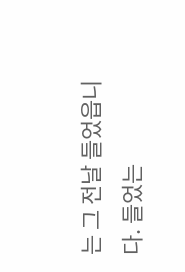는 그 전날 들었읍니다. 들었는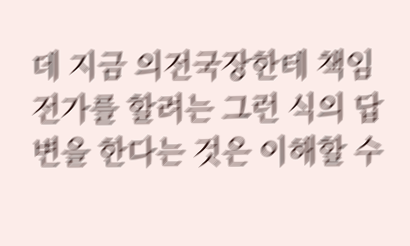데 지금 의전국장한테 책임 전가를 할려는 그런 식의 답변을 한다는 것은 이해할 수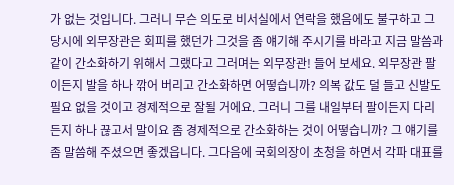가 없는 것입니다. 그러니 무슨 의도로 비서실에서 연락을 했음에도 불구하고 그 당시에 외무장관은 회피를 했던가 그것을 좀 얘기해 주시기를 바라고 지금 말씀과 같이 간소화하기 위해서 그랬다고 그러며는 외무장관! 들어 보세요. 외무장관 팔이든지 발을 하나 깎어 버리고 간소화하면 어떻습니까? 의복 값도 덜 들고 신발도 필요 없을 것이고 경제적으로 잘될 거에요. 그러니 그를 내일부터 팔이든지 다리든지 하나 끊고서 말이요 좀 경제적으로 간소화하는 것이 어떻습니까? 그 얘기를 좀 말씀해 주셨으면 좋겠읍니다. 그다음에 국회의장이 초청을 하면서 각파 대표를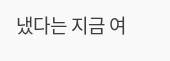냈다는 지금 여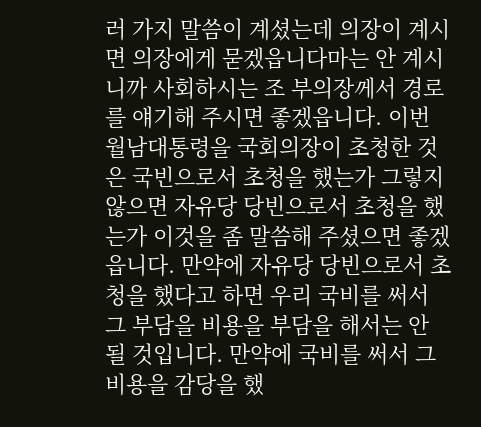러 가지 말씀이 계셨는데 의장이 계시면 의장에게 묻겠읍니다마는 안 계시니까 사회하시는 조 부의장께서 경로를 얘기해 주시면 좋겠읍니다. 이번 월남대통령을 국회의장이 초청한 것은 국빈으로서 초청을 했는가 그렇지 않으면 자유당 당빈으로서 초청을 했는가 이것을 좀 말씀해 주셨으면 좋겠읍니다. 만약에 자유당 당빈으로서 초청을 했다고 하면 우리 국비를 써서 그 부담을 비용을 부담을 해서는 안 될 것입니다. 만약에 국비를 써서 그 비용을 감당을 했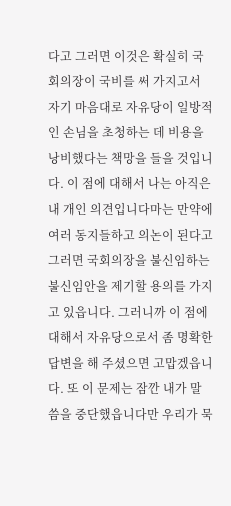다고 그러면 이것은 확실히 국회의장이 국비를 써 가지고서 자기 마음대로 자유당이 일방적인 손님을 초청하는 데 비용을 낭비했다는 책망을 들을 것입니다. 이 점에 대해서 나는 아직은 내 개인 의견입니다마는 만약에 여러 동지들하고 의논이 된다고 그러면 국회의장을 불신임하는 불신임안을 제기할 용의를 가지고 있읍니다. 그러니까 이 점에 대해서 자유당으로서 좀 명확한 답변을 해 주셨으면 고맙겠읍니다. 또 이 문제는 잠깐 내가 말씀을 중단했읍니다만 우리가 묵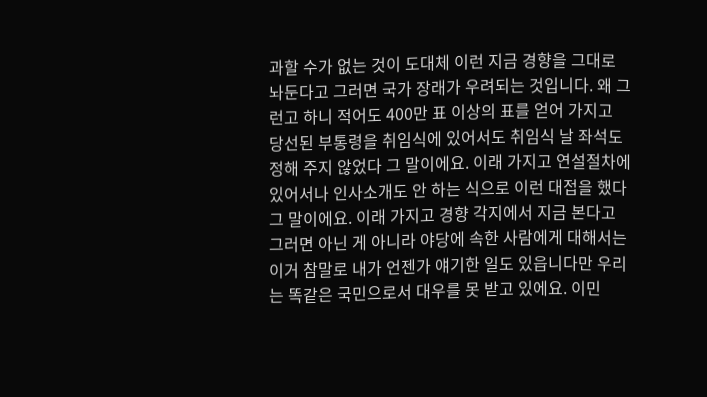과할 수가 없는 것이 도대체 이런 지금 경향을 그대로 놔둔다고 그러면 국가 장래가 우려되는 것입니다. 왜 그런고 하니 적어도 400만 표 이상의 표를 얻어 가지고 당선된 부통령을 취임식에 있어서도 취임식 날 좌석도 정해 주지 않었다 그 말이에요. 이래 가지고 연설절차에 있어서나 인사소개도 안 하는 식으로 이런 대접을 했다 그 말이에요. 이래 가지고 경향 각지에서 지금 본다고 그러면 아닌 게 아니라 야당에 속한 사람에게 대해서는 이거 참말로 내가 언젠가 얘기한 일도 있읍니다만 우리는 똑같은 국민으로서 대우를 못 받고 있에요. 이민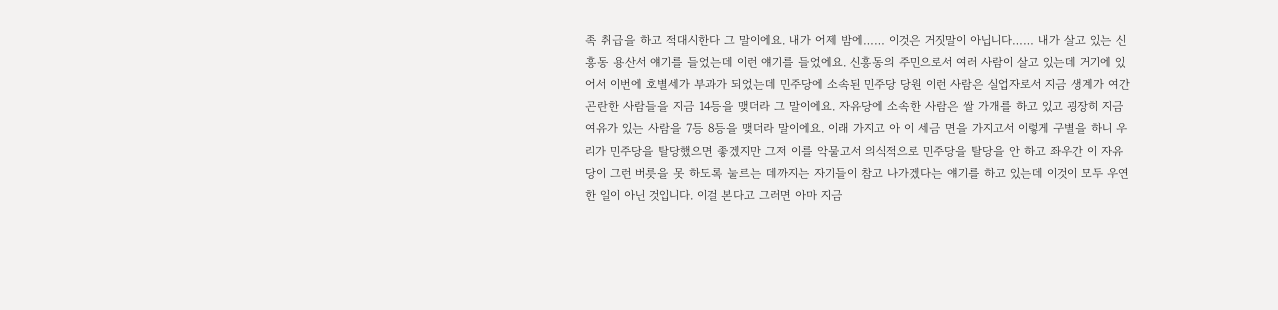족 취급을 하고 적대시한다 그 말이에요. 내가 어제 밤에…… 이것은 거짓말이 아닙니다…… 내가 살고 있는 신흥동 용산서 얘기를 들었는데 이런 얘기를 들었에요. 신흥동의 주민으로서 여러 사람이 살고 있는데 거기에 있어서 이번에 호별세가 부과가 되었는데 민주당에 소속된 민주당 당원 이런 사람은 실업자로서 지금 생계가 여간 곤란한 사람들을 지금 14등을 맺더라 그 말이에요. 자유당에 소속한 사람은 쌀 가개를 하고 있고 굉장히 지금 여유가 있는 사람을 7등 8등을 맺더라 말이에요. 이래 가지고 아 이 세금 면을 가지고서 이렇게 구별을 하니 우리가 민주당을 탈당했으면 좋겠지만 그저 이를 악물고서 의식적으로 민주당을 탈당을 안 하고 좌우간 이 자유당이 그런 버릇을 못 하도록 눌르는 데까지는 자기들이 참고 나가겠다는 얘기를 하고 있는데 이것이 모두 우연한 일이 아닌 것입니다. 이걸 본다고 그러면 아마 지금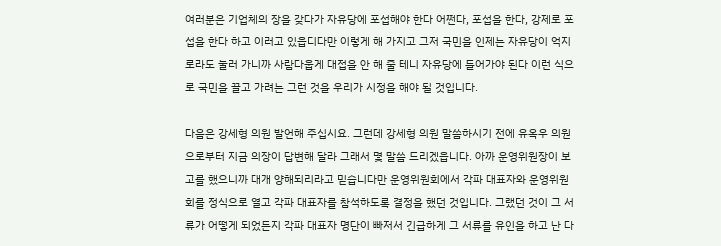여러분은 기업체의 장을 갖다가 자유당에 포섭해야 한다 어쩐다, 포섭을 한다, 강제로 포섭을 한다 하고 이러고 있읍디다만 이렇게 해 가지고 그저 국민을 인제는 자유당이 억지로라도 눌러 가니까 사람다웁게 대접을 안 해 줄 테니 자유당에 들어가야 된다 이런 식으로 국민을 끌고 가려는 그런 것을 우리가 시정을 해야 될 것입니다.

다음은 강세형 의원 발언해 주십시요. 그런데 강세형 의원 말씀하시기 전에 유옥우 의원으로부터 지금 의장이 답변해 달라 그래서 몇 말씀 드리겠읍니다. 아까 운영위원장이 보고를 했으니까 대개 양해되리라고 믿습니다만 운영위원회에서 각파 대표자와 운영위원회를 정식으로 열고 각파 대표자를 참석하도록 결정을 했던 것입니다. 그랬던 것이 그 서류가 어떻게 되었든지 각파 대표자 명단이 빠저서 긴급하게 그 서류를 유인을 하고 난 다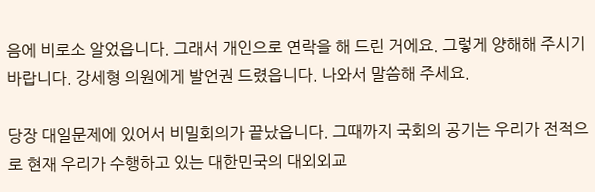음에 비로소 알었읍니다. 그래서 개인으로 연락을 해 드린 거에요. 그렇게 양해해 주시기 바랍니다. 강세형 의원에게 발언권 드렸읍니다. 나와서 말씀해 주세요.

당장 대일문제에 있어서 비밀회의가 끝났읍니다. 그때까지 국회의 공기는 우리가 전적으로 현재 우리가 수행하고 있는 대한민국의 대외외교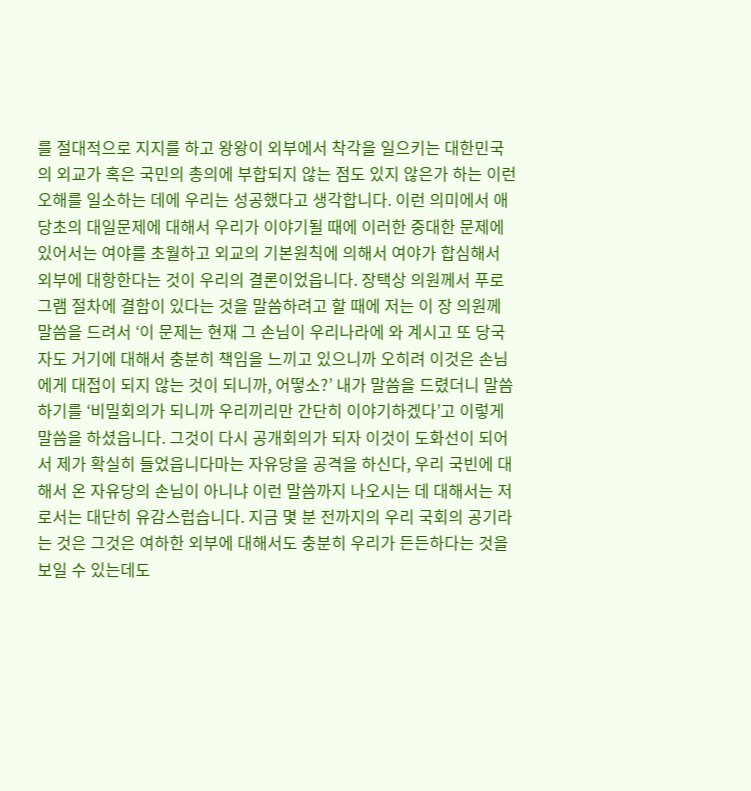를 절대적으로 지지를 하고 왕왕이 외부에서 착각을 일으키는 대한민국의 외교가 혹은 국민의 총의에 부합되지 않는 점도 있지 않은가 하는 이런 오해를 일소하는 데에 우리는 성공했다고 생각합니다. 이런 의미에서 애당초의 대일문제에 대해서 우리가 이야기될 때에 이러한 중대한 문제에 있어서는 여야를 초월하고 외교의 기본원칙에 의해서 여야가 합심해서 외부에 대항한다는 것이 우리의 결론이었읍니다. 장택상 의원께서 푸로그램 절차에 결함이 있다는 것을 말씀하려고 할 때에 저는 이 장 의원께 말씀을 드려서 ‘이 문제는 현재 그 손님이 우리나라에 와 계시고 또 당국자도 거기에 대해서 충분히 책임을 느끼고 있으니까 오히려 이것은 손님에게 대접이 되지 않는 것이 되니까, 어떻소?’ 내가 말씀을 드렸더니 말씀하기를 ‘비밀회의가 되니까 우리끼리만 간단히 이야기하겠다’고 이렇게 말씀을 하셨읍니다. 그것이 다시 공개회의가 되자 이것이 도화선이 되어서 제가 확실히 들었읍니다마는 자유당을 공격을 하신다, 우리 국빈에 대해서 온 자유당의 손님이 아니냐 이런 말씀까지 나오시는 데 대해서는 저로서는 대단히 유감스럽습니다. 지금 몇 분 전까지의 우리 국회의 공기라는 것은 그것은 여하한 외부에 대해서도 충분히 우리가 든든하다는 것을 보일 수 있는데도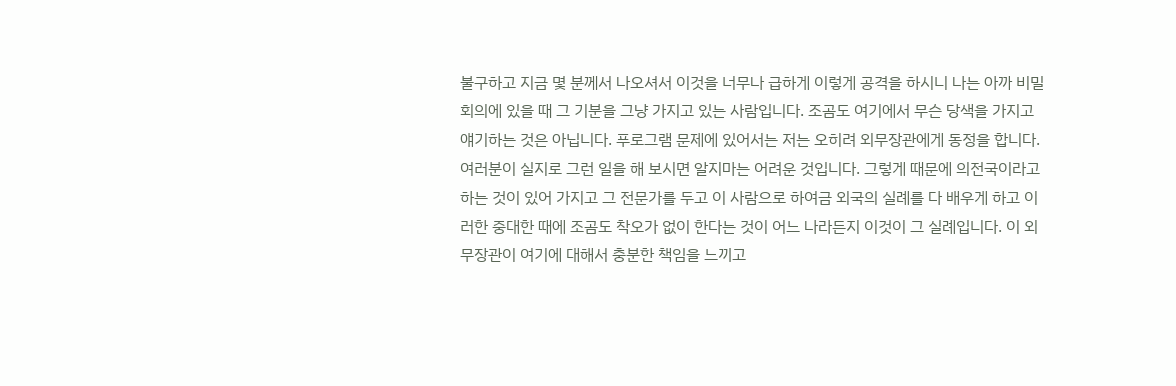불구하고 지금 몇 분께서 나오셔서 이것을 너무나 급하게 이렇게 공격을 하시니 나는 아까 비밀회의에 있을 때 그 기분을 그냥 가지고 있는 사람입니다. 조곰도 여기에서 무슨 당색을 가지고 얘기하는 것은 아닙니다. 푸로그램 문제에 있어서는 저는 오히려 외무장관에게 동정을 합니다. 여러분이 실지로 그런 일을 해 보시면 알지마는 어려운 것입니다. 그렇게 때문에 의전국이라고 하는 것이 있어 가지고 그 전문가를 두고 이 사람으로 하여금 외국의 실례를 다 배우게 하고 이러한 중대한 때에 조곰도 착오가 없이 한다는 것이 어느 나라든지 이것이 그 실례입니다. 이 외무장관이 여기에 대해서 충분한 책임을 느끼고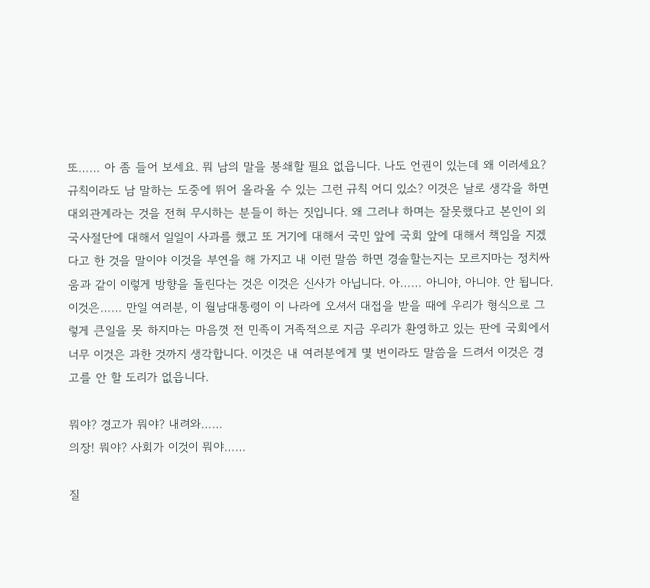또…… 아 좀 들어 보세요. 뭐 남의 말을 봉쇄할 필요 없읍니다. 나도 언권이 있는데 왜 이러세요? 규칙이라도 남 말하는 도중에 뛰어 올라올 수 있는 그런 규칙 어디 있소? 이것은 날로 생각을 하면 대외관계라는 것을 전혀 무시하는 분들이 하는 짓입니다. 왜 그러냐 하며는 잘못했다고 본인이 외국사절단에 대해서 일일이 사과를 했고 또 거기에 대해서 국민 앞에 국회 앞에 대해서 책임을 지겠다고 한 것을 말이야 이것을 부연을 해 가지고 내 이런 말씀 하면 경솔할는지는 모르지마는 정치싸움과 같이 이렇게 방향을 돌린다는 것은 이것은 신사가 아닙니다. 아…… 아니야, 아니야. 안 됩니다. 이것은…… 만일 여러분, 이 월남대통령이 이 나라에 오셔서 대접을 받을 때에 우리가 형식으로 그렇게 큰일을 못 하지마는 마음껏 전 민족이 거족적으로 지금 우리가 환영하고 있는 판에 국회에서 너무 이것은 과한 것까지 생각합니다. 이것은 내 여러분에게 몇 번이라도 말씀을 드려서 이것은 경고를 안 할 도리가 없읍니다.

뭐야? 경고가 뭐야? 내려와……
의장! 뭐야? 사회가 이것이 뭐야……

질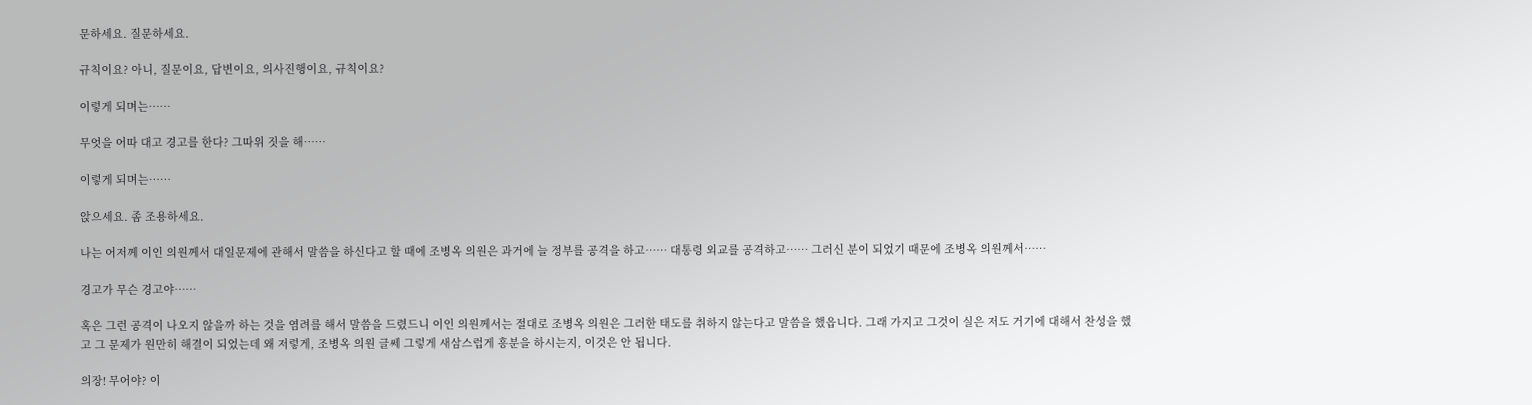문하세요. 질문하세요.

규칙이요? 아니, 질문이요, 답변이요, 의사진행이요, 규칙이요?

이렇게 되며는……

무엇을 어따 대고 경고를 한다? 그따위 짓을 해……

이렇게 되며는……

앉으세요. 좀 조용하세요.

나는 어저께 이인 의원께서 대일문제에 관해서 말씀을 하신다고 할 때에 조병옥 의원은 과거에 늘 정부를 공격을 하고…… 대통령 외교를 공격하고…… 그러신 분이 되었기 때문에 조병옥 의원께서……

경고가 무슨 경고야……

혹은 그런 공격이 나오지 않을까 하는 것을 염려를 해서 말씀을 드렸드니 이인 의원께서는 절대로 조병옥 의원은 그러한 태도를 취하지 않는다고 말씀을 했읍니다. 그래 가지고 그것이 실은 저도 거기에 대해서 찬성을 했고 그 문제가 원만히 해결이 되었는데 왜 저렇게, 조병옥 의원 글쎄 그렇게 새삼스럽게 흥분을 하시는지, 이것은 안 됩니다.

의장! 무어야? 이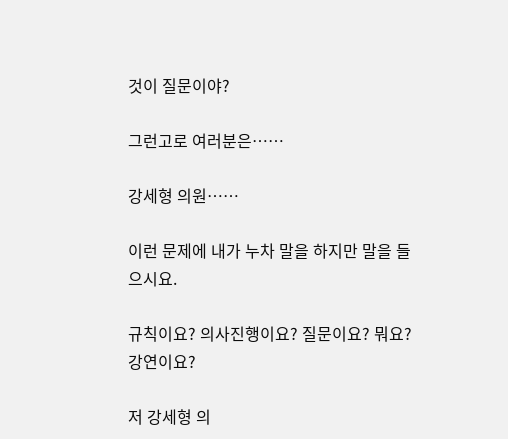것이 질문이야?

그런고로 여러분은……

강세형 의원……

이런 문제에 내가 누차 말을 하지만 말을 들으시요.

규칙이요? 의사진행이요? 질문이요? 뭐요? 강연이요?

저 강세형 의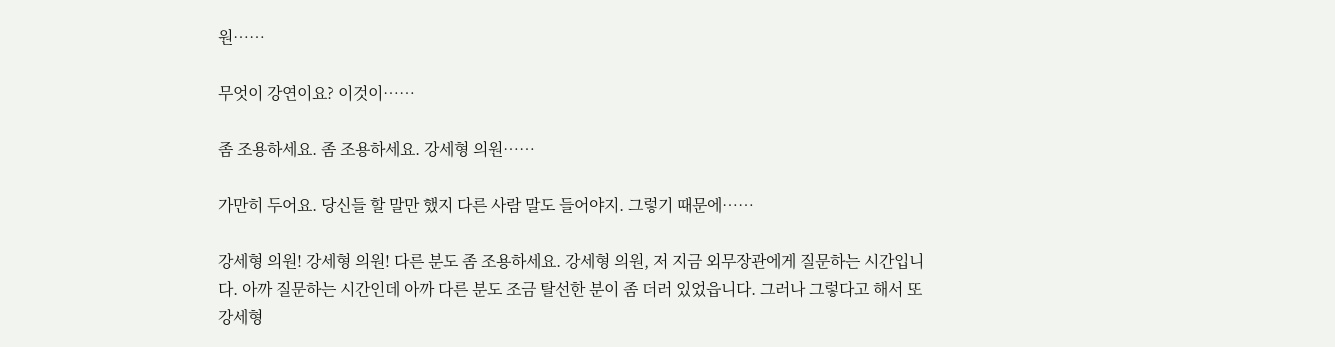원……

무엇이 강연이요? 이것이……

좀 조용하세요. 좀 조용하세요. 강세형 의원……

가만히 두어요. 당신들 할 말만 했지 다른 사람 말도 들어야지. 그렇기 때문에……

강세형 의원! 강세형 의원! 다른 분도 좀 조용하세요. 강세형 의원, 저 지금 외무장관에게 질문하는 시간입니다. 아까 질문하는 시간인데 아까 다른 분도 조금 탈선한 분이 좀 더러 있었읍니다. 그러나 그렇다고 해서 또 강세형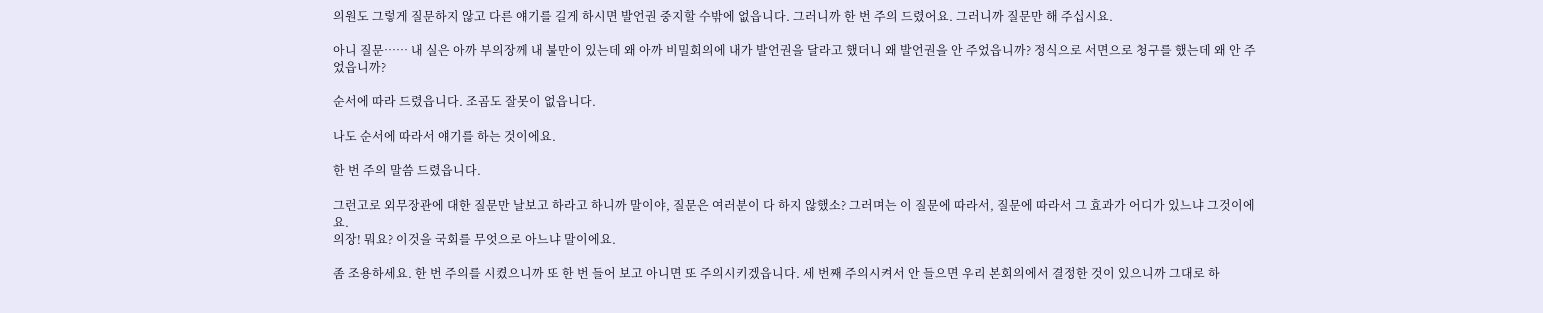의원도 그렇게 질문하지 않고 다른 얘기를 길게 하시면 발언권 중지할 수밖에 없읍니다. 그러니까 한 번 주의 드렸어요. 그러니까 질문만 해 주십시요.

아니 질문…… 내 실은 아까 부의장께 내 불만이 있는데 왜 아까 비밀회의에 내가 발언권을 달라고 했더니 왜 발언권을 안 주었읍니까? 정식으로 서면으로 청구를 했는데 왜 안 주었읍니까?

순서에 따라 드렸읍니다. 조곰도 잘못이 없읍니다.

나도 순서에 따라서 얘기를 하는 것이에요.

한 번 주의 말씀 드렸읍니다.

그런고로 외무장관에 대한 질문만 날보고 하라고 하니까 말이야, 질문은 여러분이 다 하지 않했소? 그러며는 이 질문에 따라서, 질문에 따라서 그 효과가 어디가 있느냐 그것이에요.
의장! 뭐요? 이것을 국회를 무엇으로 아느냐 말이에요.

좀 조용하세요. 한 번 주의를 시켰으니까 또 한 번 들어 보고 아니면 또 주의시키겠읍니다. 세 번째 주의시켜서 안 들으면 우리 본회의에서 결정한 것이 있으니까 그대로 하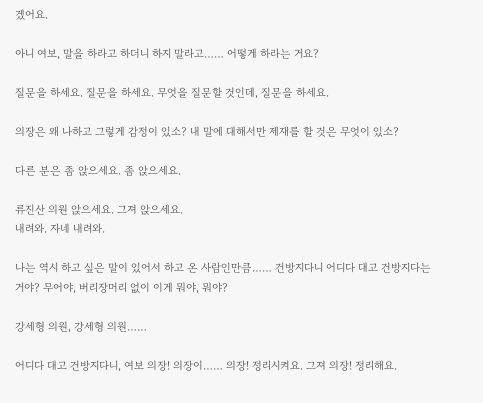겠어요.

아니 여보, 말을 하라고 하더니 하지 말라고…… 어떻게 하라는 거요?

질문을 하세요. 질문을 하세요. 무엇을 질문할 것인데, 질문을 하세요.

의장은 왜 나하고 그렇게 감정이 있소? 내 말에 대해서만 제재를 할 것은 무엇이 있소?

다른 분은 좀 앉으세요. 좀 앉으세요.

류진산 의원 앉으세요. 그져 앉으세요.
내려와. 자네 내려와.

나는 역시 하고 싶은 말이 있어서 하고 온 사람인만큼…… 건방지다니 어디다 대고 건방지다는 거야? 무어야, 버리장머리 없이 이게 뭐야, 뭐야?

강세형 의원, 강세형 의원……

어디다 대고 건방지다니, 여보 의장! 의장이…… 의장! 정리시켜요. 그져 의장! 정리해요.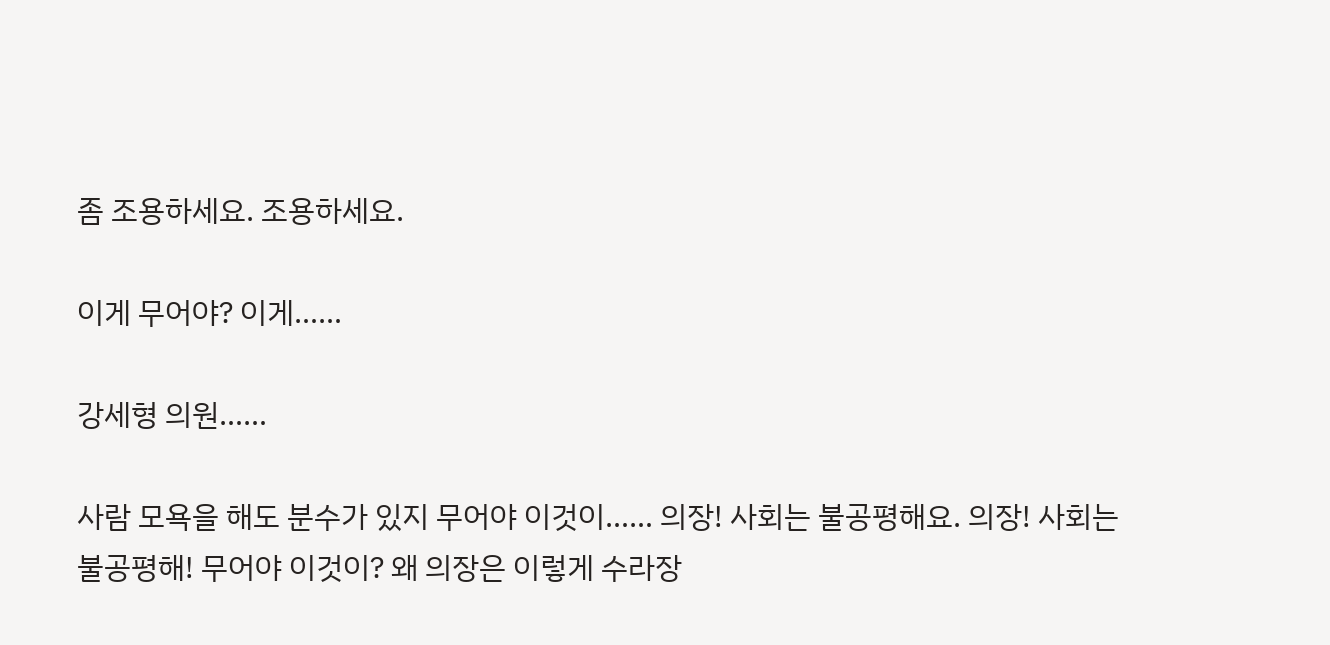좀 조용하세요. 조용하세요.

이게 무어야? 이게……

강세형 의원……

사람 모욕을 해도 분수가 있지 무어야 이것이…… 의장! 사회는 불공평해요. 의장! 사회는 불공평해! 무어야 이것이? 왜 의장은 이렇게 수라장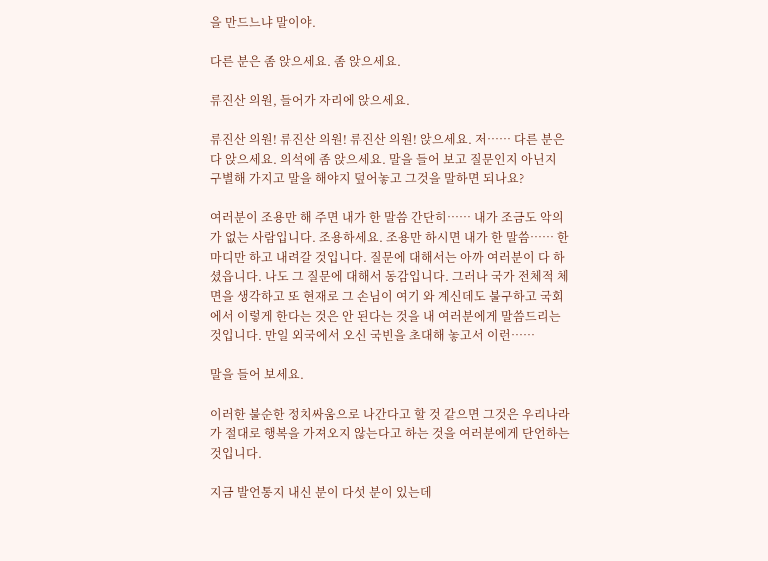을 만드느냐 말이야.

다른 분은 좀 앉으세요. 좀 앉으세요.

류진산 의원, 들어가 자리에 앉으세요.

류진산 의원! 류진산 의원! 류진산 의원! 앉으세요. 저…… 다른 분은 다 앉으세요. 의석에 좀 앉으세요. 말을 들어 보고 질문인지 아닌지 구별해 가지고 말을 해야지 덮어놓고 그것을 말하면 되나요?

여러분이 조용만 해 주면 내가 한 말씀 간단히…… 내가 조금도 악의가 없는 사람입니다. 조용하세요. 조용만 하시면 내가 한 말씀…… 한마디만 하고 내려갈 것입니다. 질문에 대해서는 아까 여러분이 다 하셨읍니다. 나도 그 질문에 대해서 동감입니다. 그러나 국가 전체적 체면을 생각하고 또 현재로 그 손님이 여기 와 계신데도 불구하고 국회에서 이렇게 한다는 것은 안 된다는 것을 내 여러분에게 말씀드리는 것입니다. 만일 외국에서 오신 국빈을 초대해 놓고서 이런……

말을 들어 보세요.

이러한 불순한 정치싸움으로 나간다고 할 것 같으면 그것은 우리나라가 절대로 행복을 가져오지 않는다고 하는 것을 여러분에게 단언하는 것입니다.

지금 발언통지 내신 분이 다섯 분이 있는데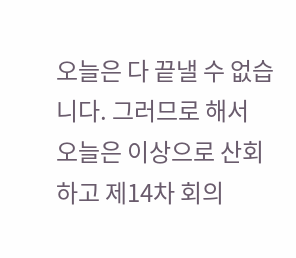오늘은 다 끝낼 수 없습니다. 그러므로 해서 오늘은 이상으로 산회하고 제14차 회의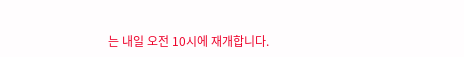는 내일 오전 10시에 재개합니다.